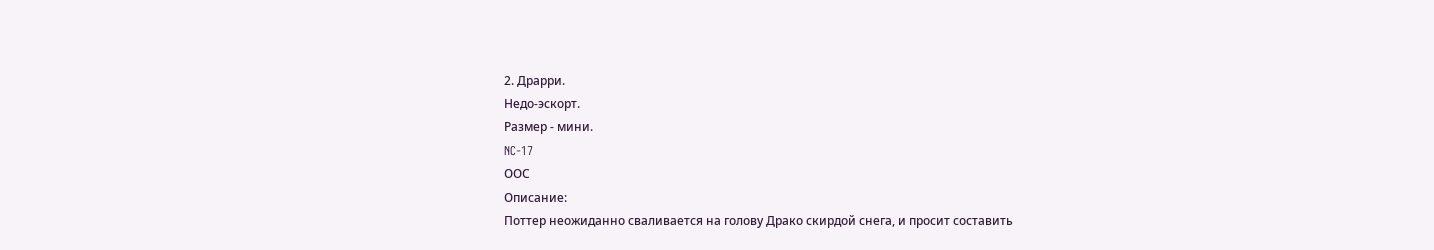2. Драрри.
Недо-эскорт.
Размер - мини.
NC-17
ООС
Описание:
Поттер неожиданно сваливается на голову Драко скирдой снега, и просит составить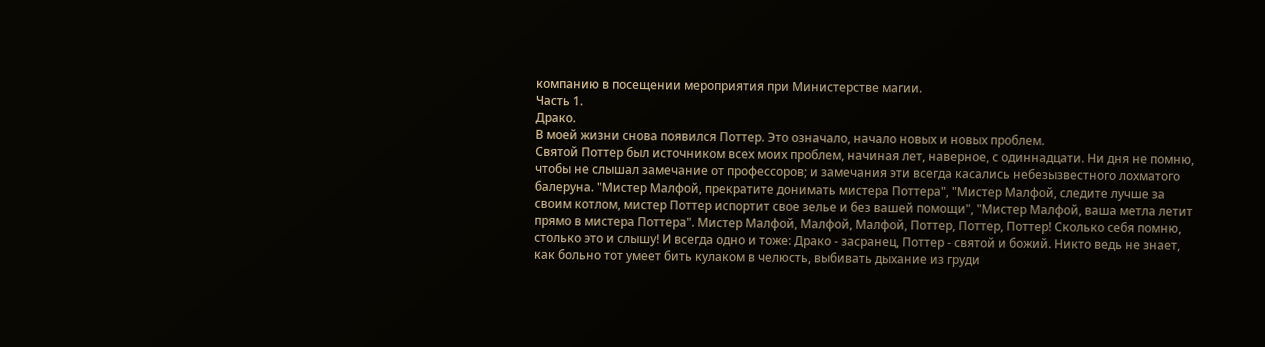компанию в посещении мероприятия при Министерстве магии.
Часть 1.
Драко.
В моей жизни снова появился Поттер. Это означало, начало новых и новых проблем.
Святой Поттер был источником всех моих проблем, начиная лет, наверное, с одиннадцати. Ни дня не помню, чтобы не слышал замечание от профессоров; и замечания эти всегда касались небезызвестного лохматого балеруна. "Мистер Малфой, прекратите донимать мистера Поттера", "Мистер Малфой, следите лучше за своим котлом, мистер Поттер испортит свое зелье и без вашей помощи", "Мистер Малфой, ваша метла летит прямо в мистера Поттера". Мистер Малфой, Малфой, Малфой, Поттер, Поттер, Поттер! Сколько себя помню, столько это и слышу! И всегда одно и тоже: Драко - засранец, Поттер - святой и божий. Никто ведь не знает, как больно тот умеет бить кулаком в челюсть, выбивать дыхание из груди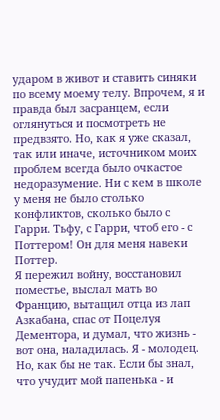ударом в живот и ставить синяки по всему моему телу. Впрочем, я и правда был засранцем, если оглянуться и посмотреть не предвзято. Но, как я уже сказал, так или иначе, источником моих проблем всегда было очкастое недоразумение. Ни с кем в школе у меня не было столько конфликтов, сколько было с Гарри. Тьфу, с Гарри, чтоб его - с Поттером! Он для меня навеки Поттер.
Я пережил войну, восстановил поместье, выслал мать во Францию, вытащил отца из лап Азкабана, спас от Поцелуя Дементора, и думал, что жизнь - вот она, наладилась. Я - молодец. Но, как бы не так. Если бы знал, что учудит мой папенька - и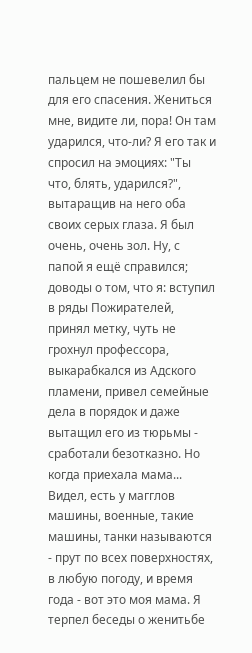пальцем не пошевелил бы для его спасения. Жениться мне, видите ли, пора! Он там ударился, что-ли? Я его так и спросил на эмоциях: "Ты что, блять, ударился?", вытаращив на него оба своих серых глаза. Я был очень, очень зол. Ну, с папой я ещё справился; доводы о том, что я: вступил в ряды Пожирателей, принял метку, чуть не грохнул профессора, выкарабкался из Адского пламени, привел семейные дела в порядок и даже вытащил его из тюрьмы - сработали безотказно. Но когда приехала мама... Видел, есть у магглов машины, военные, такие машины, танки называются - прут по всех поверхностях, в любую погоду, и время года - вот это моя мама. Я терпел беседы о женитьбе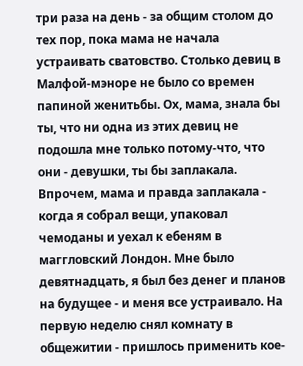три раза на день - за общим столом до тех пор, пока мама не начала устраивать сватовство. Столько девиц в Малфой-мэноре не было со времен папиной женитьбы. Ох, мама, знала бы ты, что ни одна из этих девиц не подошла мне только потому-что, что они - девушки, ты бы заплакала. Впрочем, мама и правда заплакала - когда я собрал вещи, упаковал чемоданы и уехал к ебеням в маггловский Лондон. Мне было девятнадцать, я был без денег и планов на будущее - и меня все устраивало. На первую неделю снял комнату в общежитии - пришлось применить кое-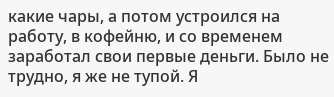какие чары, а потом устроился на работу, в кофейню, и со временем заработал свои первые деньги. Было не трудно, я же не тупой. Я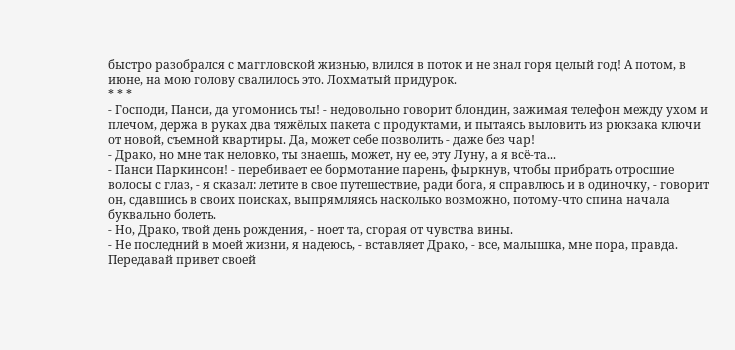быстро разобрался с маггловской жизнью, влился в поток и не знал горя целый год! А потом, в июне, на мою голову свалилось это. Лохматый придурок.
* * *
- Господи, Панси, да угомонись ты! - недовольно говорит блондин, зажимая телефон между ухом и плечом, держа в руках два тяжёлых пакета с продуктами, и пытаясь выловить из рюкзака ключи от новой, съемной квартиры. Да, может себе позволить - даже без чар!
- Драко, но мне так неловко, ты знаешь, может, ну ее, эту Луну, а я всё-та...
- Панси Паркинсон! - перебивает ее бормотание парень, фыркнув, чтобы прибрать отросшие волосы с глаз, - я сказал: летите в свое путешествие, ради бога, я справлюсь и в одиночку, - говорит он, сдавшись в своих поисках, выпрямляясь насколько возможно, потому-что спина начала буквально болеть.
- Но, Драко, твой день рождения, - ноет та, сгорая от чувства вины.
- Не последний в моей жизни, я надеюсь, - вставляет Драко, - все, малышка, мне пора, правда. Передавай привет своей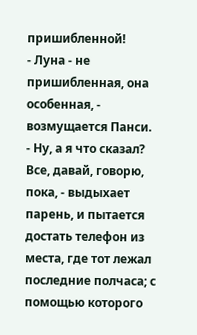пришибленной!
- Луна - не пришибленная, она особенная, - возмущается Панси.
- Ну, а я что сказал? Все, давай, говорю, пока, - выдыхает парень, и пытается достать телефон из места, где тот лежал последние полчаса; с помощью которого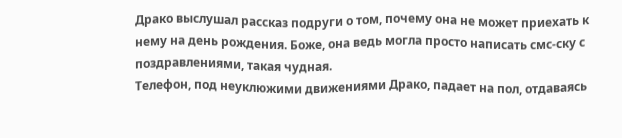Драко выслушал рассказ подруги о том, почему она не может приехать к нему на день рождения. Боже, она ведь могла просто написать смс-ску с поздравлениями, такая чудная.
Телефон, под неуклюжими движениями Драко, падает на пол, отдаваясь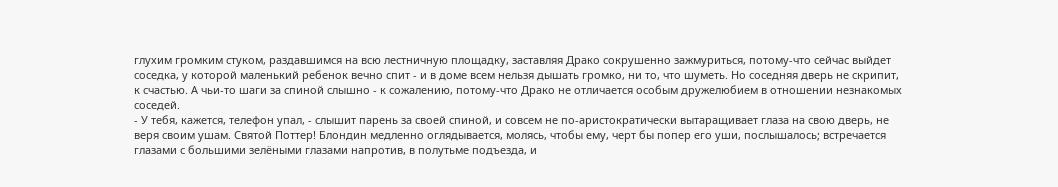глухим громким стуком, раздавшимся на всю лестничную площадку, заставляя Драко сокрушенно зажмуриться, потому-что сейчас выйдет соседка, у которой маленький ребенок вечно спит - и в доме всем нельзя дышать громко, ни то, что шуметь. Но соседняя дверь не скрипит, к счастью. А чьи-то шаги за спиной слышно - к сожалению, потому-что Драко не отличается особым дружелюбием в отношении незнакомых соседей.
- У тебя, кажется, телефон упал, - слышит парень за своей спиной, и совсем не по-аристократически вытаращивает глаза на свою дверь, не веря своим ушам. Святой Поттер! Блондин медленно оглядывается, молясь, чтобы ему, черт бы попер его уши, послышалось; встречается глазами с большими зелёными глазами напротив, в полутьме подъезда, и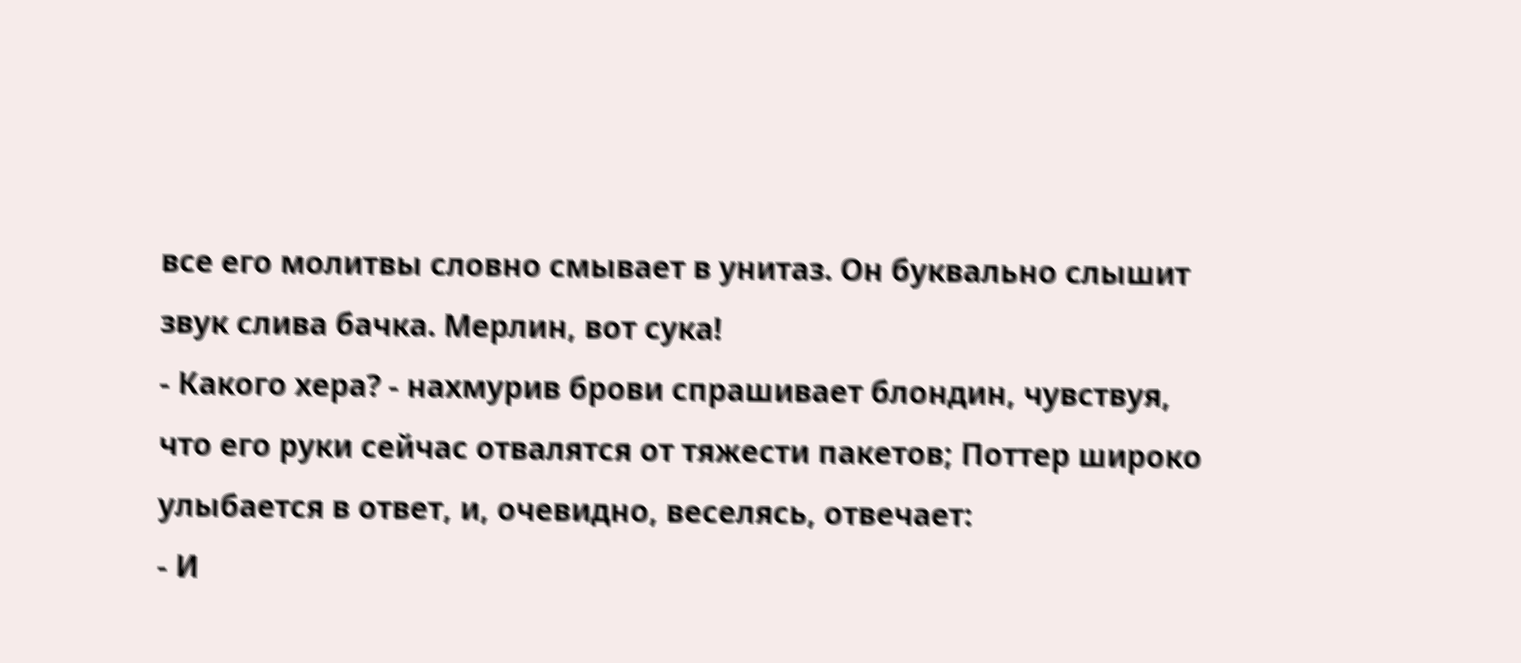все его молитвы словно смывает в унитаз. Он буквально слышит звук слива бачка. Мерлин, вот сука!
- Какого хера? - нахмурив брови спрашивает блондин, чувствуя, что его руки сейчас отвалятся от тяжести пакетов; Поттер широко улыбается в ответ, и, очевидно, веселясь, отвечает:
- И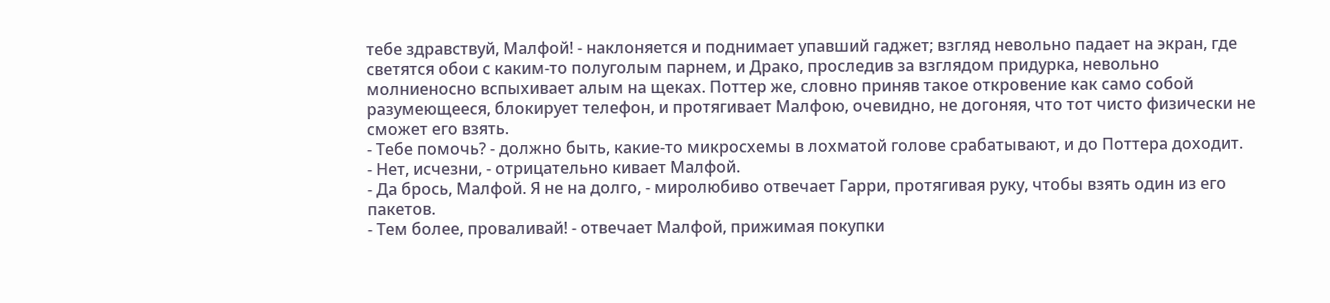тебе здравствуй, Малфой! - наклоняется и поднимает упавший гаджет; взгляд невольно падает на экран, где светятся обои с каким-то полуголым парнем, и Драко, проследив за взглядом придурка, невольно молниеносно вспыхивает алым на щеках. Поттер же, словно приняв такое откровение как само собой разумеющееся, блокирует телефон, и протягивает Малфою, очевидно, не догоняя, что тот чисто физически не сможет его взять.
- Тебе помочь? - должно быть, какие-то микросхемы в лохматой голове срабатывают, и до Поттера доходит.
- Нет, исчезни, - отрицательно кивает Малфой.
- Да брось, Малфой. Я не на долго, - миролюбиво отвечает Гарри, протягивая руку, чтобы взять один из его пакетов.
- Тем более, проваливай! - отвечает Малфой, прижимая покупки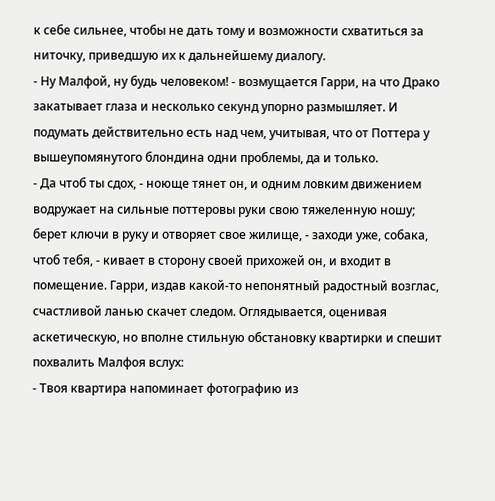к себе сильнее, чтобы не дать тому и возможности схватиться за ниточку, приведшую их к дальнейшему диалогу.
- Ну Малфой, ну будь человеком! - возмущается Гарри, на что Драко закатывает глаза и несколько секунд упорно размышляет. И подумать действительно есть над чем, учитывая, что от Поттера у вышеупомянутого блондина одни проблемы, да и только.
- Да чтоб ты сдох, - ноюще тянет он, и одним ловким движением водружает на сильные поттеровы руки свою тяжеленную ношу; берет ключи в руку и отворяет свое жилище, - заходи уже, собака, чтоб тебя, - кивает в сторону своей прихожей он, и входит в помещение. Гарри, издав какой-то непонятный радостный возглас, счастливой ланью скачет следом. Оглядывается, оценивая аскетическую, но вполне стильную обстановку квартирки и спешит похвалить Малфоя вслух:
- Твоя квартира напоминает фотографию из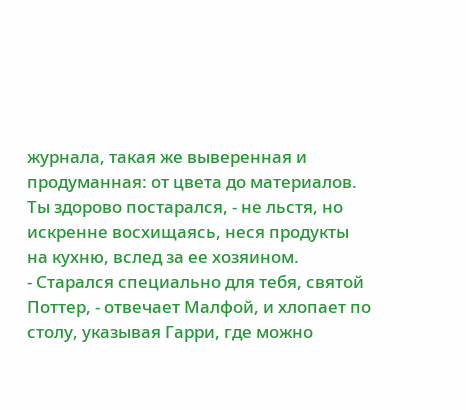журнала, такая же выверенная и продуманная: от цвета до материалов. Ты здорово постарался, - не льстя, но искренне восхищаясь, неся продукты на кухню, вслед за ее хозяином.
- Старался специально для тебя, святой Поттер, - отвечает Малфой, и хлопает по столу, указывая Гарри, где можно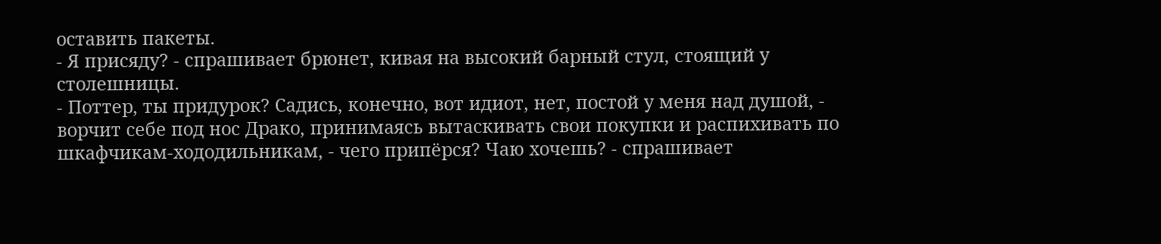оставить пакеты.
- Я присяду? - спрашивает брюнет, кивая на высокий барный стул, стоящий у столешницы.
- Поттер, ты придурок? Садись, конечно, вот идиот, нет, постой у меня над душой, - ворчит себе под нос Драко, принимаясь вытаскивать свои покупки и распихивать по шкафчикам-хододильникам, - чего припёрся? Чаю хочешь? - спрашивает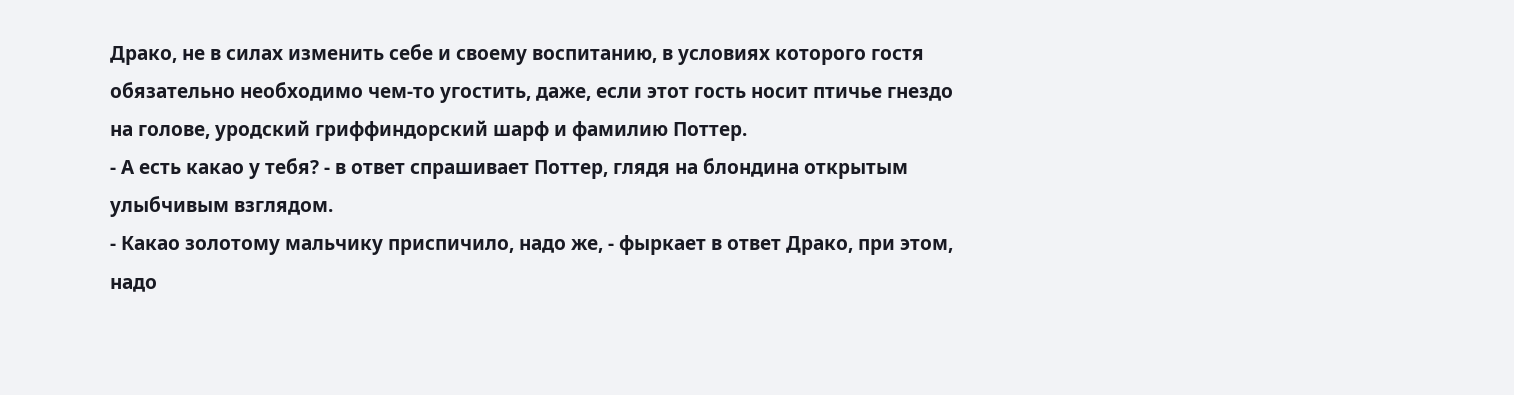Драко, не в силах изменить себе и своему воспитанию, в условиях которого гостя обязательно необходимо чем-то угостить, даже, если этот гость носит птичье гнездо на голове, уродский гриффиндорский шарф и фамилию Поттер.
- А есть какао у тебя? - в ответ спрашивает Поттер, глядя на блондина открытым улыбчивым взглядом.
- Какао золотому мальчику приспичило, надо же, - фыркает в ответ Драко, при этом, надо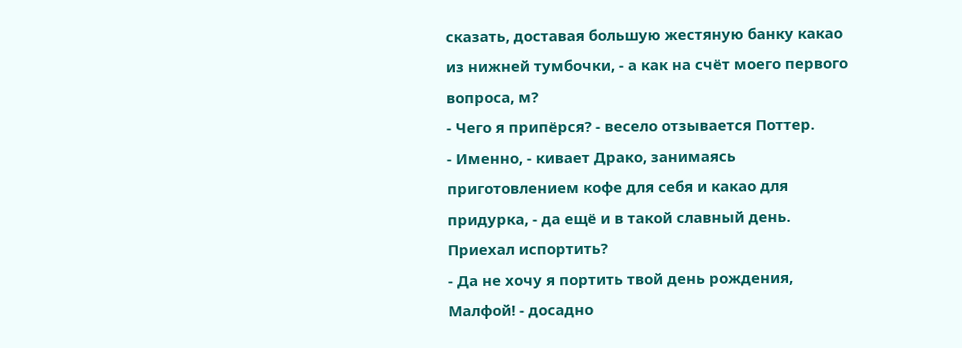сказать, доставая большую жестяную банку какао из нижней тумбочки, - а как на счёт моего первого вопроса, м?
- Чего я припёрся? - весело отзывается Поттер.
- Именно, - кивает Драко, занимаясь приготовлением кофе для себя и какао для придурка, - да ещё и в такой славный день. Приехал испортить?
- Да не хочу я портить твой день рождения, Малфой! - досадно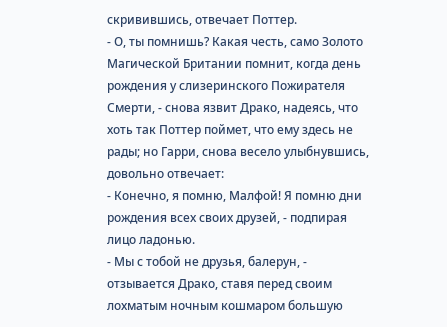скривившись, отвечает Поттер.
- О, ты помнишь? Какая честь, само Золото Магической Британии помнит, когда день рождения у слизеринского Пожирателя Смерти, - снова язвит Драко, надеясь, что хоть так Поттер поймет, что ему здесь не рады; но Гарри, снова весело улыбнувшись, довольно отвечает:
- Конечно, я помню, Малфой! Я помню дни рождения всех своих друзей, - подпирая лицо ладонью.
- Мы с тобой не друзья, балерун, - отзывается Драко, ставя перед своим лохматым ночным кошмаром большую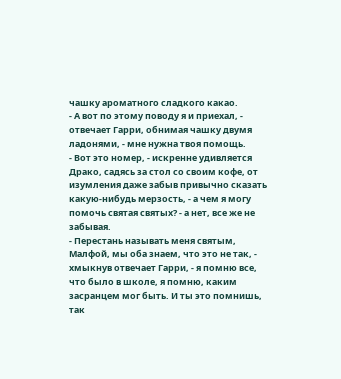чашку ароматного сладкого какао.
- А вот по этому поводу я и приехал, - отвечает Гарри, обнимая чашку двумя ладонями, - мне нужна твоя помощь.
- Вот это номер, - искренне удивляется Драко, садясь за стол со своим кофе, от изумления даже забыв привычно сказать какую-нибудь мерзость, - а чем я могу помочь святая святых? - а нет, все же не забывая.
- Перестань называть меня святым, Малфой, мы оба знаем, что это не так, - хмыкнув отвечает Гарри, - я помню все, что было в школе, я помню, каким засранцем мог быть. И ты это помнишь, так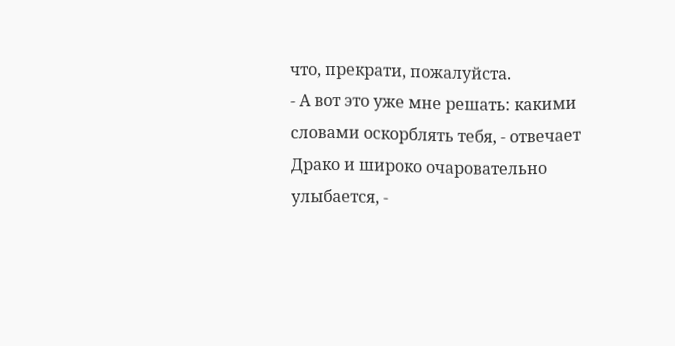что, прекрати, пожалуйста.
- А вот это уже мне решать: какими словами оскорблять тебя, - отвечает Драко и широко очаровательно улыбается, -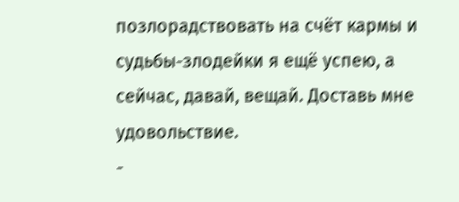позлорадствовать на счёт кармы и судьбы-злодейки я ещё успею, а сейчас, давай, вещай. Доставь мне удовольствие.
-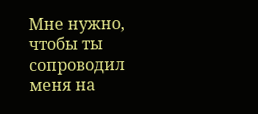Мне нужно, чтобы ты сопроводил меня на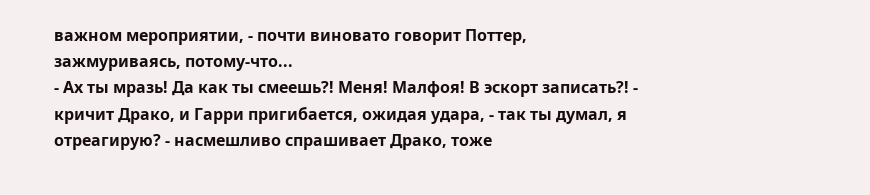важном мероприятии, - почти виновато говорит Поттер, зажмуриваясь, потому-что...
- Ах ты мразь! Да как ты смеешь?! Меня! Малфоя! В эскорт записать?! - кричит Драко, и Гарри пригибается, ожидая удара, - так ты думал, я отреагирую? - насмешливо спрашивает Драко, тоже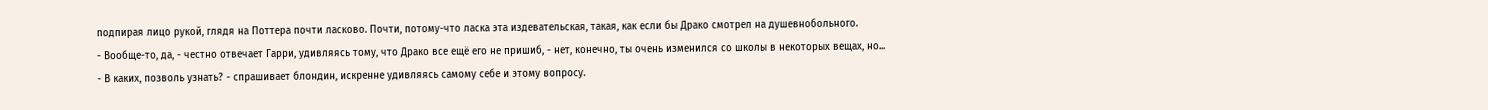подпирая лицо рукой, глядя на Поттера почти ласково. Почти, потому-что ласка эта издевательская, такая, как если бы Драко смотрел на душевнобольного.
- Вообще-то, да, - честно отвечает Гарри, удивляясь тому, что Драко все ещё его не пришиб, - нет, конечно, ты очень изменился со школы в некоторых вещах, но...
- В каких, позволь узнать? - спрашивает блондин, искренне удивляясь самому себе и этому вопросу.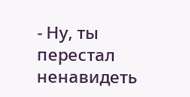- Ну, ты перестал ненавидеть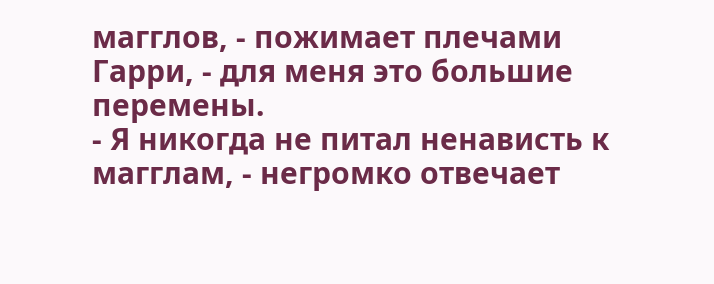магглов, - пожимает плечами Гарри, - для меня это большие перемены.
- Я никогда не питал ненависть к магглам, - негромко отвечает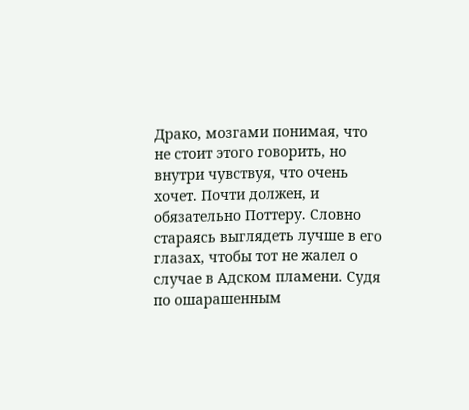Драко, мозгами понимая, что не стоит этого говорить, но внутри чувствуя, что очень хочет. Почти должен, и обязательно Поттеру. Словно стараясь выглядеть лучше в его глазах, чтобы тот не жалел о случае в Адском пламени. Судя по ошарашенным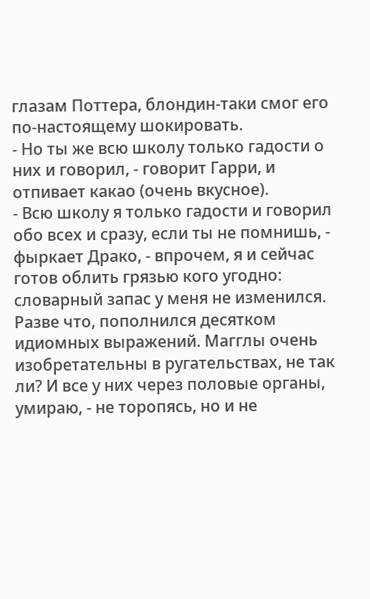глазам Поттера, блондин-таки смог его по-настоящему шокировать.
- Но ты же всю школу только гадости о них и говорил, - говорит Гарри, и отпивает какао (очень вкусное).
- Всю школу я только гадости и говорил обо всех и сразу, если ты не помнишь, - фыркает Драко, - впрочем, я и сейчас готов облить грязью кого угодно: словарный запас у меня не изменился. Разве что, пополнился десятком идиомных выражений. Магглы очень изобретательны в ругательствах, не так ли? И все у них через половые органы, умираю, - не торопясь, но и не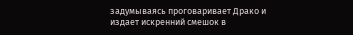задумываясь проговаривает Драко и издает искренний смешок в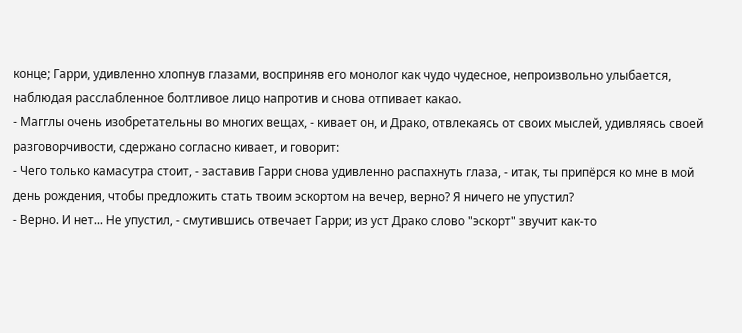конце; Гарри, удивленно хлопнув глазами, восприняв его монолог как чудо чудесное, непроизвольно улыбается, наблюдая расслабленное болтливое лицо напротив и снова отпивает какао.
- Магглы очень изобретательны во многих вещах, - кивает он, и Драко, отвлекаясь от своих мыслей, удивляясь своей разговорчивости, сдержано согласно кивает, и говорит:
- Чего только камасутра стоит, - заставив Гарри снова удивленно распахнуть глаза, - итак, ты припёрся ко мне в мой день рождения, чтобы предложить стать твоим эскортом на вечер, верно? Я ничего не упустил?
- Верно. И нет... Не упустил, - смутившись отвечает Гарри; из уст Драко слово "эскорт" звучит как-то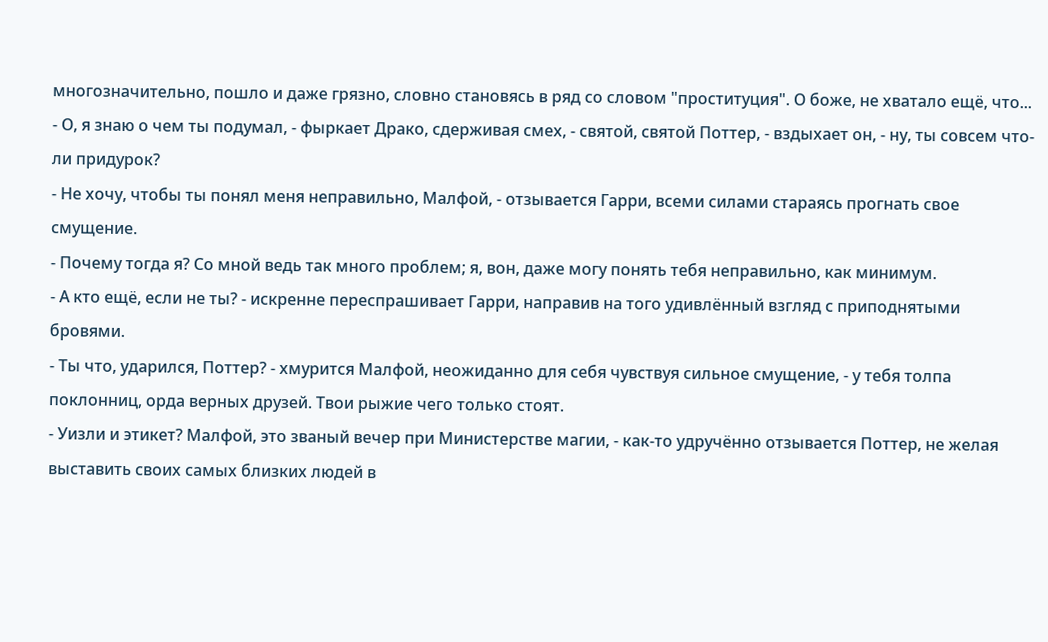многозначительно, пошло и даже грязно, словно становясь в ряд со словом "проституция". О боже, не хватало ещё, что...
- О, я знаю о чем ты подумал, - фыркает Драко, сдерживая смех, - святой, святой Поттер, - вздыхает он, - ну, ты совсем что-ли придурок?
- Не хочу, чтобы ты понял меня неправильно, Малфой, - отзывается Гарри, всеми силами стараясь прогнать свое смущение.
- Почему тогда я? Со мной ведь так много проблем; я, вон, даже могу понять тебя неправильно, как минимум.
- А кто ещё, если не ты? - искренне переспрашивает Гарри, направив на того удивлённый взгляд с приподнятыми бровями.
- Ты что, ударился, Поттер? - хмурится Малфой, неожиданно для себя чувствуя сильное смущение, - у тебя толпа поклонниц, орда верных друзей. Твои рыжие чего только стоят.
- Уизли и этикет? Малфой, это званый вечер при Министерстве магии, - как-то удручённо отзывается Поттер, не желая выставить своих самых близких людей в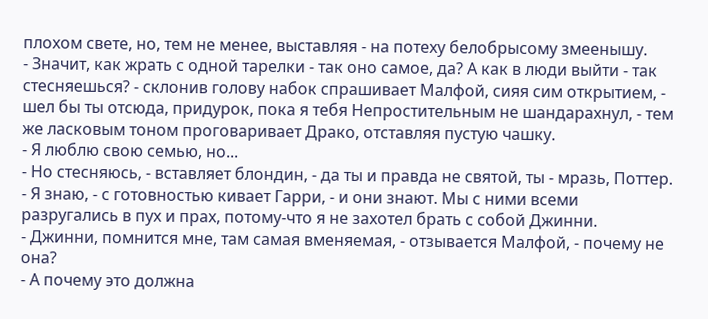плохом свете, но, тем не менее, выставляя - на потеху белобрысому змеенышу.
- Значит, как жрать с одной тарелки - так оно самое, да? А как в люди выйти - так стесняешься? - склонив голову набок спрашивает Малфой, сияя сим открытием, - шел бы ты отсюда, придурок, пока я тебя Непростительным не шандарахнул, - тем же ласковым тоном проговаривает Драко, отставляя пустую чашку.
- Я люблю свою семью, но...
- Но стесняюсь, - вставляет блондин, - да ты и правда не святой, ты - мразь, Поттер.
- Я знаю, - с готовностью кивает Гарри, - и они знают. Мы с ними всеми разругались в пух и прах, потому-что я не захотел брать с собой Джинни.
- Джинни, помнится мне, там самая вменяемая, - отзывается Малфой, - почему не она?
- А почему это должна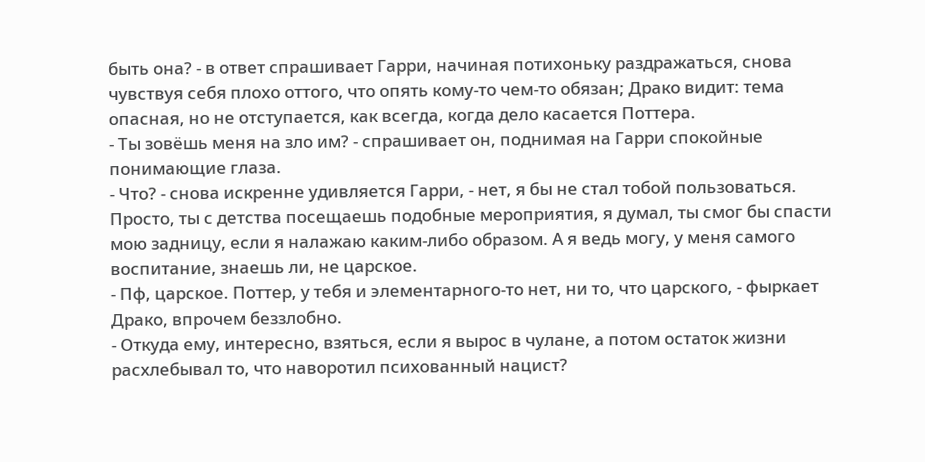быть она? - в ответ спрашивает Гарри, начиная потихоньку раздражаться, снова чувствуя себя плохо оттого, что опять кому-то чем-то обязан; Драко видит: тема опасная, но не отступается, как всегда, когда дело касается Поттера.
- Ты зовёшь меня на зло им? - спрашивает он, поднимая на Гарри спокойные понимающие глаза.
- Что? - снова искренне удивляется Гарри, - нет, я бы не стал тобой пользоваться. Просто, ты с детства посещаешь подобные мероприятия, я думал, ты смог бы спасти мою задницу, если я налажаю каким-либо образом. А я ведь могу, у меня самого воспитание, знаешь ли, не царское.
- Пф, царское. Поттер, у тебя и элементарного-то нет, ни то, что царского, - фыркает Драко, впрочем беззлобно.
- Откуда ему, интересно, взяться, если я вырос в чулане, а потом остаток жизни расхлебывал то, что наворотил психованный нацист?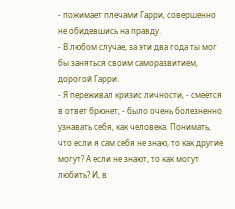- пожимает плечами Гарри, совершенно не обидевшись на правду.
- В любом случае, за эти два года ты мог бы заняться своим саморазвитием, дорогой Гарри.
- Я переживал кризис личности, - смеётся в ответ брюнет, - было очень болезненно узнавать себя, как человека. Понимать, что если я сам себя не знаю, то как другие могут? А если не знают, то как могут любить? И, в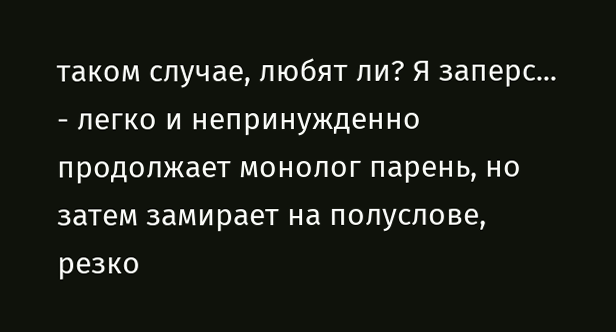таком случае, любят ли? Я заперс... - легко и непринужденно продолжает монолог парень, но затем замирает на полуслове, резко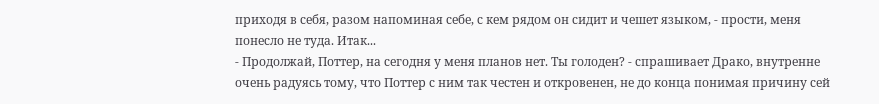приходя в себя, разом напоминая себе, с кем рядом он сидит и чешет языком, - прости, меня понесло не туда. Итак...
- Продолжай, Поттер, на сегодня у меня планов нет. Ты голоден? - спрашивает Драко, внутренне очень радуясь тому, что Поттер с ним так честен и откровенен, не до конца понимая причину сей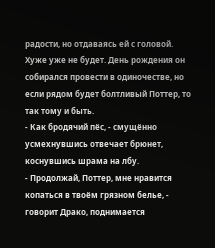радости, но отдаваясь ей с головой. Хуже уже не будет. День рождения он собирался провести в одиночестве, но если рядом будет болтливый Поттер, то так тому и быть.
- Как бродячий пёс, - смущённо усмехнувшись отвечает брюнет, коснувшись шрама на лбу.
- Продолжай, Поттер, мне нравится копаться в твоём грязном белье, - говорит Драко, поднимается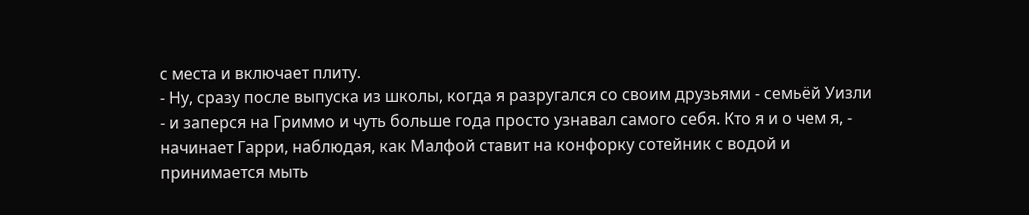с места и включает плиту.
- Ну, сразу после выпуска из школы, когда я разругался со своим друзьями - семьёй Уизли - и заперся на Гриммо и чуть больше года просто узнавал самого себя. Кто я и о чем я, - начинает Гарри, наблюдая, как Малфой ставит на конфорку сотейник с водой и принимается мыть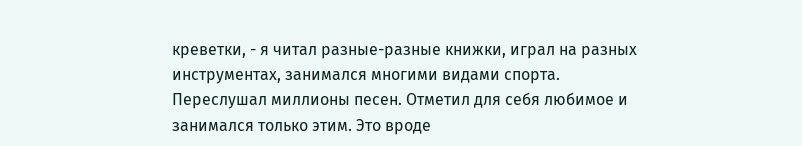креветки, - я читал разные-разные книжки, играл на разных инструментах, занимался многими видами спорта. Переслушал миллионы песен. Отметил для себя любимое и занимался только этим. Это вроде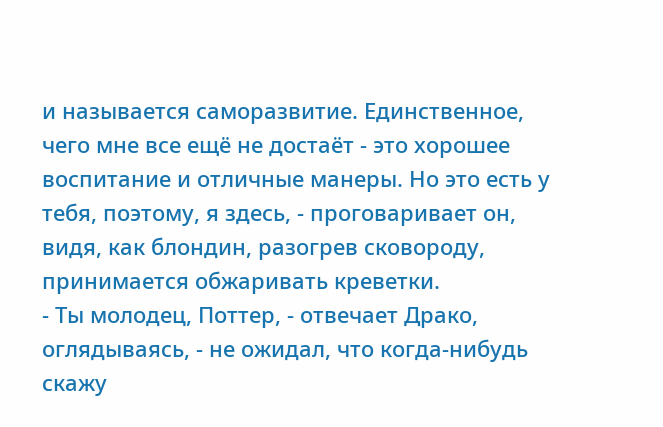и называется саморазвитие. Единственное, чего мне все ещё не достаёт - это хорошее воспитание и отличные манеры. Но это есть у тебя, поэтому, я здесь, - проговаривает он, видя, как блондин, разогрев сковороду, принимается обжаривать креветки.
- Ты молодец, Поттер, - отвечает Драко, оглядываясь, - не ожидал, что когда-нибудь скажу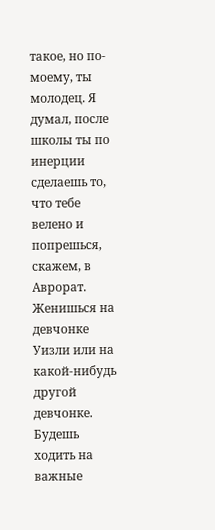такое, но по-моему, ты молодец. Я думал, после школы ты по инерции сделаешь то, что тебе велено и попрешься, скажем, в Аврорат. Женишься на девчонке Уизли или на какой-нибудь другой девчонке. Будешь ходить на важные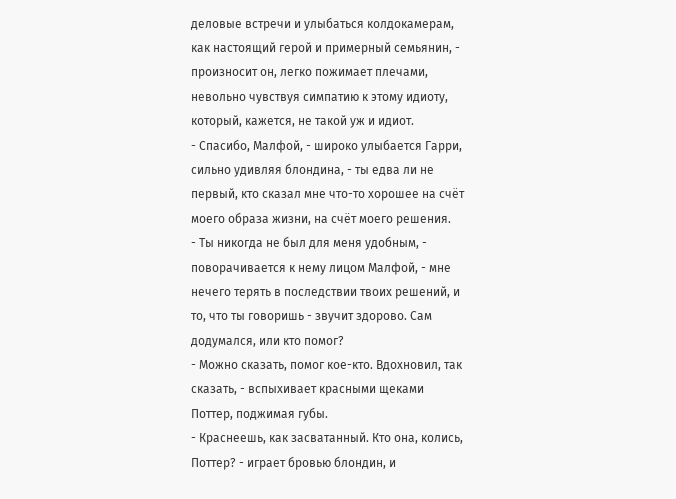деловые встречи и улыбаться колдокамерам, как настоящий герой и примерный семьянин, - произносит он, легко пожимает плечами, невольно чувствуя симпатию к этому идиоту, который, кажется, не такой уж и идиот.
- Спасибо, Малфой, - широко улыбается Гарри, сильно удивляя блондина, - ты едва ли не первый, кто сказал мне что-то хорошее на счёт моего образа жизни, на счёт моего решения.
- Ты никогда не был для меня удобным, - поворачивается к нему лицом Малфой, - мне нечего терять в последствии твоих решений, и то, что ты говоришь - звучит здорово. Сам додумался, или кто помог?
- Можно сказать, помог кое-кто. Вдохновил, так сказать, - вспыхивает красными щеками Поттер, поджимая губы.
- Краснеешь, как засватанный. Кто она, колись, Поттер? - играет бровью блондин, и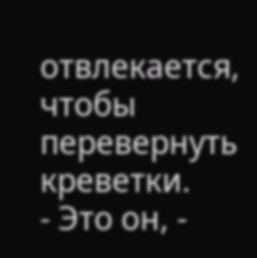отвлекается, чтобы перевернуть креветки.
- Это он, -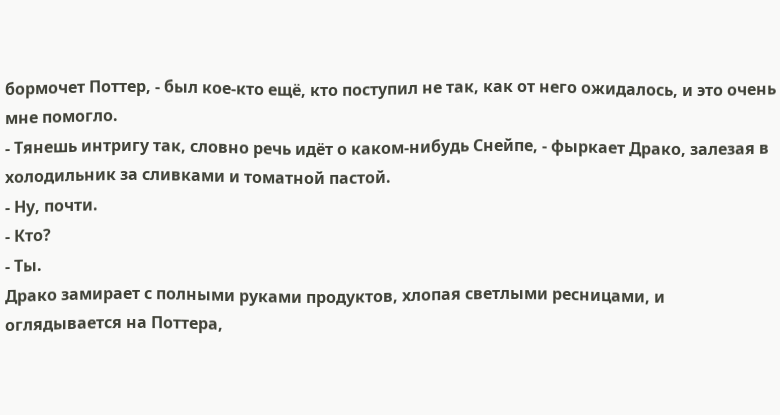бормочет Поттер, - был кое-кто ещё, кто поступил не так, как от него ожидалось, и это очень мне помогло.
- Тянешь интригу так, словно речь идёт о каком-нибудь Снейпе, - фыркает Драко, залезая в холодильник за сливками и томатной пастой.
- Ну, почти.
- Кто?
- Ты.
Драко замирает с полными руками продуктов, хлопая светлыми ресницами, и оглядывается на Поттера,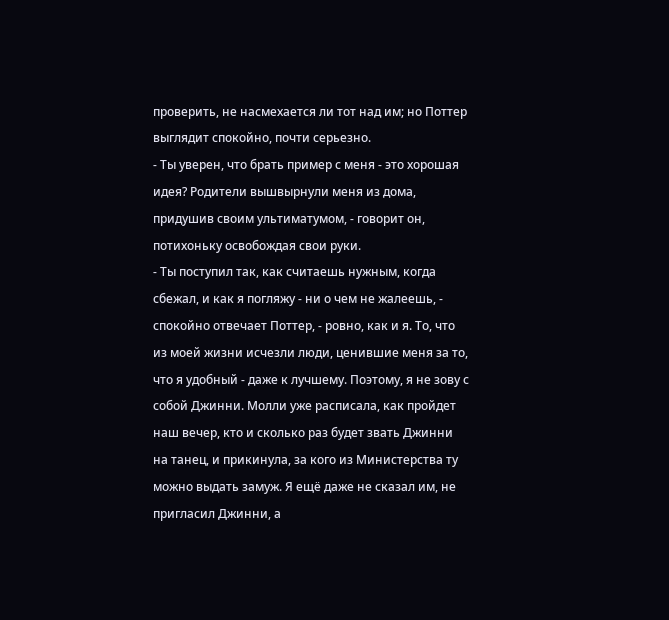проверить, не насмехается ли тот над им; но Поттер выглядит спокойно, почти серьезно.
- Ты уверен, что брать пример с меня - это хорошая идея? Родители вышвырнули меня из дома, придушив своим ультиматумом, - говорит он, потихоньку освобождая свои руки.
- Ты поступил так, как считаешь нужным, когда сбежал, и как я погляжу - ни о чем не жалеешь, - спокойно отвечает Поттер, - ровно, как и я. То, что из моей жизни исчезли люди, ценившие меня за то, что я удобный - даже к лучшему. Поэтому, я не зову с собой Джинни. Молли уже расписала, как пройдет наш вечер, кто и сколько раз будет звать Джинни на танец, и прикинула, за кого из Министерства ту можно выдать замуж. Я ещё даже не сказал им, не пригласил Джинни, а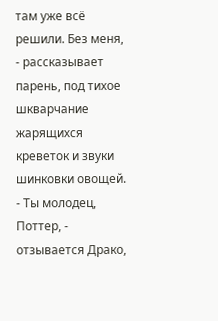там уже всё решили. Без меня, - рассказывает парень, под тихое шкварчание жарящихся креветок и звуки шинковки овощей.
- Ты молодец, Поттер, - отзывается Драко,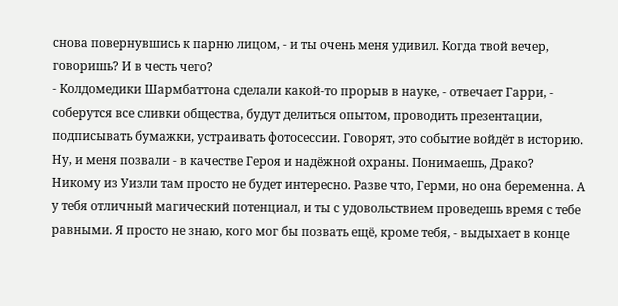снова повернувшись к парню лицом, - и ты очень меня удивил. Когда твой вечер, говоришь? И в честь чего?
- Колдомедики Шармбаттона сделали какой-то прорыв в науке, - отвечает Гарри, - соберутся все сливки общества, будут делиться опытом, проводить презентации, подписывать бумажки, устраивать фотосессии. Говорят, это событие войдёт в историю. Ну, и меня позвали - в качестве Героя и надёжной охраны. Понимаешь, Драко? Никому из Уизли там просто не будет интересно. Разве что, Герми, но она беременна. А у тебя отличный магический потенциал, и ты с удовольствием проведешь время с тебе равными. Я просто не знаю, кого мог бы позвать ещё, кроме тебя, - выдыхает в конце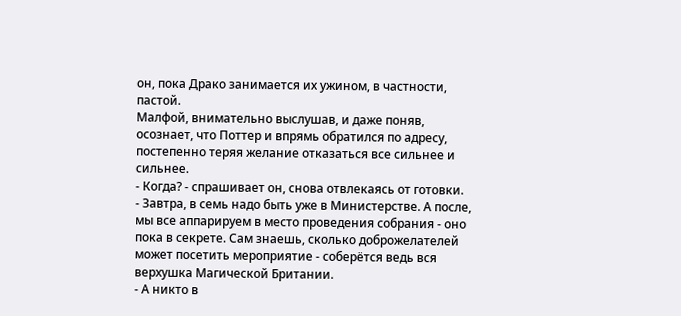он, пока Драко занимается их ужином, в частности, пастой.
Малфой, внимательно выслушав, и даже поняв, осознает, что Поттер и впрямь обратился по адресу, постепенно теряя желание отказаться все сильнее и сильнее.
- Когда? - спрашивает он, снова отвлекаясь от готовки.
- Завтра, в семь надо быть уже в Министерстве. А после, мы все аппарируем в место проведения собрания - оно пока в секрете. Сам знаешь, сколько доброжелателей может посетить мероприятие - соберётся ведь вся верхушка Магической Британии.
- А никто в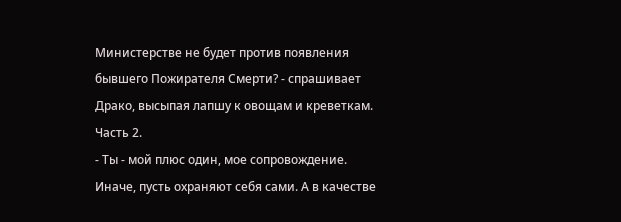Министерстве не будет против появления бывшего Пожирателя Смерти? - спрашивает Драко, высыпая лапшу к овощам и креветкам.
Часть 2.
- Ты - мой плюс один, мое сопровождение. Иначе, пусть охраняют себя сами. А в качестве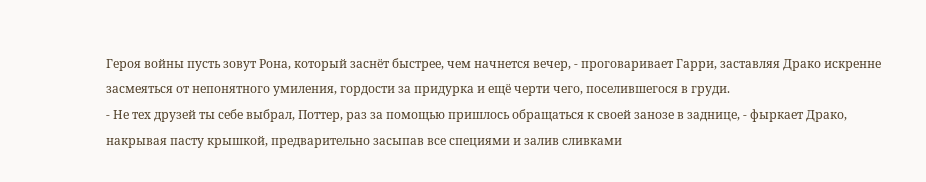Героя войны пусть зовут Рона, который заснёт быстрее, чем начнется вечер, - проговаривает Гарри, заставляя Драко искренне засмеяться от непонятного умиления, гордости за придурка и ещё черти чего, поселившегося в груди.
- Не тех друзей ты себе выбрал, Поттер, раз за помощью пришлось обращаться к своей занозе в заднице, - фыркает Драко, накрывая пасту крышкой, предварительно засыпав все специями и залив сливками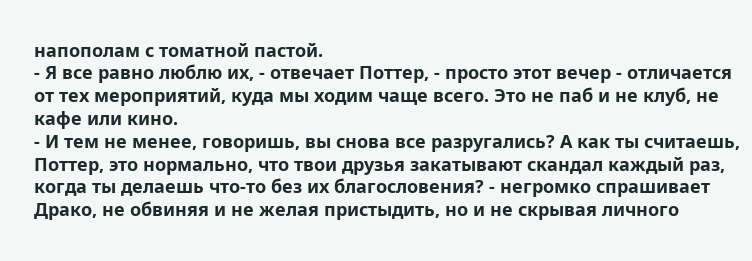напополам с томатной пастой.
- Я все равно люблю их, - отвечает Поттер, - просто этот вечер - отличается от тех мероприятий, куда мы ходим чаще всего. Это не паб и не клуб, не кафе или кино.
- И тем не менее, говоришь, вы снова все разругались? А как ты считаешь, Поттер, это нормально, что твои друзья закатывают скандал каждый раз, когда ты делаешь что-то без их благословения? - негромко спрашивает Драко, не обвиняя и не желая пристыдить, но и не скрывая личного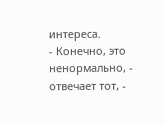интереса.
- Конечно, это ненормально, - отвечает тот, -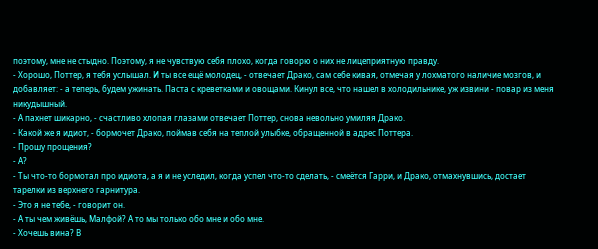поэтому, мне не стыдно. Поэтому, я не чувствую себя плохо, когда говорю о них не лицеприятную правду.
- Хорошо, Поттер, я тебя услышал. И ты все ещё молодец, - отвечает Драко, сам себе кивая, отмечая у лохматого наличие мозгов, и добавляет: - а теперь, будем ужинать. Паста с креветками и овощами. Кинул все, что нашел в холодильнике, уж извини - повар из меня никудышный.
- А пахнет шикарно, - счастливо хлопая глазами отвечает Поттер, снова невольно умиляя Драко.
- Какой же я идиот, - бормочет Драко, поймав себя на теплой улыбке, обращенной в адрес Поттера.
- Прошу прощения?
- А?
- Ты что-то бормотал про идиота, а я и не уследил, когда успел что-то сделать, - смеётся Гарри, и Драко, отмахнувшись, достает тарелки из верхнего гарнитура.
- Это я не тебе, - говорит он.
- А ты чем живёшь, Малфой? А то мы только обо мне и обо мне.
- Хочешь вина? В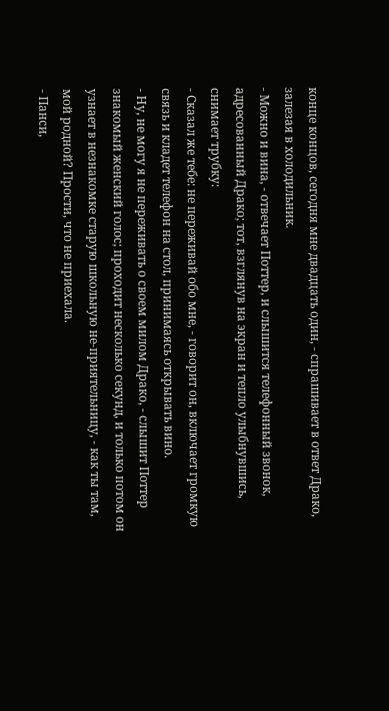конце концов, сегодня мне двадцать один, - спрашивает в ответ Драко, залезая в холодильник.
- Можно и вина, - отвечает Поттер, и слышится телефонный звонок, адресованный Драко; тот, взглянув на экран и тепло улыбнувшись, снимает трубку:
- Сказал же тебе: не переживай обо мне, - говорит он, включает громкую связь и кладет телефон на стол, принимаясь открывать вино.
- Ну, не могу я не переживать о своем милом Драко, - слышит Поттер знакомый женский голос; проходит несколько секунд, и только потом он узнает в незнакомке старую школьную не-приятельницу, - как ты там, мой родной? Прости, что не приехала.
- Панси,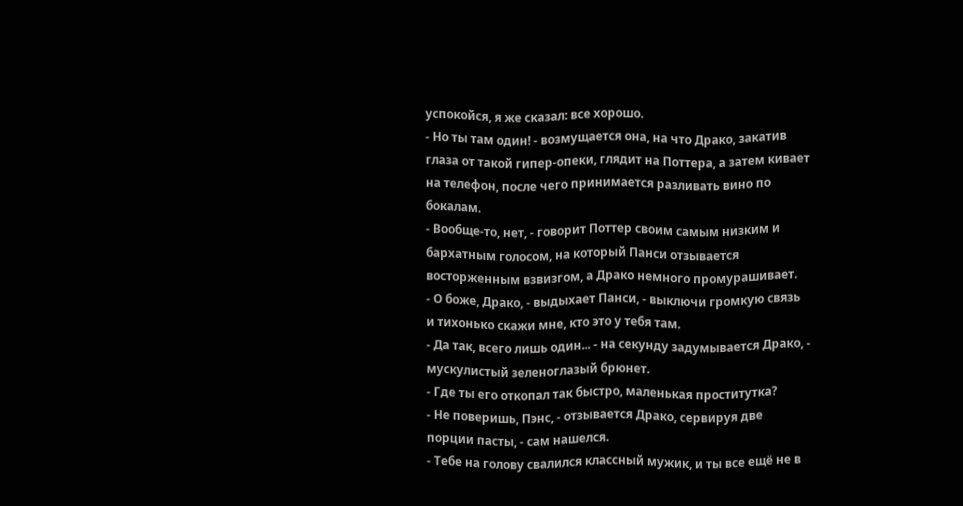успокойся, я же сказал: все хорошо.
- Но ты там один! - возмущается она, на что Драко, закатив глаза от такой гипер-опеки, глядит на Поттера, а затем кивает на телефон, после чего принимается разливать вино по бокалам.
- Вообще-то, нет, - говорит Поттер своим самым низким и бархатным голосом, на который Панси отзывается восторженным взвизгом, а Драко немного промурашивает.
- О боже, Драко, - выдыхает Панси, - выключи громкую связь и тихонько скажи мне, кто это у тебя там.
- Да так, всего лишь один... - на секунду задумывается Драко, - мускулистый зеленоглазый брюнет.
- Где ты его откопал так быстро, маленькая проститутка?
- Не поверишь, Пэнс, - отзывается Драко, сервируя две порции пасты, - сам нашелся.
- Тебе на голову свалился классный мужик, и ты все ещё не в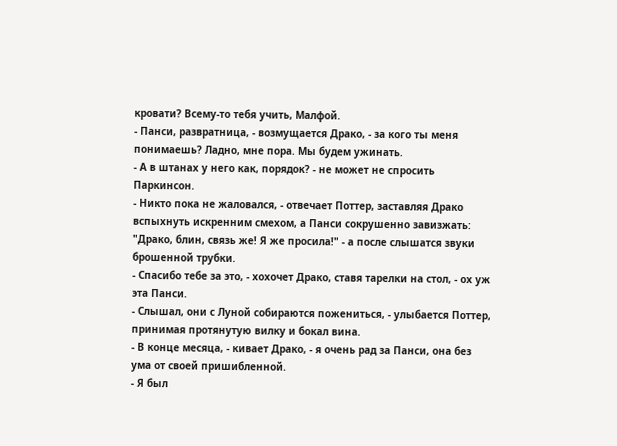кровати? Всему-то тебя учить, Малфой.
- Панси, развратница, - возмущается Драко, - за кого ты меня понимаешь? Ладно, мне пора. Мы будем ужинать.
- А в штанах у него как, порядок? - не может не спросить Паркинсон.
- Никто пока не жаловался, - отвечает Поттер, заставляя Драко вспыхнуть искренним смехом, а Панси сокрушенно завизжать: "Драко, блин, связь же! Я же просила!" - а после слышатся звуки брошенной трубки.
- Спасибо тебе за это, - хохочет Драко, ставя тарелки на стол, - ох уж эта Панси.
- Слышал, они с Луной собираются пожениться, - улыбается Поттер, принимая протянутую вилку и бокал вина.
- В конце месяца, - кивает Драко, - я очень рад за Панси, она без ума от своей пришибленной.
- Я был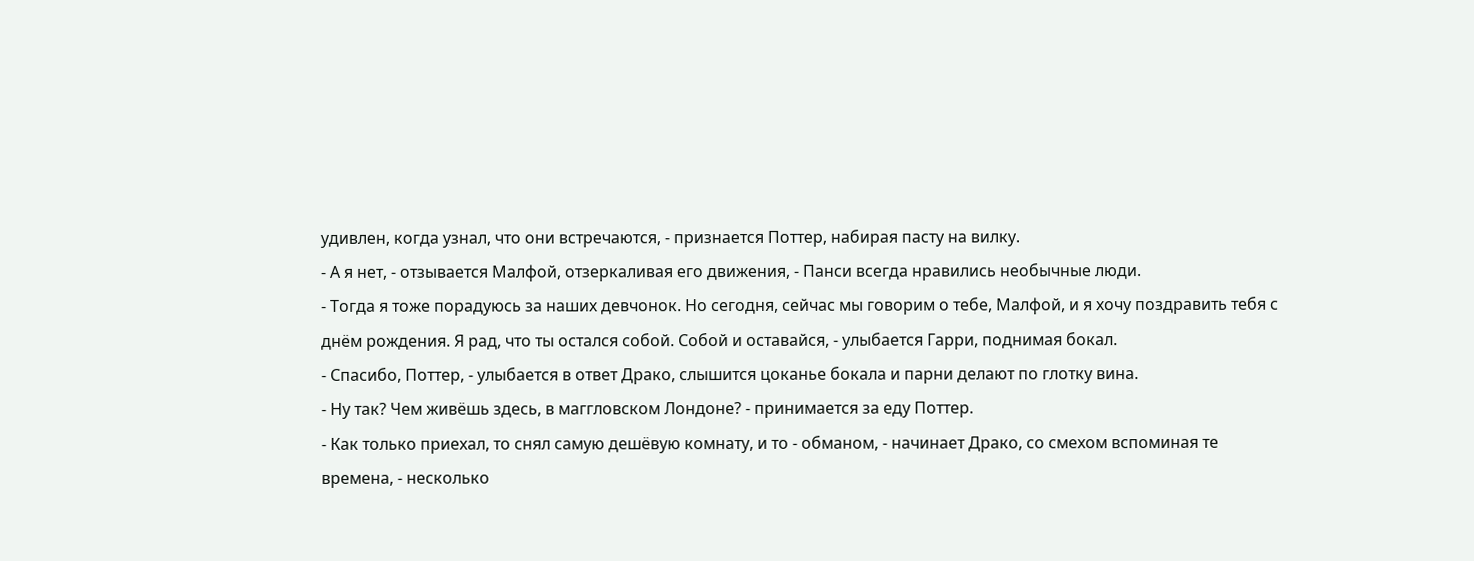удивлен, когда узнал, что они встречаются, - признается Поттер, набирая пасту на вилку.
- А я нет, - отзывается Малфой, отзеркаливая его движения, - Панси всегда нравились необычные люди.
- Тогда я тоже порадуюсь за наших девчонок. Но сегодня, сейчас мы говорим о тебе, Малфой, и я хочу поздравить тебя с днём рождения. Я рад, что ты остался собой. Собой и оставайся, - улыбается Гарри, поднимая бокал.
- Спасибо, Поттер, - улыбается в ответ Драко, слышится цоканье бокала и парни делают по глотку вина.
- Ну так? Чем живёшь здесь, в маггловском Лондоне? - принимается за еду Поттер.
- Как только приехал, то снял самую дешёвую комнату, и то - обманом, - начинает Драко, со смехом вспоминая те времена, - несколько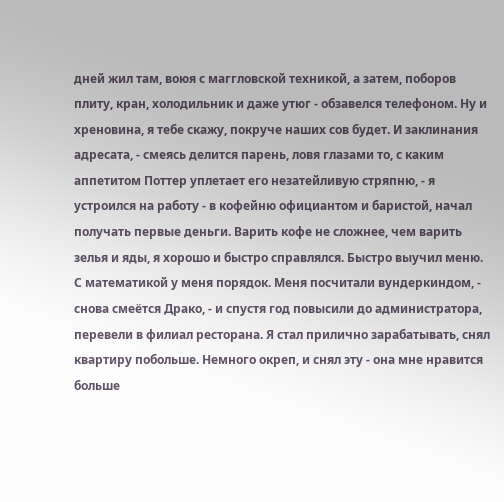дней жил там, воюя с маггловской техникой, а затем, поборов плиту, кран, холодильник и даже утюг - обзавелся телефоном. Ну и хреновина, я тебе скажу, покруче наших сов будет. И заклинания адресата, - смеясь делится парень, ловя глазами то, с каким аппетитом Поттер уплетает его незатейливую стряпню, - я устроился на работу - в кофейню официантом и баристой, начал получать первые деньги. Варить кофе не сложнее, чем варить зелья и яды, я хорошо и быстро справлялся. Быстро выучил меню. С математикой у меня порядок. Меня посчитали вундеркиндом, - снова смеётся Драко, - и спустя год повысили до администратора, перевели в филиал ресторана. Я стал прилично зарабатывать, снял квартиру побольше. Немного окреп, и снял эту - она мне нравится больше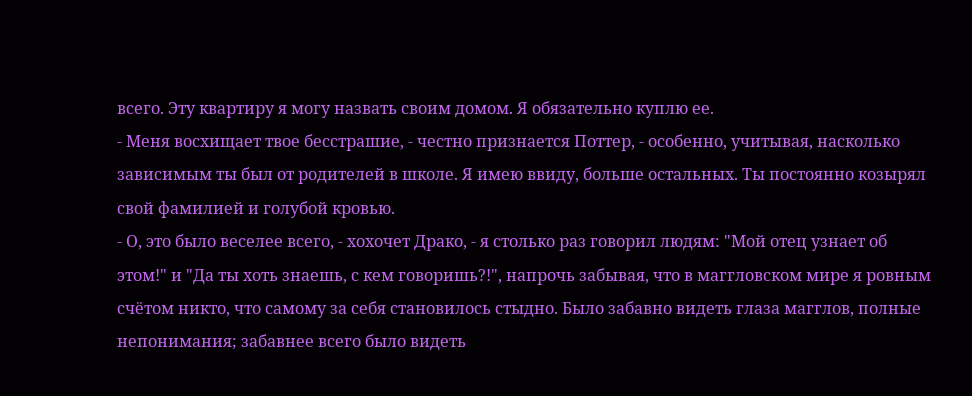всего. Эту квартиру я могу назвать своим домом. Я обязательно куплю ее.
- Меня восхищает твое бесстрашие, - честно признается Поттер, - особенно, учитывая, насколько зависимым ты был от родителей в школе. Я имею ввиду, больше остальных. Ты постоянно козырял свой фамилией и голубой кровью.
- О, это было веселее всего, - хохочет Драко, - я столько раз говорил людям: "Мой отец узнает об этом!" и "Да ты хоть знаешь, с кем говоришь?!", напрочь забывая, что в маггловском мире я ровным счётом никто, что самому за себя становилось стыдно. Было забавно видеть глаза магглов, полные непонимания; забавнее всего было видеть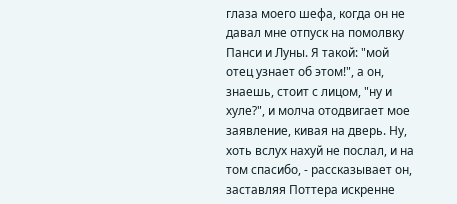глаза моего шефа, когда он не давал мне отпуск на помолвку Панси и Луны. Я такой: "мой отец узнает об этом!", а он, знаешь, стоит с лицом, "ну и хуле?", и молча отодвигает мое заявление, кивая на дверь. Ну, хоть вслух нахуй не послал, и на том спасибо, - рассказывает он, заставляя Поттера искренне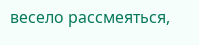весело рассмеяться,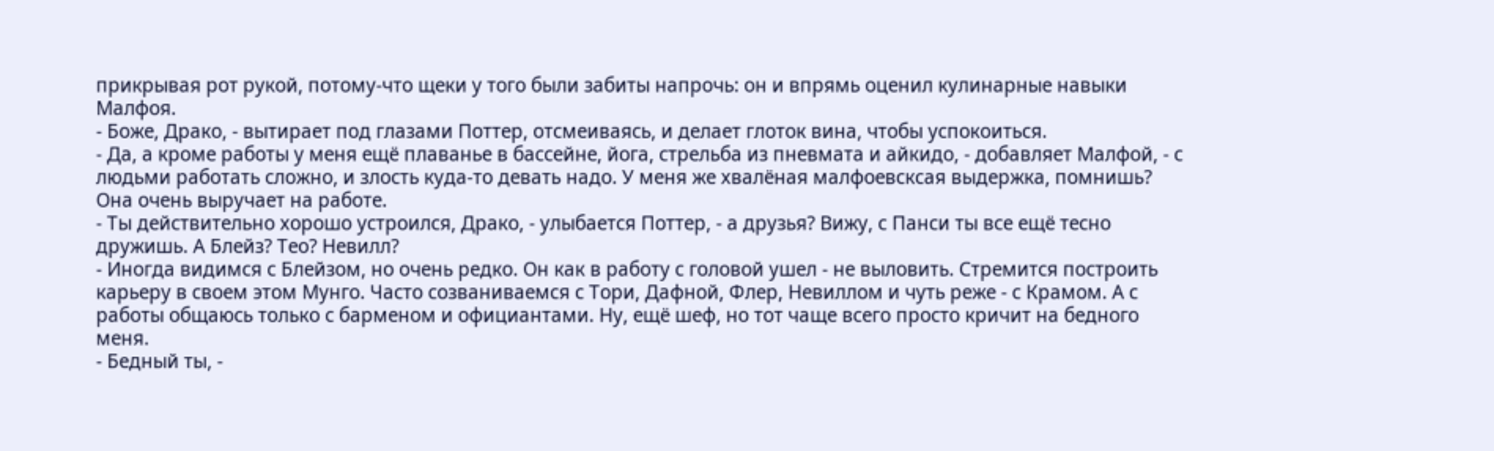прикрывая рот рукой, потому-что щеки у того были забиты напрочь: он и впрямь оценил кулинарные навыки Малфоя.
- Боже, Драко, - вытирает под глазами Поттер, отсмеиваясь, и делает глоток вина, чтобы успокоиться.
- Да, а кроме работы у меня ещё плаванье в бассейне, йога, стрельба из пневмата и айкидо, - добавляет Малфой, - с людьми работать сложно, и злость куда-то девать надо. У меня же хвалёная малфоевсксая выдержка, помнишь? Она очень выручает на работе.
- Ты действительно хорошо устроился, Драко, - улыбается Поттер, - а друзья? Вижу, с Панси ты все ещё тесно дружишь. А Блейз? Тео? Невилл?
- Иногда видимся с Блейзом, но очень редко. Он как в работу с головой ушел - не выловить. Стремится построить карьеру в своем этом Мунго. Часто созваниваемся с Тори, Дафной, Флер, Невиллом и чуть реже - с Крамом. А с работы общаюсь только с барменом и официантами. Ну, ещё шеф, но тот чаще всего просто кричит на бедного меня.
- Бедный ты, -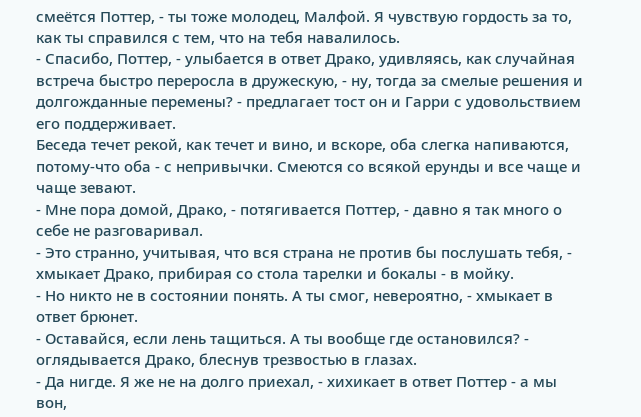смеётся Поттер, - ты тоже молодец, Малфой. Я чувствую гордость за то, как ты справился с тем, что на тебя навалилось.
- Спасибо, Поттер, - улыбается в ответ Драко, удивляясь, как случайная встреча быстро переросла в дружескую, - ну, тогда за смелые решения и долгожданные перемены? - предлагает тост он и Гарри с удовольствием его поддерживает.
Беседа течет рекой, как течет и вино, и вскоре, оба слегка напиваются, потому-что оба - с непривычки. Смеются со всякой ерунды и все чаще и чаще зевают.
- Мне пора домой, Драко, - потягивается Поттер, - давно я так много о себе не разговаривал.
- Это странно, учитывая, что вся страна не против бы послушать тебя, - хмыкает Драко, прибирая со стола тарелки и бокалы - в мойку.
- Но никто не в состоянии понять. А ты смог, невероятно, - хмыкает в ответ брюнет.
- Оставайся, если лень тащиться. А ты вообще где остановился? - оглядывается Драко, блеснув трезвостью в глазах.
- Да нигде. Я же не на долго приехал, - хихикает в ответ Поттер - а мы вон,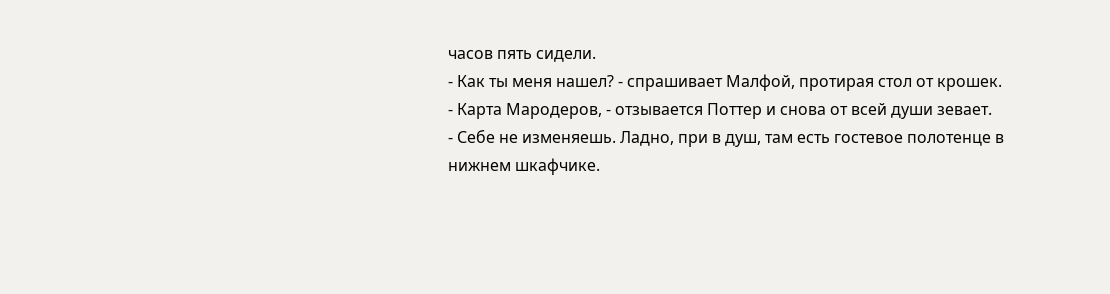часов пять сидели.
- Как ты меня нашел? - спрашивает Малфой, протирая стол от крошек.
- Карта Мародеров, - отзывается Поттер и снова от всей души зевает.
- Себе не изменяешь. Ладно, при в душ, там есть гостевое полотенце в нижнем шкафчике.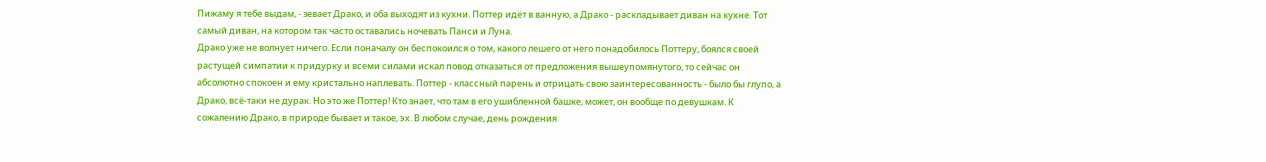Пижаму я тебе выдам, - зевает Драко, и оба выходят из кухни. Поттер идёт в ванную, а Драко - раскладывает диван на кухне. Тот самый диван, на котором так часто оставались ночевать Панси и Луна.
Драко уже не волнует ничего. Если поначалу он беспокоился о том, какого лешего от него понадобилось Поттеру, боялся своей растущей симпатии к придурку и всеми силами искал повод отказаться от предложения вышеупомянутого, то сейчас он абсолютно спокоен и ему кристально наплевать. Поттер - классный парень и отрицать свою заинтересованность - было бы глупо, а Драко, всё-таки не дурак. Но это же Поттер! Кто знает, что там в его ушибленной башке, может, он вообще по девушкам. К сожалению Драко, в природе бывает и такое, эх. В любом случае, день рождения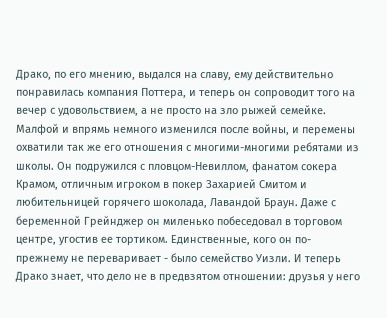Драко, по его мнению, выдался на славу, ему действительно понравилась компания Поттера, и теперь он сопроводит того на вечер с удовольствием, а не просто на зло рыжей семейке.
Малфой и впрямь немного изменился после войны, и перемены охватили так же его отношения с многими-многими ребятами из школы. Он подружился с пловцом-Невиллом, фанатом сокера Крамом, отличным игроком в покер Захарией Смитом и любительницей горячего шоколада, Лавандой Браун. Даже с беременной Грейнджер он миленько побеседовал в торговом центре, угостив ее тортиком. Единственные, кого он по-прежнему не переваривает - было семейство Уизли. И теперь Драко знает, что дело не в предвзятом отношении: друзья у него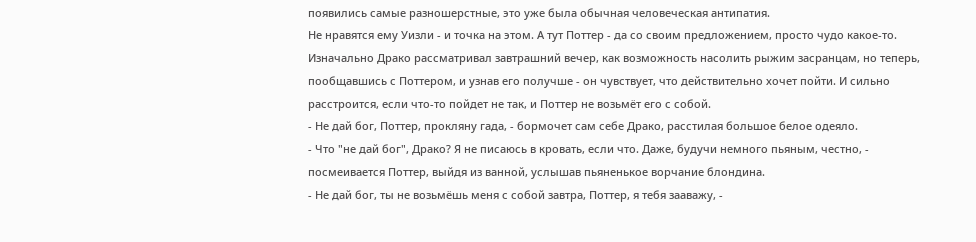появились самые разношерстные, это уже была обычная человеческая антипатия.
Не нравятся ему Уизли - и точка на этом. А тут Поттер - да со своим предложением, просто чудо какое-то. Изначально Драко рассматривал завтрашний вечер, как возможность насолить рыжим засранцам, но теперь, пообщавшись с Поттером, и узнав его получше - он чувствует, что действительно хочет пойти. И сильно расстроится, если что-то пойдет не так, и Поттер не возьмёт его с собой.
- Не дай бог, Поттер, прокляну гада, - бормочет сам себе Драко, расстилая большое белое одеяло.
- Что "не дай бог", Драко? Я не писаюсь в кровать, если что. Даже, будучи немного пьяным, честно, - посмеивается Поттер, выйдя из ванной, услышав пьяненькое ворчание блондина.
- Не дай бог, ты не возьмёшь меня с собой завтра, Поттер, я тебя зааважу, -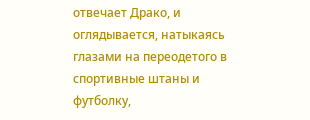отвечает Драко, и оглядывается, натыкаясь глазами на переодетого в спортивные штаны и футболку,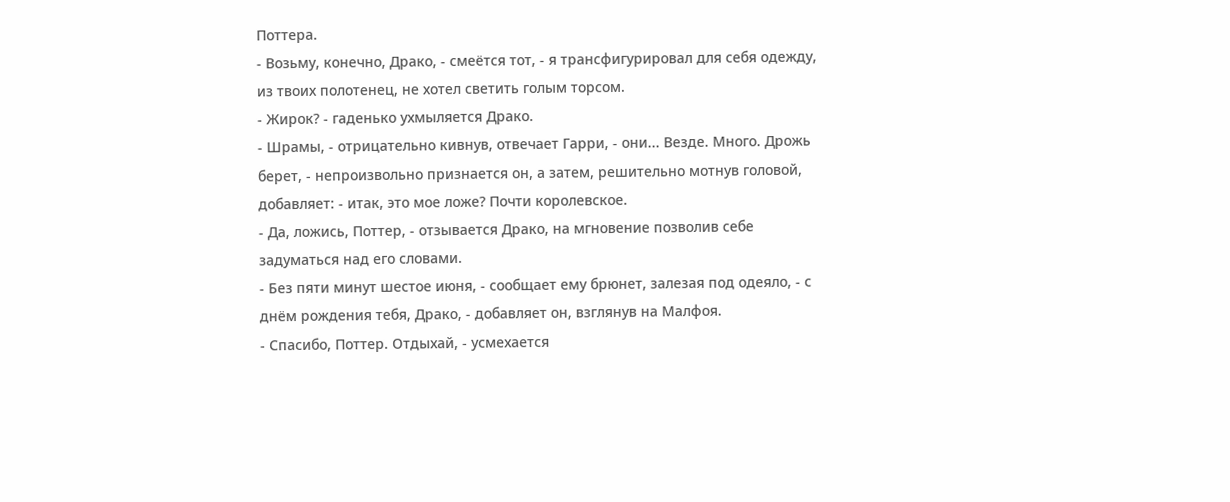Поттера.
- Возьму, конечно, Драко, - смеётся тот, - я трансфигурировал для себя одежду, из твоих полотенец, не хотел светить голым торсом.
- Жирок? - гаденько ухмыляется Драко.
- Шрамы, - отрицательно кивнув, отвечает Гарри, - они... Везде. Много. Дрожь берет, - непроизвольно признается он, а затем, решительно мотнув головой, добавляет: - итак, это мое ложе? Почти королевское.
- Да, ложись, Поттер, - отзывается Драко, на мгновение позволив себе задуматься над его словами.
- Без пяти минут шестое июня, - сообщает ему брюнет, залезая под одеяло, - с днём рождения тебя, Драко, - добавляет он, взглянув на Малфоя.
- Спасибо, Поттер. Отдыхай, - усмехается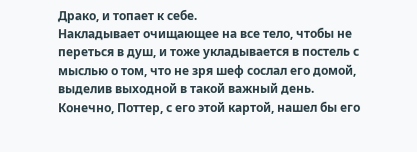Драко, и топает к себе.
Накладывает очищающее на все тело, чтобы не переться в душ, и тоже укладывается в постель с мыслью о том, что не зря шеф сослал его домой, выделив выходной в такой важный день. Конечно, Поттер, с его этой картой, нашел бы его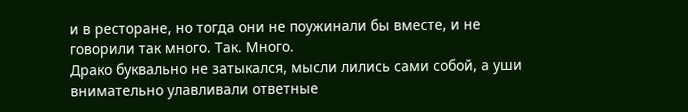и в ресторане, но тогда они не поужинали бы вместе, и не говорили так много. Так. Много.
Драко буквально не затыкался, мысли лились сами собой, а уши внимательно улавливали ответные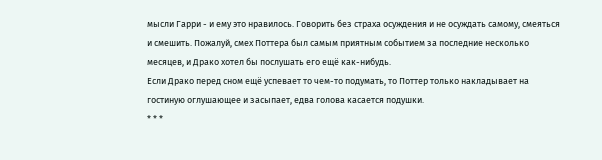мысли Гарри - и ему это нравилось. Говорить без страха осуждения и не осуждать самому, смеяться и смешить. Пожалуй, смех Поттера был самым приятным событием за последние несколько месяцев, и Драко хотел бы послушать его ещё как-нибудь.
Если Драко перед сном ещё успевает то чем-то подумать, то Поттер только накладывает на гостиную оглушающее и засыпает, едва голова касается подушки.
* * *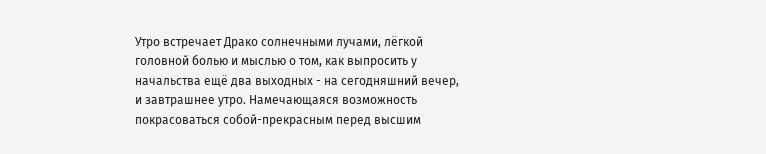Утро встречает Драко солнечными лучами, лёгкой головной болью и мыслью о том, как выпросить у начальства ещё два выходных - на сегодняшний вечер, и завтрашнее утро. Намечающаяся возможность покрасоваться собой-прекрасным перед высшим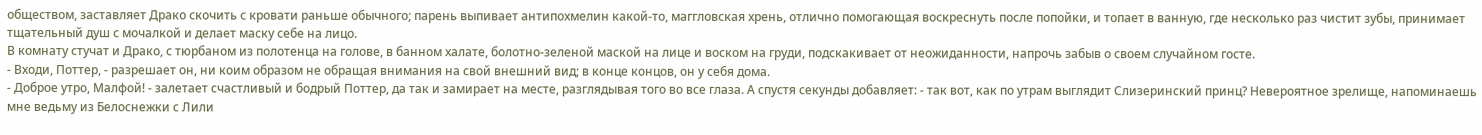обществом, заставляет Драко скочить с кровати раньше обычного; парень выпивает антипохмелин какой-то, маггловская хрень, отлично помогающая воскреснуть после попойки, и топает в ванную, где несколько раз чистит зубы, принимает тщательный душ с мочалкой и делает маску себе на лицо.
В комнату стучат и Драко, с тюрбаном из полотенца на голове, в банном халате, болотно-зеленой маской на лице и воском на груди, подскакивает от неожиданности, напрочь забыв о своем случайном госте.
- Входи, Поттер, - разрешает он, ни коим образом не обращая внимания на свой внешний вид; в конце концов, он у себя дома.
- Доброе утро, Малфой! - залетает счастливый и бодрый Поттер, да так и замирает на месте, разглядывая того во все глаза. А спустя секунды добавляет: - так вот, как по утрам выглядит Слизеринский принц? Невероятное зрелище, напоминаешь мне ведьму из Белоснежки с Лили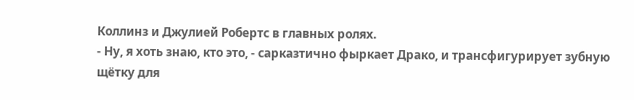Коллинз и Джулией Робертс в главных ролях.
- Ну, я хоть знаю, кто это, - сарказтично фыркает Драко, и трансфигурирует зубную щётку для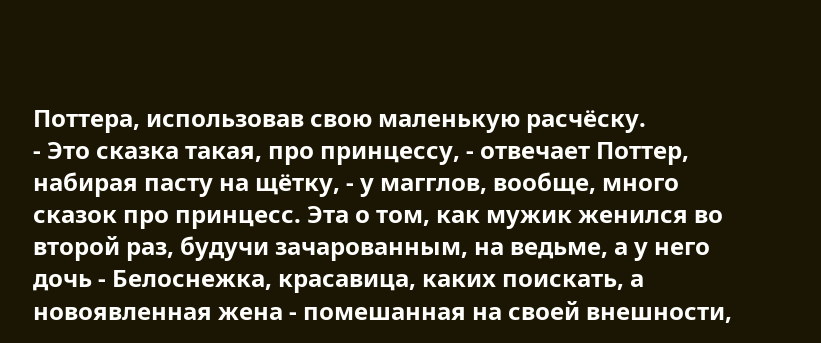Поттера, использовав свою маленькую расчёску.
- Это сказка такая, про принцессу, - отвечает Поттер, набирая пасту на щётку, - у магглов, вообще, много сказок про принцесс. Эта о том, как мужик женился во второй раз, будучи зачарованным, на ведьме, а у него дочь - Белоснежка, красавица, каких поискать, а новоявленная жена - помешанная на своей внешности,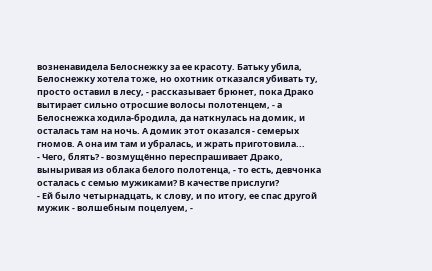возненавидела Белоснежку за ее красоту. Батьку убила, Белоснежку хотела тоже, но охотник отказался убивать ту, просто оставил в лесу, - рассказывает брюнет, пока Драко вытирает сильно отросшие волосы полотенцем, - а Белоснежка ходила-бродила, да наткнулась на домик, и осталась там на ночь. А домик этот оказался - семерых гномов. А она им там и убралась, и жрать приготовила...
- Чего, блять? - возмущённо переспрашивает Драко, выныривая из облака белого полотенца, - то есть, девчонка осталась с семью мужиками? В качестве прислуги?
- Ей было четырнадцать, к слову, и по итогу, ее спас другой мужик - волшебным поцелуем, -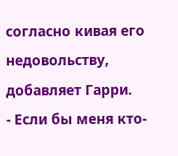согласно кивая его недовольству, добавляет Гарри.
- Если бы меня кто-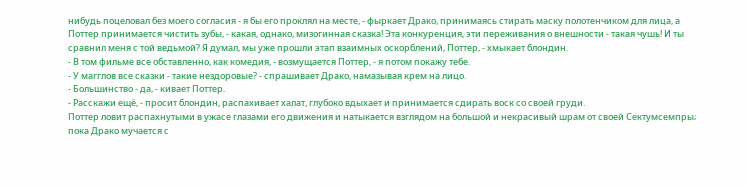нибудь поцеловал без моего согласия - я бы его проклял на месте, - фыркает Драко, принимаясь стирать маску полотенчиком для лица, а Поттер принимается чистить зубы, - какая, однако, мизогинная сказка! Эта конкуренция, эти переживания о внешности - такая чушь! И ты сравнил меня с той ведьмой? Я думал, мы уже прошли этап взаимных оскорблений, Поттер, - хмыкает блондин.
- В том фильме все обставленно, как комедия, - возмущается Поттер, - я потом покажу тебе.
- У магглов все сказки - такие нездоровые? - спрашивает Драко, намазывая крем на лицо.
- Большинство - да, - кивает Поттер.
- Расскажи ещё, - просит блондин, распахивает халат, глубоко вдыхает и принимается сдирать воск со своей груди.
Поттер ловит распахнутыми в ужасе глазами его движения и натыкается взглядом на большой и некрасивый шрам от своей Сектумсемпры; пока Драко мучается с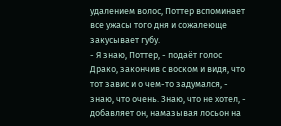удалением волос, Поттер вспоминает все ужасы того дня и сожалеюще закусывает губу.
- Я знаю, Поттер, - подаёт голос Драко, закончив с воском и видя, что тот завис и о чем-то задумался, - знаю, что очень. Знаю, что не хотел, - добавляет он, намазывая лосьон на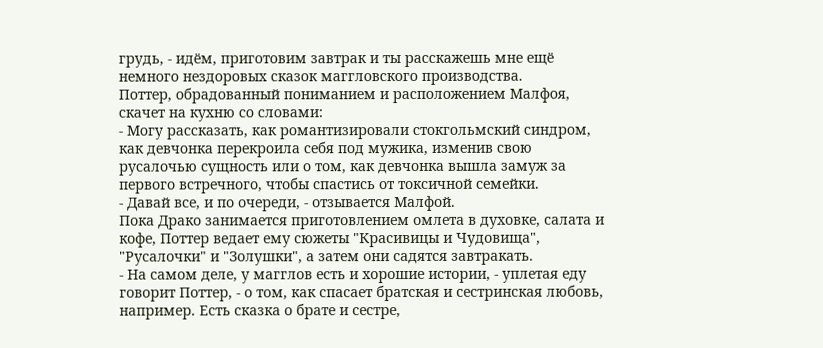грудь, - идём, приготовим завтрак и ты расскажешь мне ещё немного нездоровых сказок маггловского производства.
Поттер, обрадованный пониманием и расположением Малфоя, скачет на кухню со словами:
- Могу рассказать, как романтизировали стокгольмский синдром, как девчонка перекроила себя под мужика, изменив свою русалочью сущность или о том, как девчонка вышла замуж за первого встречного, чтобы спастись от токсичной семейки.
- Давай все, и по очереди, - отзывается Малфой.
Пока Драко занимается приготовлением омлета в духовке, салата и кофе, Поттер ведает ему сюжеты "Красивицы и Чудовища", "Русалочки" и "Золушки", а затем они садятся завтракать.
- На самом деле, у магглов есть и хорошие истории, - уплетая еду говорит Поттер, - о том, как спасает братская и сестринская любовь, например. Есть сказка о брате и сестре,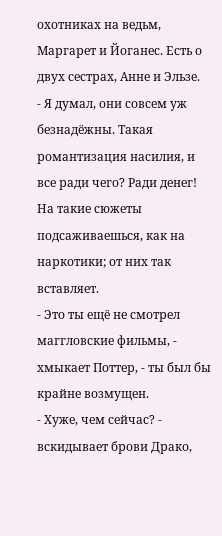охотниках на ведьм, Маргарет и Йоганес. Есть о двух сестрах, Анне и Эльзе.
- Я думал, они совсем уж безнадёжны. Такая романтизация насилия, и все ради чего? Ради денег! На такие сюжеты подсаживаешься, как на наркотики; от них так вставляет.
- Это ты ещё не смотрел маггловские фильмы, - хмыкает Поттер, - ты был бы крайне возмущен.
- Хуже, чем сейчас? - вскидывает брови Драко,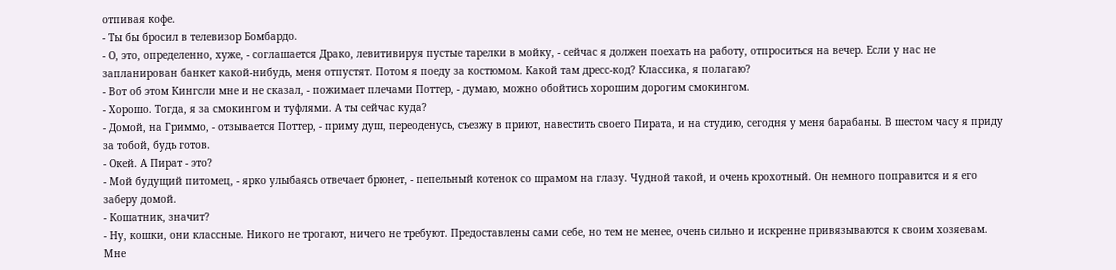отпивая кофе.
- Ты бы бросил в телевизор Бомбардо.
- О, это, определенно, хуже, - соглашается Драко, левитивируя пустые тарелки в мойку, - сейчас я должен поехать на работу, отпроситься на вечер. Если у нас не запланирован банкет какой-нибудь, меня отпустят. Потом я поеду за костюмом. Какой там дресс-код? Классика, я полагаю?
- Вот об этом Кингсли мне и не сказал, - пожимает плечами Поттер, - думаю, можно обойтись хорошим дорогим смокингом.
- Хорошо. Тогда, я за смокингом и туфлями. А ты сейчас куда?
- Домой, на Гриммо, - отзывается Поттер, - приму душ, переоденусь, съезжу в приют, навестить своего Пирата, и на студию, сегодня у меня барабаны. В шестом часу я приду за тобой, будь готов.
- Окей. А Пират - это?
- Мой будущий питомец, - ярко улыбаясь отвечает брюнет, - пепельный котенок со шрамом на глазу. Чудной такой, и очень крохотный. Он немного поправится и я его заберу домой.
- Кошатник, значит?
- Ну, кошки, они классные. Никого не трогают, ничего не требуют. Предоставлены сами себе, но тем не менее, очень сильно и искренне привязываются к своим хозяевам. Мне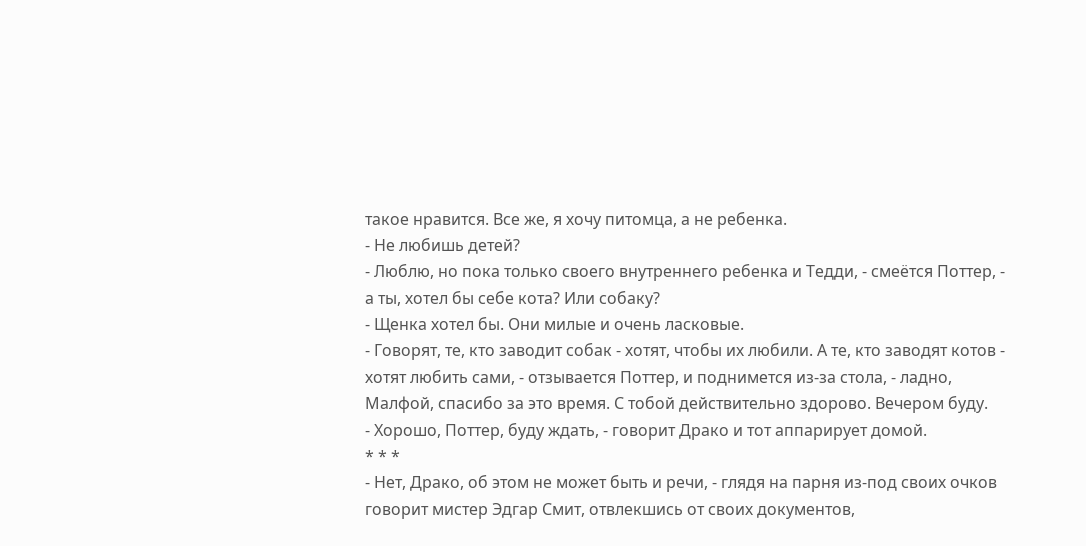такое нравится. Все же, я хочу питомца, а не ребенка.
- Не любишь детей?
- Люблю, но пока только своего внутреннего ребенка и Тедди, - смеётся Поттер, - а ты, хотел бы себе кота? Или собаку?
- Щенка хотел бы. Они милые и очень ласковые.
- Говорят, те, кто заводит собак - хотят, чтобы их любили. А те, кто заводят котов - хотят любить сами, - отзывается Поттер, и поднимется из-за стола, - ладно, Малфой, спасибо за это время. С тобой действительно здорово. Вечером буду.
- Хорошо, Поттер, буду ждать, - говорит Драко и тот аппарирует домой.
* * *
- Нет, Драко, об этом не может быть и речи, - глядя на парня из-под своих очков говорит мистер Эдгар Смит, отвлекшись от своих документов,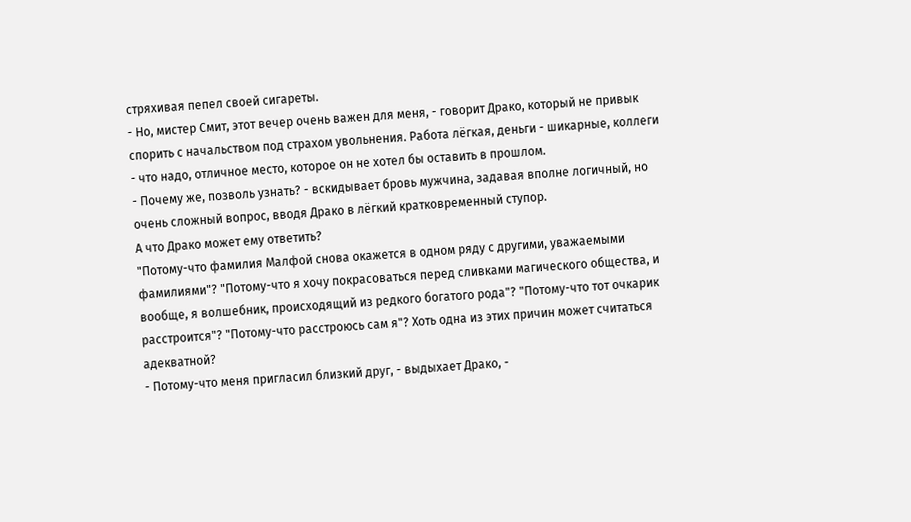стряхивая пепел своей сигареты.
- Но, мистер Смит, этот вечер очень важен для меня, - говорит Драко, который не привык спорить с начальством под страхом увольнения. Работа лёгкая, деньги - шикарные, коллеги - что надо, отличное место, которое он не хотел бы оставить в прошлом.
- Почему же, позволь узнать? - вскидывает бровь мужчина, задавая вполне логичный, но очень сложный вопрос, вводя Драко в лёгкий кратковременный ступор.
А что Драко может ему ответить?
"Потому-что фамилия Малфой снова окажется в одном ряду с другими, уважаемыми фамилиями"? "Потому-что я хочу покрасоваться перед сливками магического общества, и вообще, я волшебник, происходящий из редкого богатого рода"? "Потому-что тот очкарик расстроится"? "Потому-что расстроюсь сам я"? Хоть одна из этих причин может считаться адекватной?
- Потому-что меня пригласил близкий друг, - выдыхает Драко, -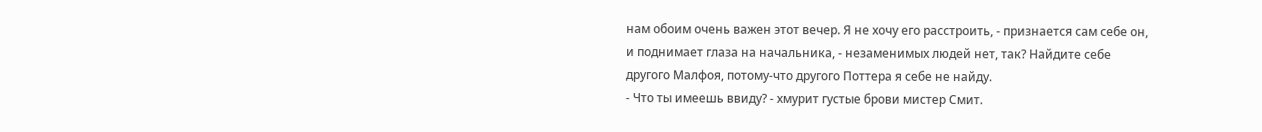нам обоим очень важен этот вечер. Я не хочу его расстроить, - признается сам себе он, и поднимает глаза на начальника, - незаменимых людей нет, так? Найдите себе другого Малфоя, потому-что другого Поттера я себе не найду.
- Что ты имеешь ввиду? - хмурит густые брови мистер Смит.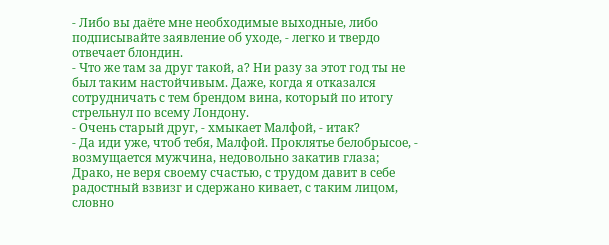- Либо вы даёте мне необходимые выходные, либо подписывайте заявление об уходе, - легко и твердо отвечает блондин.
- Что же там за друг такой, а? Ни разу за этот год ты не был таким настойчивым. Даже, когда я отказался сотрудничать с тем брендом вина, который по итогу стрельнул по всему Лондону.
- Очень старый друг, - хмыкает Малфой, - итак?
- Да иди уже, чтоб тебя, Малфой. Проклятье белобрысое, - возмущается мужчина, недовольно закатив глаза; Драко, не веря своему счастью, с трудом давит в себе радостный взвизг и сдержано кивает, с таким лицом, словно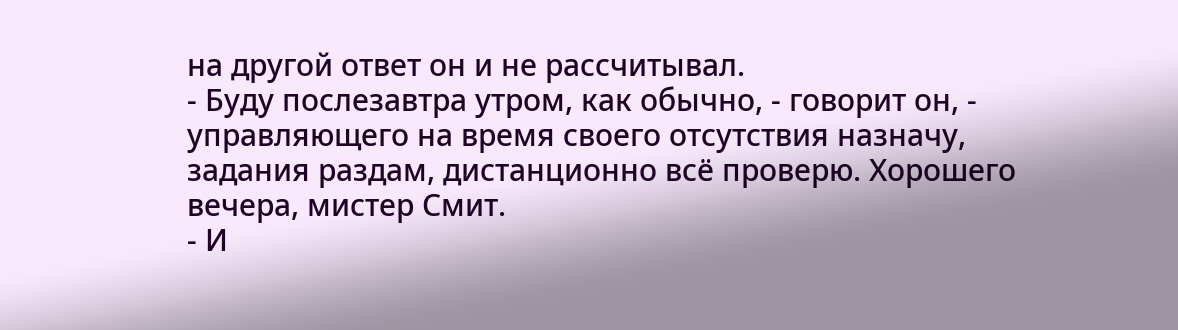на другой ответ он и не рассчитывал.
- Буду послезавтра утром, как обычно, - говорит он, - управляющего на время своего отсутствия назначу, задания раздам, дистанционно всё проверю. Хорошего вечера, мистер Смит.
- И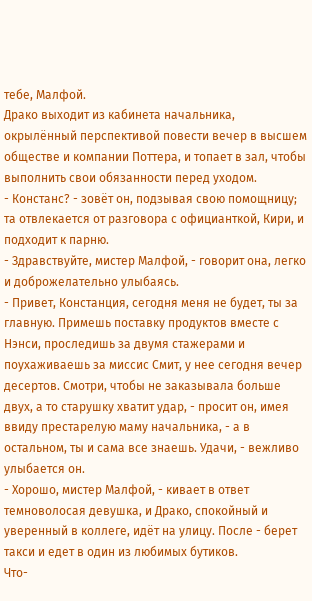тебе, Малфой.
Драко выходит из кабинета начальника, окрылённый перспективой повести вечер в высшем обществе и компании Поттера, и топает в зал, чтобы выполнить свои обязанности перед уходом.
- Констанс? - зовёт он, подзывая свою помощницу; та отвлекается от разговора с официанткой, Кири, и подходит к парню.
- Здравствуйте, мистер Малфой, - говорит она, легко и доброжелательно улыбаясь.
- Привет, Констанция, сегодня меня не будет, ты за главную. Примешь поставку продуктов вместе с Нэнси, проследишь за двумя стажерами и поухаживаешь за миссис Смит, у нее сегодня вечер десертов. Смотри, чтобы не заказывала больше двух, а то старушку хватит удар, - просит он, имея ввиду престарелую маму начальника, - а в остальном, ты и сама все знаешь. Удачи, - вежливо улыбается он.
- Хорошо, мистер Малфой, - кивает в ответ темноволосая девушка, и Драко, спокойный и уверенный в коллеге, идёт на улицу. После - берет такси и едет в один из любимых бутиков.
Что-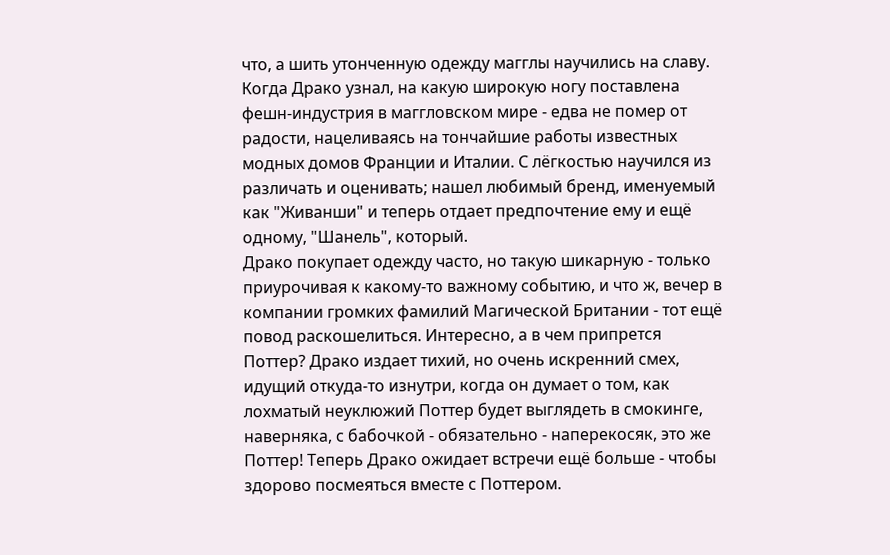что, а шить утонченную одежду магглы научились на славу. Когда Драко узнал, на какую широкую ногу поставлена фешн-индустрия в маггловском мире - едва не помер от радости, нацеливаясь на тончайшие работы известных модных домов Франции и Италии. С лёгкостью научился из различать и оценивать; нашел любимый бренд, именуемый как "Живанши" и теперь отдает предпочтение ему и ещё одному, "Шанель", который.
Драко покупает одежду часто, но такую шикарную - только приурочивая к какому-то важному событию, и что ж, вечер в компании громких фамилий Магической Британии - тот ещё повод раскошелиться. Интересно, а в чем припрется Поттер? Драко издает тихий, но очень искренний смех, идущий откуда-то изнутри, когда он думает о том, как лохматый неуклюжий Поттер будет выглядеть в смокинге, наверняка, с бабочкой - обязательно - наперекосяк, это же Поттер! Теперь Драко ожидает встречи ещё больше - чтобы здорово посмеяться вместе с Поттером.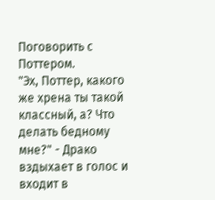Поговорить с Поттером.
"Эх, Поттер, какого же хрена ты такой классный, а? Что делать бедному мне?" - Драко вздыхает в голос и входит в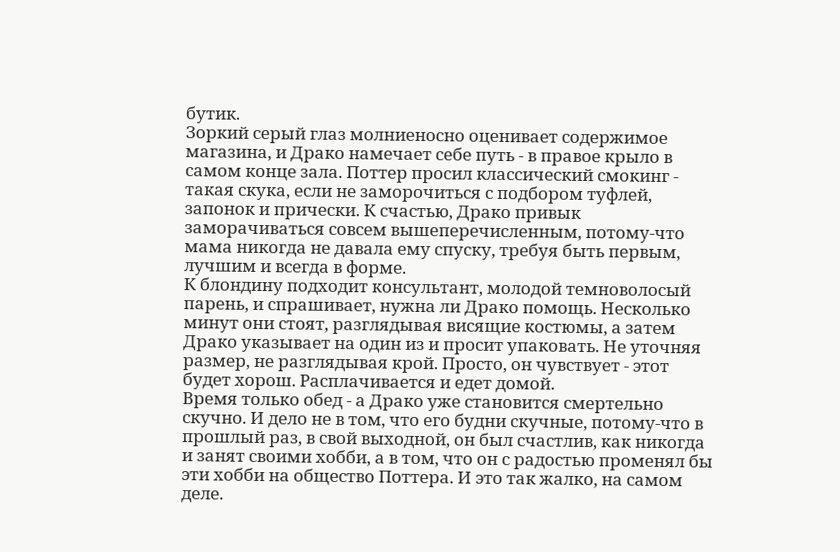бутик.
Зоркий серый глаз молниеносно оценивает содержимое магазина, и Драко намечает себе путь - в правое крыло в самом конце зала. Поттер просил классический смокинг - такая скука, если не заморочиться с подбором туфлей, запонок и прически. К счастью, Драко привык заморачиваться совсем вышеперечисленным, потому-что мама никогда не давала ему спуску, требуя быть первым, лучшим и всегда в форме.
К блондину подходит консультант, молодой темноволосый парень, и спрашивает, нужна ли Драко помощь. Несколько минут они стоят, разглядывая висящие костюмы, а затем Драко указывает на один из и просит упаковать. Не уточняя размер, не разглядывая крой. Просто, он чувствует - этот будет хорош. Расплачивается и едет домой.
Время только обед - а Драко уже становится смертельно скучно. И дело не в том, что его будни скучные, потому-что в прошлый раз, в свой выходной, он был счастлив, как никогда и занят своими хобби, а в том, что он с радостью променял бы эти хобби на общество Поттера. И это так жалко, на самом деле.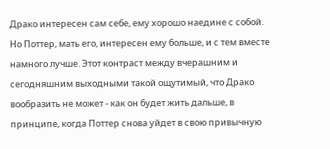Драко интересен сам себе, ему хорошо наедине с собой. Но Поттер, мать его, интересен ему больше, и с тем вместе намного лучше. Этот контраст между вчерашним и сегодняшним выходными такой ощутимый, что Драко вообразить не может - как он будет жить дальше, в принципе, когда Поттер снова уйдет в свою привычную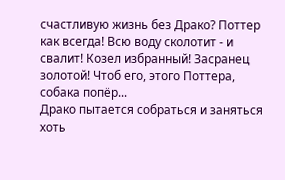счастливую жизнь без Драко? Поттер как всегда! Всю воду сколотит - и свалит! Козел избранный! Засранец золотой! Чтоб его, этого Поттера, собака попёр...
Драко пытается собраться и заняться хоть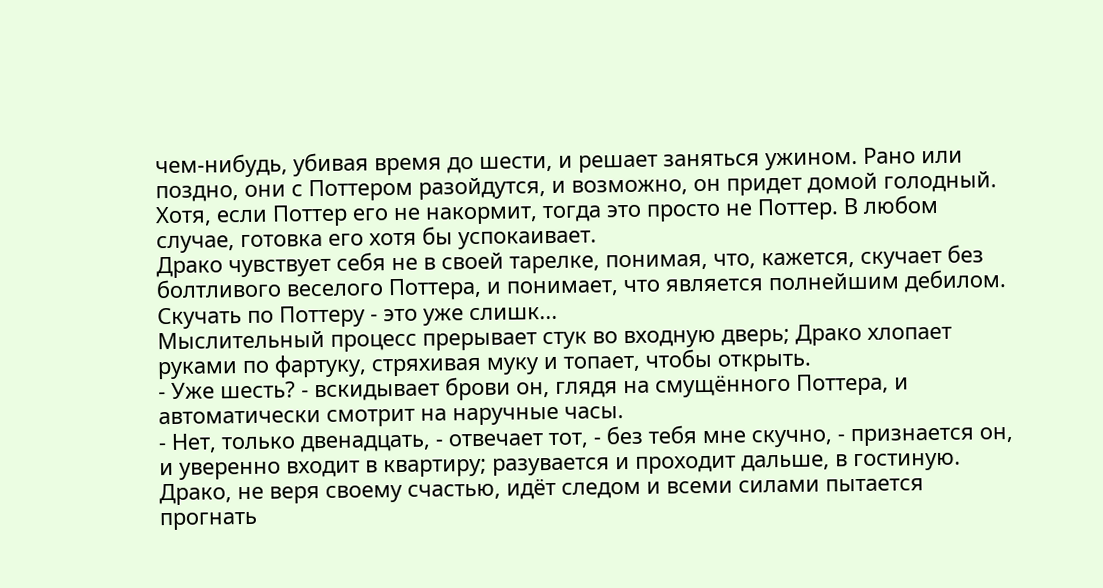чем-нибудь, убивая время до шести, и решает заняться ужином. Рано или поздно, они с Поттером разойдутся, и возможно, он придет домой голодный. Хотя, если Поттер его не накормит, тогда это просто не Поттер. В любом случае, готовка его хотя бы успокаивает.
Драко чувствует себя не в своей тарелке, понимая, что, кажется, скучает без болтливого веселого Поттера, и понимает, что является полнейшим дебилом. Скучать по Поттеру - это уже слишк...
Мыслительный процесс прерывает стук во входную дверь; Драко хлопает руками по фартуку, стряхивая муку и топает, чтобы открыть.
- Уже шесть? - вскидывает брови он, глядя на смущённого Поттера, и автоматически смотрит на наручные часы.
- Нет, только двенадцать, - отвечает тот, - без тебя мне скучно, - признается он, и уверенно входит в квартиру; разувается и проходит дальше, в гостиную. Драко, не веря своему счастью, идёт следом и всеми силами пытается прогнать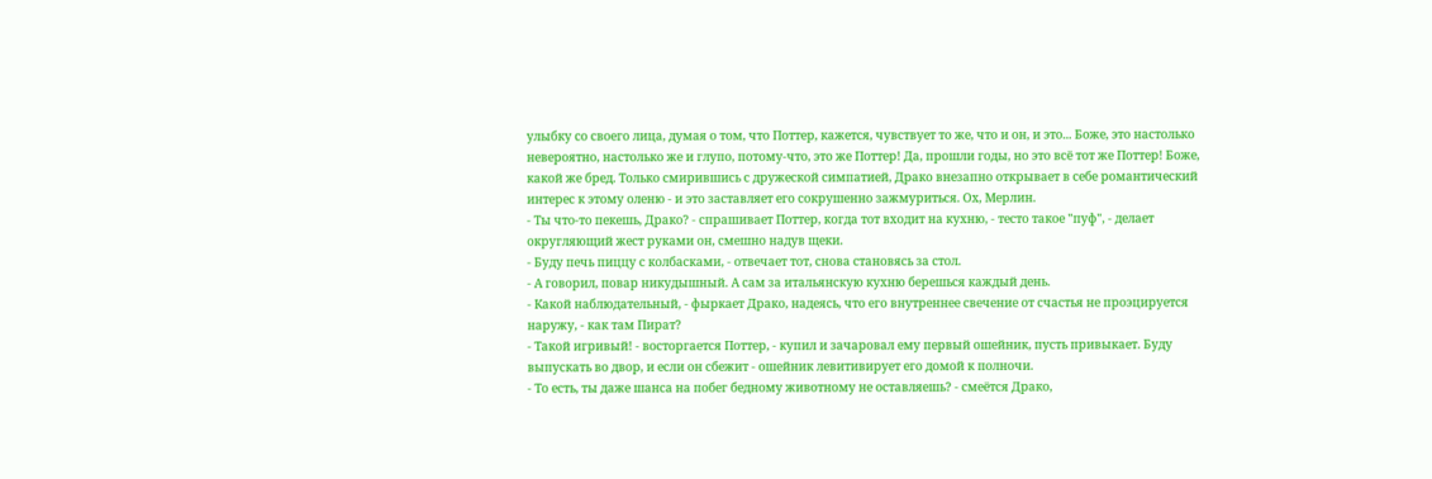улыбку со своего лица, думая о том, что Поттер, кажется, чувствует то же, что и он, и это... Боже, это настолько невероятно, настолько же и глупо, потому-что, это же Поттер! Да, прошли годы, но это всё тот же Поттер! Боже, какой же бред. Только смирившись с дружеской симпатией, Драко внезапно открывает в себе романтический интерес к этому оленю - и это заставляет его сокрушенно зажмуриться. Ох, Мерлин.
- Ты что-то пекешь, Драко? - спрашивает Поттер, когда тот входит на кухню, - тесто такое "пуф", - делает округляющий жест руками он, смешно надув щеки.
- Буду печь пиццу с колбасками, - отвечает тот, снова становясь за стол.
- А говорил, повар никудышный. А сам за итальянскую кухню берешься каждый день.
- Какой наблюдательный, - фыркает Драко, надеясь, что его внутреннее свечение от счастья не проэцируется наружу, - как там Пират?
- Такой игривый! - восторгается Поттер, - купил и зачаровал ему первый ошейник, пусть привыкает. Буду выпускать во двор, и если он сбежит - ошейник левитивирует его домой к полночи.
- То есть, ты даже шанса на побег бедному животному не оставляешь? - смеётся Драко,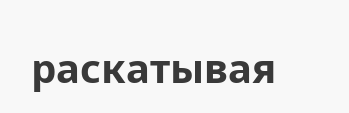раскатывая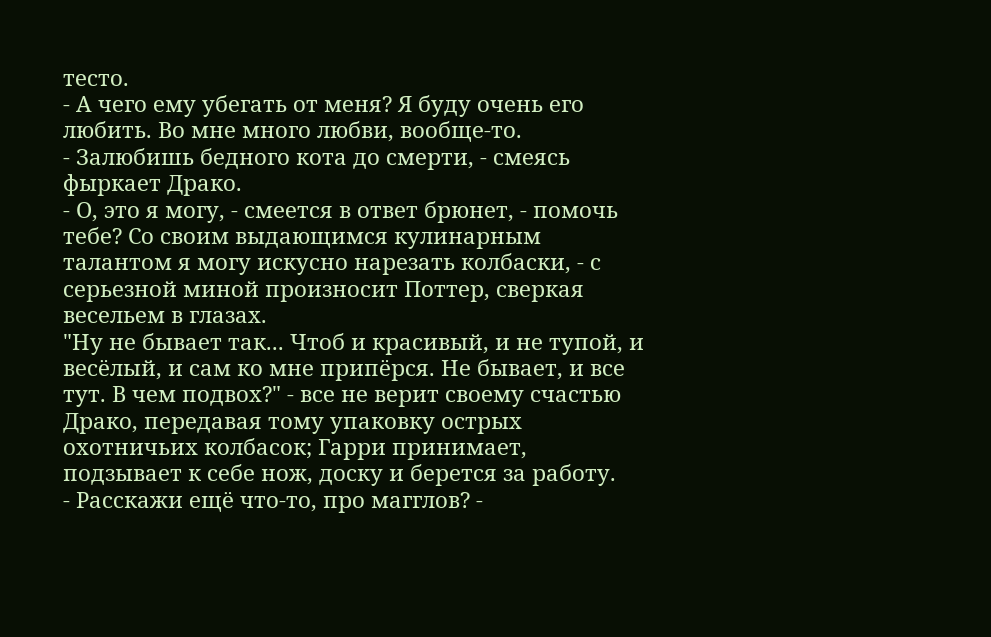тесто.
- А чего ему убегать от меня? Я буду очень его любить. Во мне много любви, вообще-то.
- Залюбишь бедного кота до смерти, - смеясь фыркает Драко.
- О, это я могу, - смеется в ответ брюнет, - помочь тебе? Со своим выдающимся кулинарным талантом я могу искусно нарезать колбаски, - с серьезной миной произносит Поттер, сверкая весельем в глазах.
"Ну не бывает так... Чтоб и красивый, и не тупой, и весёлый, и сам ко мне припёрся. Не бывает, и все тут. В чем подвох?" - все не верит своему счастью Драко, передавая тому упаковку острых охотничьих колбасок; Гарри принимает, подзывает к себе нож, доску и берется за работу.
- Расскажи ещё что-то, про магглов? -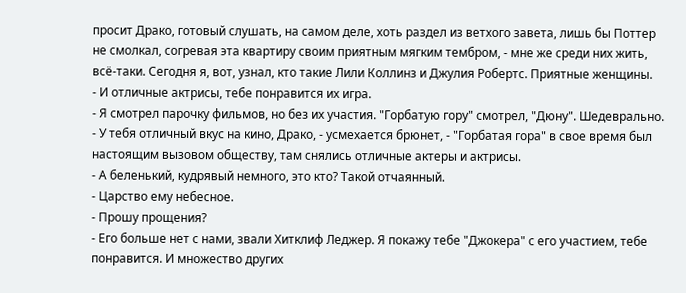просит Драко, готовый слушать, на самом деле, хоть раздел из ветхого завета, лишь бы Поттер не смолкал, согревая эта квартиру своим приятным мягким тембром, - мне же среди них жить, всё-таки. Сегодня я, вот, узнал, кто такие Лили Коллинз и Джулия Робертс. Приятные женщины.
- И отличные актрисы, тебе понравится их игра.
- Я смотрел парочку фильмов, но без их участия. "Горбатую гору" смотрел, "Дюну". Шедеврально.
- У тебя отличный вкус на кино, Драко, - усмехается брюнет, - "Горбатая гора" в свое время был настоящим вызовом обществу, там снялись отличные актеры и актрисы.
- А беленький, кудрявый немного, это кто? Такой отчаянный.
- Царство ему небесное.
- Прошу прощения?
- Его больше нет с нами, звали Хитклиф Леджер. Я покажу тебе "Джокера" с его участием, тебе понравится. И множество других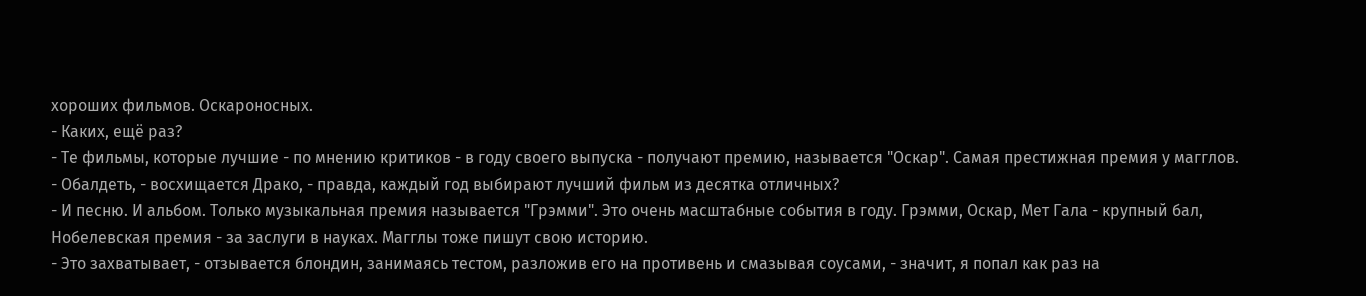хороших фильмов. Оскароносных.
- Каких, ещё раз?
- Те фильмы, которые лучшие - по мнению критиков - в году своего выпуска - получают премию, называется "Оскар". Самая престижная премия у магглов.
- Обалдеть, - восхищается Драко, - правда, каждый год выбирают лучший фильм из десятка отличных?
- И песню. И альбом. Только музыкальная премия называется "Грэмми". Это очень масштабные события в году. Грэмми, Оскар, Мет Гала - крупный бал, Нобелевская премия - за заслуги в науках. Магглы тоже пишут свою историю.
- Это захватывает, - отзывается блондин, занимаясь тестом, разложив его на противень и смазывая соусами, - значит, я попал как раз на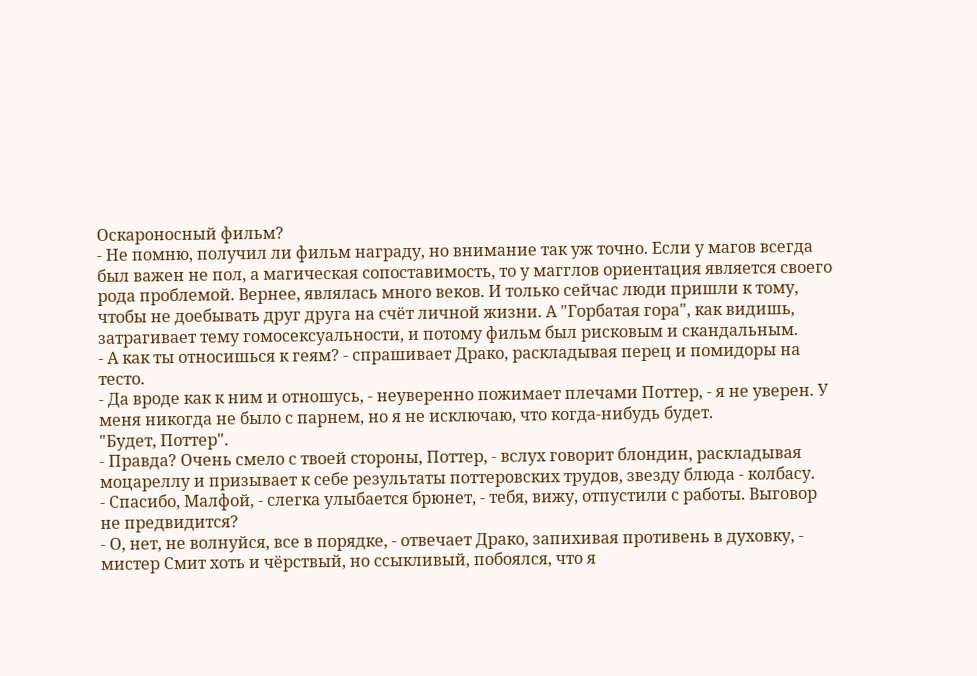Оскароносный фильм?
- Не помню, получил ли фильм награду, но внимание так уж точно. Если у магов всегда был важен не пол, а магическая сопоставимость, то у магглов ориентация является своего рода проблемой. Вернее, являлась много веков. И только сейчас люди пришли к тому, чтобы не доебывать друг друга на счёт личной жизни. А "Горбатая гора", как видишь, затрагивает тему гомосексуальности, и потому фильм был рисковым и скандальным.
- А как ты относишься к геям? - спрашивает Драко, раскладывая перец и помидоры на тесто.
- Да вроде как к ним и отношусь, - неуверенно пожимает плечами Поттер, - я не уверен. У меня никогда не было с парнем, но я не исключаю, что когда-нибудь будет.
"Будет, Поттер".
- Правда? Очень смело с твоей стороны, Поттер, - вслух говорит блондин, раскладывая моцареллу и призывает к себе результаты поттеровских трудов, звезду блюда - колбасу.
- Спасибо, Малфой, - слегка улыбается брюнет, - тебя, вижу, отпустили с работы. Выговор не предвидится?
- О, нет, не волнуйся, все в порядке, - отвечает Драко, запихивая противень в духовку, - мистер Смит хоть и чёрствый, но ссыкливый, побоялся, что я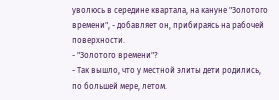уволюсь в середине квартала, на кануне "Золотого времени", - добавляет он, прибираясь на рабочей поверхности.
- "Золотого времени"?
- Так вышло, что у местной элиты дети родились, по большей мере, летом.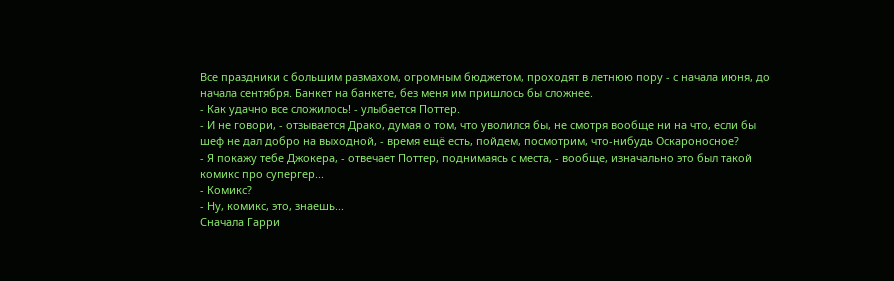Все праздники с большим размахом, огромным бюджетом, проходят в летнюю пору - с начала июня, до начала сентября. Банкет на банкете, без меня им пришлось бы сложнее.
- Как удачно все сложилось! - улыбается Поттер.
- И не говори, - отзывается Драко, думая о том, что уволился бы, не смотря вообще ни на что, если бы шеф не дал добро на выходной, - время ещё есть, пойдем, посмотрим, что-нибудь Оскароносное?
- Я покажу тебе Джокера, - отвечает Поттер, поднимаясь с места, - вообще, изначально это был такой комикс про супергер...
- Комикс?
- Ну, комикс, это, знаешь...
Сначала Гарри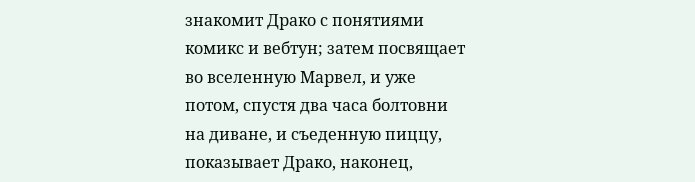знакомит Драко с понятиями комикс и вебтун; затем посвящает во вселенную Марвел, и уже потом, спустя два часа болтовни на диване, и съеденную пиццу, показывает Драко, наконец,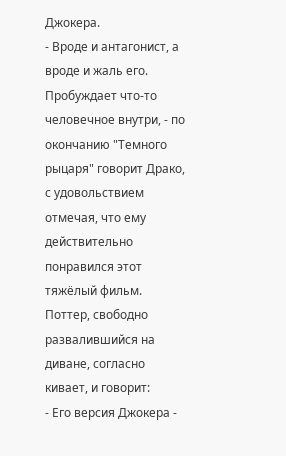Джокера.
- Вроде и антагонист, а вроде и жаль его. Пробуждает что-то человечное внутри, - по окончанию "Темного рыцаря" говорит Драко, с удовольствием отмечая, что ему действительно понравился этот тяжёлый фильм. Поттер, свободно развалившийся на диване, согласно кивает, и говорит:
- Его версия Джокера -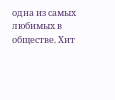одна из самых любимых в обществе. Хит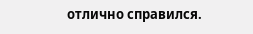отлично справился.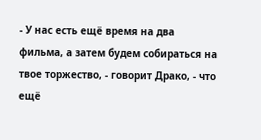- У нас есть ещё время на два фильма, а затем будем собираться на твое торжество, - говорит Драко, - что ещё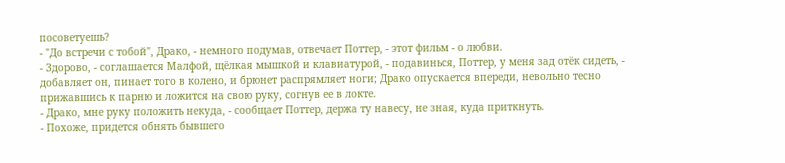посоветуешь?
- "До встречи с тобой", Драко, - немного подумав, отвечает Поттер, - этот фильм - о любви.
- Здорово, - соглашается Малфой, щёлкая мышкой и клавиатурой, - подавинься, Поттер, у меня зад отёк сидеть, - добавляет он, пинает того в колено, и брюнет распрямляет ноги; Драко опускается впереди, невольно тесно прижавшись к парню и ложится на свою руку, согнув ее в локте.
- Драко, мне руку положить некуда, - сообщает Поттер, держа ту навесу, не зная, куда приткнуть.
- Похоже, придется обнять бывшего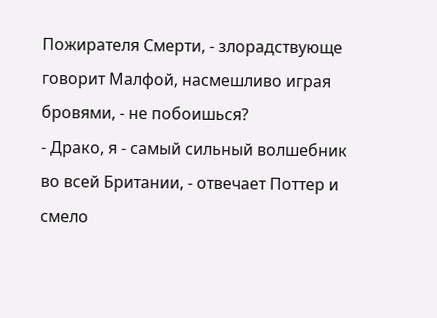Пожирателя Смерти, - злорадствующе говорит Малфой, насмешливо играя бровями, - не побоишься?
- Драко, я - самый сильный волшебник во всей Британии, - отвечает Поттер и смело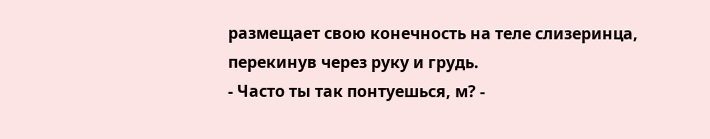размещает свою конечность на теле слизеринца, перекинув через руку и грудь.
- Часто ты так понтуешься, м? -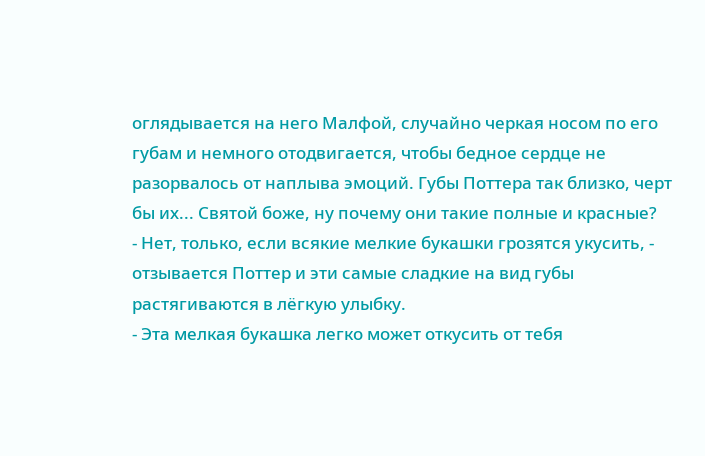оглядывается на него Малфой, случайно черкая носом по его губам и немного отодвигается, чтобы бедное сердце не разорвалось от наплыва эмоций. Губы Поттера так близко, черт бы их... Святой боже, ну почему они такие полные и красные?
- Нет, только, если всякие мелкие букашки грозятся укусить, - отзывается Поттер и эти самые сладкие на вид губы растягиваются в лёгкую улыбку.
- Эта мелкая букашка легко может откусить от тебя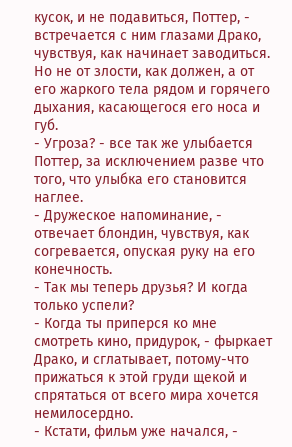кусок, и не подавиться, Поттер, - встречается с ним глазами Драко, чувствуя, как начинает заводиться. Но не от злости, как должен, а от его жаркого тела рядом и горячего дыхания, касающегося его носа и губ.
- Угроза? - все так же улыбается Поттер, за исключением разве что того, что улыбка его становится наглее.
- Дружеское напоминание, - отвечает блондин, чувствуя, как согревается, опуская руку на его конечность.
- Так мы теперь друзья? И когда только успели?
- Когда ты приперся ко мне смотреть кино, придурок, - фыркает Драко, и сглатывает, потому-что прижаться к этой груди щекой и спрятаться от всего мира хочется немилосердно.
- Кстати, фильм уже начался, -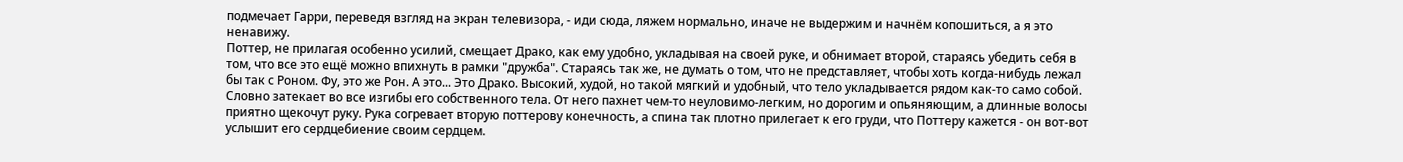подмечает Гарри, переведя взгляд на экран телевизора, - иди сюда, ляжем нормально, иначе не выдержим и начнём копошиться, а я это ненавижу.
Поттер, не прилагая особенно усилий, смещает Драко, как ему удобно, укладывая на своей руке, и обнимает второй, стараясь убедить себя в том, что все это ещё можно впихнуть в рамки "дружба". Стараясь так же, не думать о том, что не представляет, чтобы хоть когда-нибудь лежал бы так с Роном. Фу, это же Рон. А это... Это Драко. Высокий, худой, но такой мягкий и удобный, что тело укладывается рядом как-то само собой. Словно затекает во все изгибы его собственного тела. От него пахнет чем-то неуловимо-легким, но дорогим и опьяняющим, а длинные волосы приятно щекочут руку. Рука согревает вторую поттерову конечность, а спина так плотно прилегает к его груди, что Поттеру кажется - он вот-вот услышит его сердцебиение своим сердцем.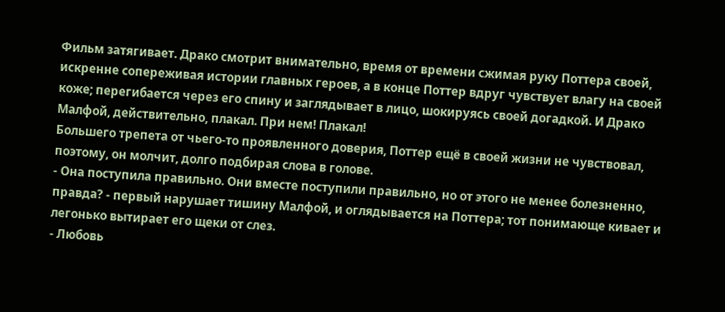Фильм затягивает. Драко смотрит внимательно, время от времени сжимая руку Поттера своей, искренне сопереживая истории главных героев, а в конце Поттер вдруг чувствует влагу на своей коже; перегибается через его спину и заглядывает в лицо, шокируясь своей догадкой. И Драко Малфой, действительно, плакал. При нем! Плакал!
Большего трепета от чьего-то проявленного доверия, Поттер ещё в своей жизни не чувствовал, поэтому, он молчит, долго подбирая слова в голове.
- Она поступила правильно. Они вместе поступили правильно, но от этого не менее болезненно, правда? - первый нарушает тишину Малфой, и оглядывается на Поттера; тот понимающе кивает и легонько вытирает его щеки от слез.
- Любовь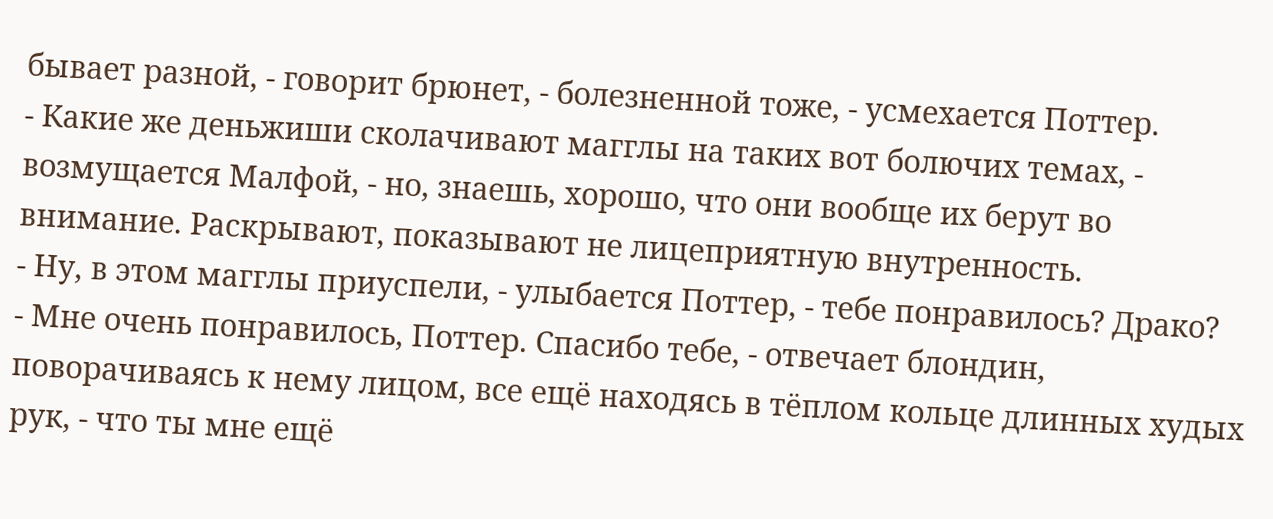бывает разной, - говорит брюнет, - болезненной тоже, - усмехается Поттер.
- Какие же деньжиши сколачивают магглы на таких вот болючих темах, - возмущается Малфой, - но, знаешь, хорошо, что они вообще их берут во внимание. Раскрывают, показывают не лицеприятную внутренность.
- Ну, в этом магглы приуспели, - улыбается Поттер, - тебе понравилось? Драко?
- Мне очень понравилось, Поттер. Спасибо тебе, - отвечает блондин, поворачиваясь к нему лицом, все ещё находясь в тёплом кольце длинных худых рук, - что ты мне ещё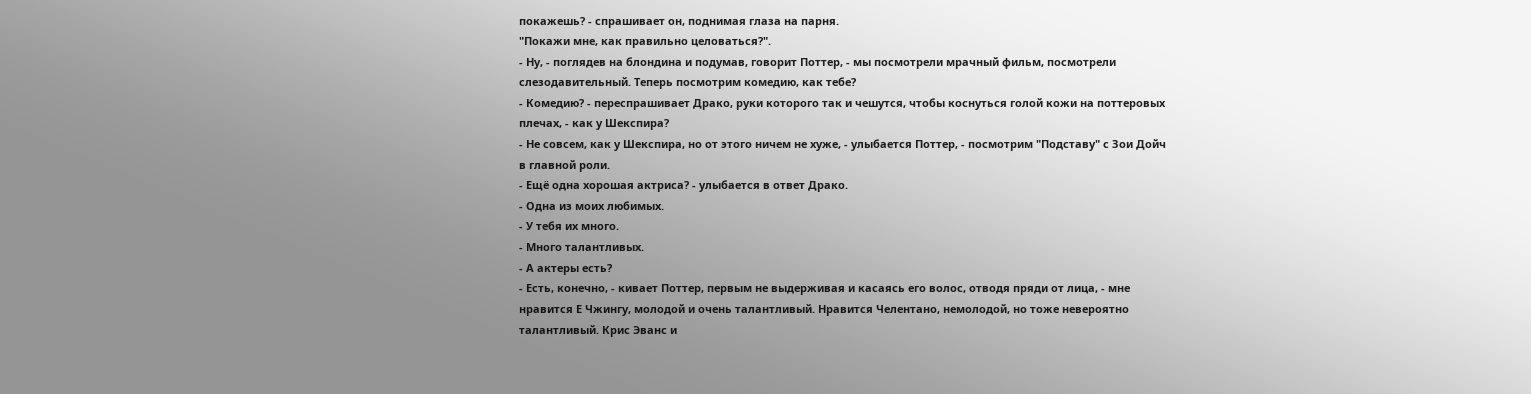покажешь? - спрашивает он, поднимая глаза на парня.
"Покажи мне, как правильно целоваться?".
- Ну, - поглядев на блондина и подумав, говорит Поттер, - мы посмотрели мрачный фильм, посмотрели слезодавительный. Теперь посмотрим комедию, как тебе?
- Комедию? - переспрашивает Драко, руки которого так и чешутся, чтобы коснуться голой кожи на поттеровых плечах, - как у Шекспира?
- Не совсем, как у Шекспира, но от этого ничем не хуже, - улыбается Поттер, - посмотрим "Подставу" с Зои Дойч в главной роли.
- Ещё одна хорошая актриса? - улыбается в ответ Драко.
- Одна из моих любимых.
- У тебя их много.
- Много талантливых.
- А актеры есть?
- Есть, конечно, - кивает Поттер, первым не выдерживая и касаясь его волос, отводя пряди от лица, - мне нравится Е Чжингу, молодой и очень талантливый. Нравится Челентано, немолодой, но тоже невероятно талантливый. Крис Эванс и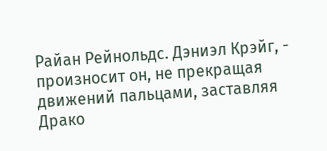Райан Рейнольдс. Дэниэл Крэйг, - произносит он, не прекращая движений пальцами, заставляя Драко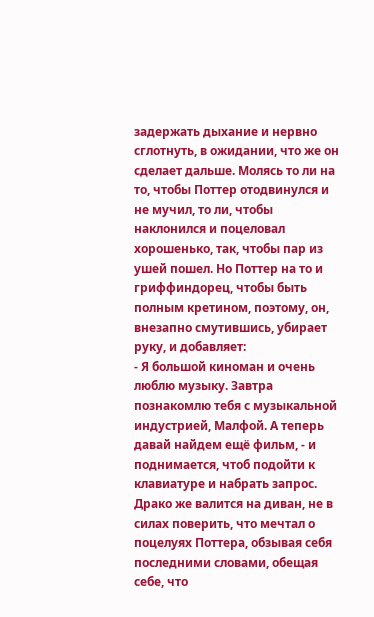задержать дыхание и нервно сглотнуть, в ожидании, что же он сделает дальше. Молясь то ли на то, чтобы Поттер отодвинулся и не мучил, то ли, чтобы наклонился и поцеловал хорошенько, так, чтобы пар из ушей пошел. Но Поттер на то и гриффиндорец, чтобы быть полным кретином, поэтому, он, внезапно смутившись, убирает руку, и добавляет:
- Я большой киноман и очень люблю музыку. Завтра познакомлю тебя с музыкальной индустрией, Малфой. А теперь давай найдем ещё фильм, - и поднимается, чтоб подойти к клавиатуре и набрать запрос.
Драко же валится на диван, не в силах поверить, что мечтал о поцелуях Поттера, обзывая себя последними словами, обещая себе, что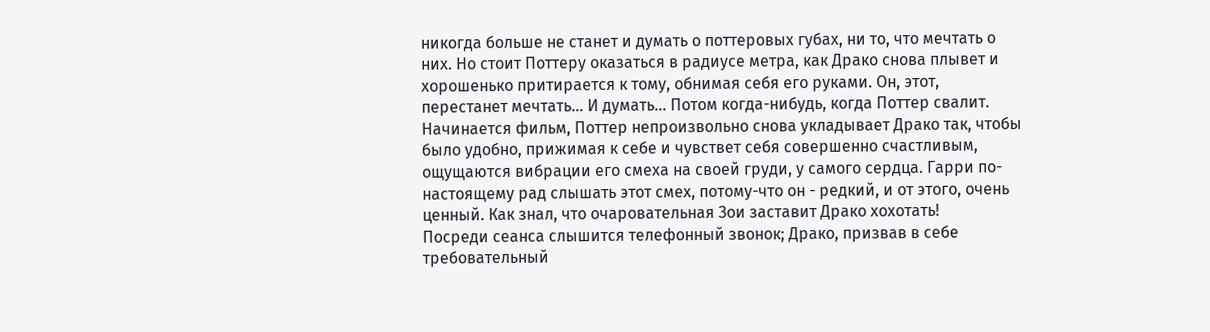никогда больше не станет и думать о поттеровых губах, ни то, что мечтать о них. Но стоит Поттеру оказаться в радиусе метра, как Драко снова плывет и хорошенько притирается к тому, обнимая себя его руками. Он, этот, перестанет мечтать... И думать... Потом когда-нибудь, когда Поттер свалит.
Начинается фильм, Поттер непроизвольно снова укладывает Драко так, чтобы было удобно, прижимая к себе и чувствет себя совершенно счастливым, ощущаются вибрации его смеха на своей груди, у самого сердца. Гарри по-настоящему рад слышать этот смех, потому-что он - редкий, и от этого, очень ценный. Как знал, что очаровательная Зои заставит Драко хохотать!
Посреди сеанса слышится телефонный звонок; Драко, призвав в себе требовательный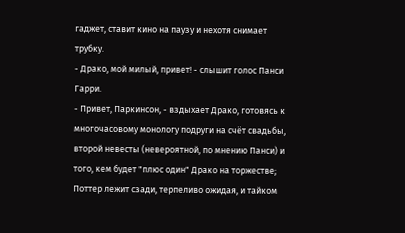гаджет, ставит кино на паузу и нехотя снимает трубку.
- Драко, мой милый, привет! - слышит голос Панси Гарри.
- Привет, Паркинсон, - вздыхает Драко, готовясь к многочасовому монологу подруги на счёт свадьбы, второй невесты (невероятной, по мнению Панси) и того, кем будет "плюс один" Драко на торжестве; Поттер лежит сзади, терпеливо ожидая, и тайком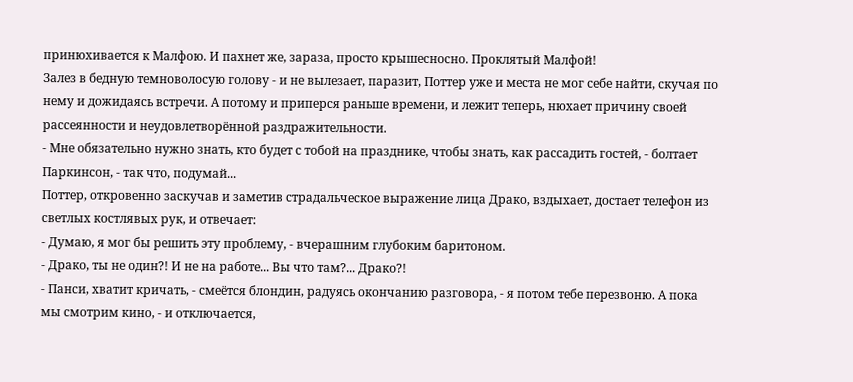принюхивается к Малфою. И пахнет же, зараза, просто крышесносно. Проклятый Малфой!
Залез в бедную темноволосую голову - и не вылезает, паразит, Поттер уже и места не мог себе найти, скучая по нему и дожидаясь встречи. А потому и приперся раньше времени, и лежит теперь, нюхает причину своей рассеянности и неудовлетворённой раздражительности.
- Мне обязательно нужно знать, кто будет с тобой на празднике, чтобы знать, как рассадить гостей, - болтает Паркинсон, - так что, подумай...
Поттер, откровенно заскучав и заметив страдальческое выражение лица Драко, вздыхает, достает телефон из светлых костлявых рук, и отвечает:
- Думаю, я мог бы решить эту проблему, - вчерашним глубоким баритоном.
- Драко, ты не один?! И не на работе... Вы что там?... Драко?!
- Панси, хватит кричать, - смеётся блондин, радуясь окончанию разговора, - я потом тебе перезвоню. А пока мы смотрим кино, - и отключается,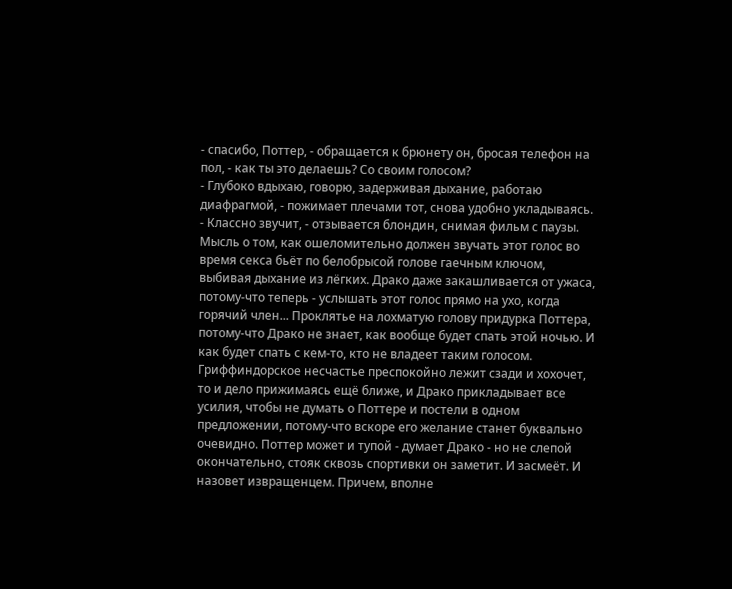- спасибо, Поттер, - обращается к брюнету он, бросая телефон на пол, - как ты это делаешь? Со своим голосом?
- Глубоко вдыхаю, говорю, задерживая дыхание, работаю диафрагмой, - пожимает плечами тот, снова удобно укладываясь.
- Классно звучит, - отзывается блондин, снимая фильм с паузы.
Мысль о том, как ошеломительно должен звучать этот голос во время секса бьёт по белобрысой голове гаечным ключом, выбивая дыхание из лёгких. Драко даже закашливается от ужаса, потому-что теперь - услышать этот голос прямо на ухо, когда горячий член... Проклятье на лохматую голову придурка Поттера, потому-что Драко не знает, как вообще будет спать этой ночью. И как будет спать с кем-то, кто не владеет таким голосом.
Гриффиндорское несчастье преспокойно лежит сзади и хохочет, то и дело прижимаясь ещё ближе, и Драко прикладывает все усилия, чтобы не думать о Поттере и постели в одном предложении, потому-что вскоре его желание станет буквально очевидно. Поттер может и тупой - думает Драко - но не слепой окончательно, стояк сквозь спортивки он заметит. И засмеёт. И назовет извращенцем. Причем, вполне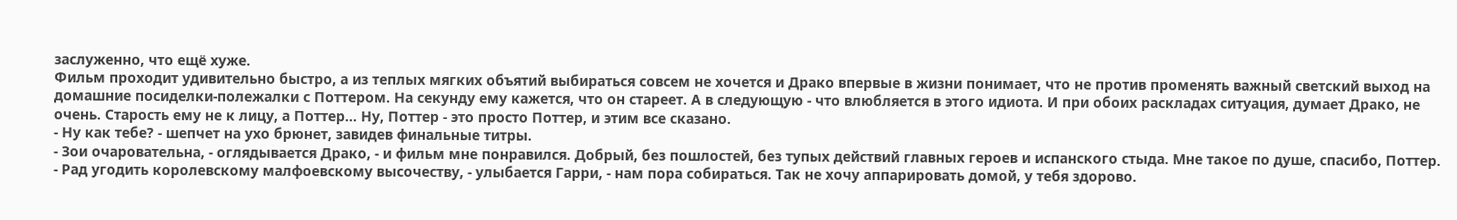заслуженно, что ещё хуже.
Фильм проходит удивительно быстро, а из теплых мягких объятий выбираться совсем не хочется и Драко впервые в жизни понимает, что не против променять важный светский выход на домашние посиделки-полежалки с Поттером. На секунду ему кажется, что он стареет. А в следующую - что влюбляется в этого идиота. И при обоих раскладах ситуация, думает Драко, не очень. Старость ему не к лицу, а Поттер... Ну, Поттер - это просто Поттер, и этим все сказано.
- Ну как тебе? - шепчет на ухо брюнет, завидев финальные титры.
- Зои очаровательна, - оглядывается Драко, - и фильм мне понравился. Добрый, без пошлостей, без тупых действий главных героев и испанского стыда. Мне такое по душе, спасибо, Поттер.
- Рад угодить королевскому малфоевскому высочеству, - улыбается Гарри, - нам пора собираться. Так не хочу аппарировать домой, у тебя здорово.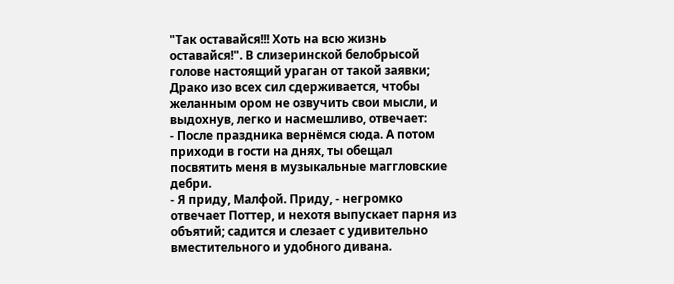"Так оставайся!!! Хоть на всю жизнь оставайся!". В слизеринской белобрысой голове настоящий ураган от такой заявки; Драко изо всех сил сдерживается, чтобы желанным ором не озвучить свои мысли, и выдохнув, легко и насмешливо, отвечает:
- После праздника вернёмся сюда. А потом приходи в гости на днях, ты обещал посвятить меня в музыкальные маггловские дебри.
- Я приду, Малфой. Приду, - негромко отвечает Поттер, и нехотя выпускает парня из объятий; садится и слезает с удивительно вместительного и удобного дивана.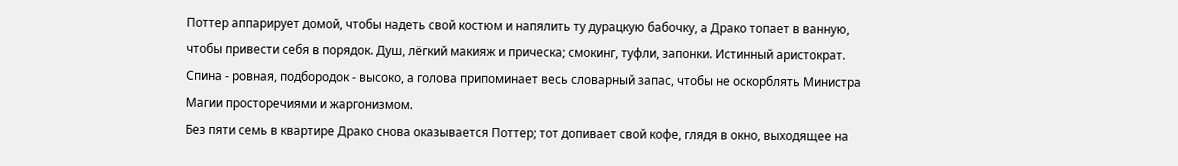Поттер аппарирует домой, чтобы надеть свой костюм и напялить ту дурацкую бабочку, а Драко топает в ванную, чтобы привести себя в порядок. Душ, лёгкий макияж и прическа; смокинг, туфли, запонки. Истинный аристократ. Спина - ровная, подбородок - высоко, а голова припоминает весь словарный запас, чтобы не оскорблять Министра Магии просторечиями и жаргонизмом.
Без пяти семь в квартире Драко снова оказывается Поттер; тот допивает свой кофе, глядя в окно, выходящее на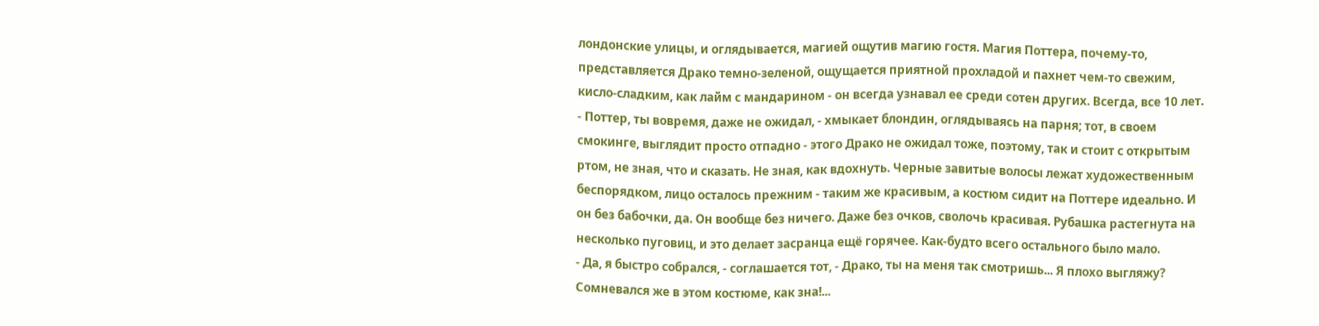лондонские улицы, и оглядывается, магией ощутив магию гостя. Магия Поттера, почему-то, представляется Драко темно-зеленой, ощущается приятной прохладой и пахнет чем-то свежим, кисло-сладким, как лайм с мандарином - он всегда узнавал ее среди сотен других. Всегда, все 10 лет.
- Поттер, ты вовремя, даже не ожидал, - хмыкает блондин, оглядываясь на парня; тот, в своем смокинге, выглядит просто отпадно - этого Драко не ожидал тоже, поэтому, так и стоит с открытым ртом, не зная, что и сказать. Не зная, как вдохнуть. Черные завитые волосы лежат художественным беспорядком, лицо осталось прежним - таким же красивым, а костюм сидит на Поттере идеально. И он без бабочки, да. Он вообще без ничего. Даже без очков, сволочь красивая. Рубашка растегнута на несколько пуговиц, и это делает засранца ещё горячее. Как-будто всего остального было мало.
- Да, я быстро собрался, - соглашается тот, - Драко, ты на меня так смотришь... Я плохо выгляжу? Сомневался же в этом костюме, как зна!...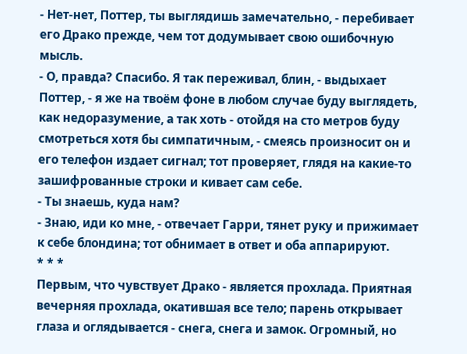- Нет-нет, Поттер, ты выглядишь замечательно, - перебивает его Драко прежде, чем тот додумывает свою ошибочную мысль.
- О, правда? Спасибо. Я так переживал, блин, - выдыхает Поттер, - я же на твоём фоне в любом случае буду выглядеть, как недоразумение, а так хоть - отойдя на сто метров буду смотреться хотя бы симпатичным, - смеясь произносит он и его телефон издает сигнал; тот проверяет, глядя на какие-то зашифрованные строки и кивает сам себе.
- Ты знаешь, куда нам?
- Знаю, иди ко мне, - отвечает Гарри, тянет руку и прижимает к себе блондина; тот обнимает в ответ и оба аппарируют.
* * *
Первым, что чувствует Драко - является прохлада. Приятная вечерняя прохлада, окатившая все тело; парень открывает глаза и оглядывается - снега, снега и замок. Огромный, но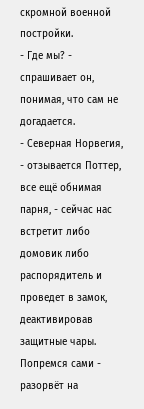скромной военной постройки.
- Где мы? - спрашивает он, понимая, что сам не догадается.
- Северная Норвегия, - отзывается Поттер, все ещё обнимая парня, - сейчас нас встретит либо домовик либо распорядитель и проведет в замок, деактивировав защитные чары. Попремся сами - разорвёт на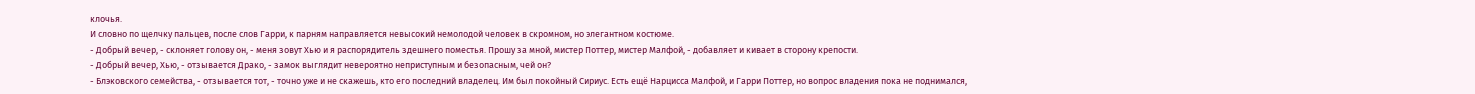клочья.
И словно по щелчку пальцев, после слов Гарри, к парням направляется невысокий немолодой человек в скромном, но элегантном костюме.
- Добрый вечер, - склоняет голову он, - меня зовут Хью и я распорядитель здешнего поместья. Прошу за мной, мистер Поттер, мистер Малфой, - добавляет и кивает в сторону крепости.
- Добрый вечер, Хью, - отзывается Драко, - замок выглядит невероятно неприступным и безопасным, чей он?
- Блэковского семейства, - отзывается тот, - точно уже и не скажешь, кто его последний владелец. Им был покойный Сириус. Есть ещё Нарцисса Малфой, и Гарри Поттер, но вопрос владения пока не поднимался,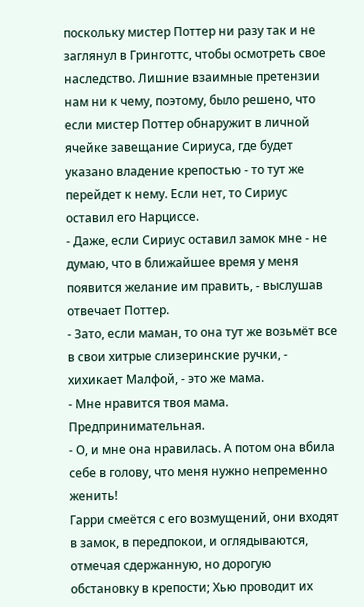поскольку мистер Поттер ни разу так и не заглянул в Гринготтс, чтобы осмотреть свое наследство. Лишние взаимные претензии нам ни к чему, поэтому, было решено, что если мистер Поттер обнаружит в личной ячейке завещание Сириуса, где будет указано владение крепостью - то тут же перейдет к нему. Если нет, то Сириус оставил его Нарциссе.
- Даже, если Сириус оставил замок мне - не думаю, что в ближайшее время у меня появится желание им править, - выслушав отвечает Поттер.
- Зато, если маман, то она тут же возьмёт все в свои хитрые слизеринские ручки, - хихикает Малфой, - это же мама.
- Мне нравится твоя мама. Предпринимательная.
- О, и мне она нравилась. А потом она вбила себе в голову, что меня нужно непременно женить!
Гарри смеётся с его возмущений, они входят в замок, в передпокои, и оглядываются, отмечая сдержанную, но дорогую обстановку в крепости; Хью проводит их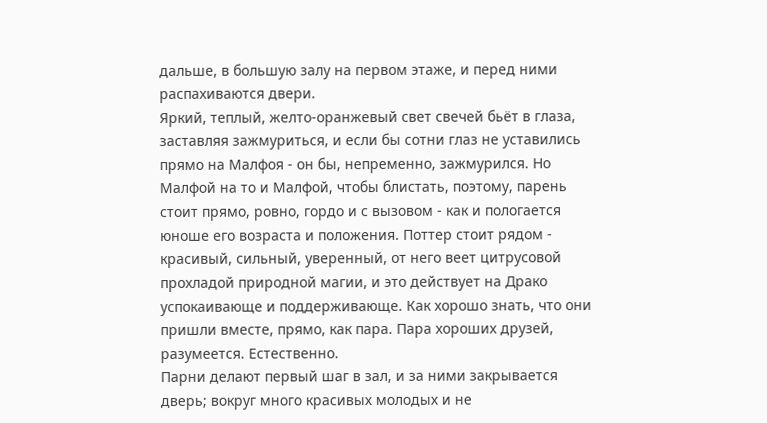дальше, в большую залу на первом этаже, и перед ними распахиваются двери.
Яркий, теплый, желто-оранжевый свет свечей бьёт в глаза, заставляя зажмуриться, и если бы сотни глаз не уставились прямо на Малфоя - он бы, непременно, зажмурился. Но Малфой на то и Малфой, чтобы блистать, поэтому, парень стоит прямо, ровно, гордо и с вызовом - как и пологается юноше его возраста и положения. Поттер стоит рядом - красивый, сильный, уверенный, от него веет цитрусовой прохладой природной магии, и это действует на Драко успокаивающе и поддерживающе. Как хорошо знать, что они пришли вместе, прямо, как пара. Пара хороших друзей, разумеется. Естественно.
Парни делают первый шаг в зал, и за ними закрывается дверь; вокруг много красивых молодых и не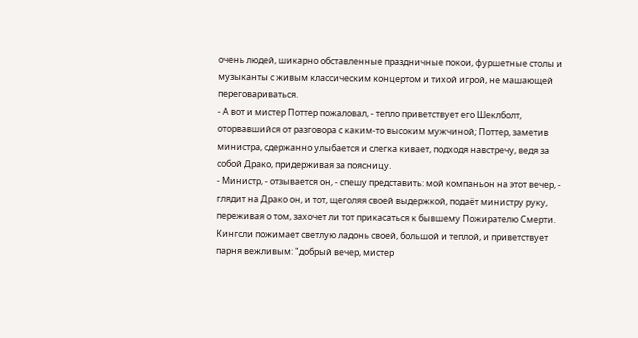очень людей, шикарно обставленные праздничные покои, фуршетные столы и музыканты с живым классическим концертом и тихой игрой, не машающей переговариваться.
- А вот и мистер Поттер пожаловал, - тепло приветствует его Шеклболт, оторвавшийся от разговора с каким-то высоким мужчиной; Поттер, заметив министра, сдержанно улыбается и слегка кивает, подходя навстречу, ведя за собой Драко, придерживая за поясницу.
- Министр, - отзывается он, - спешу представить: мой компаньон на этот вечер, - глядит на Драко он, и тот, щеголяя своей выдержкой, подаёт министру руку, переживая о том, захочет ли тот прикасаться к бывшему Пожирателю Смерти. Кингсли пожимает светлую ладонь своей, большой и теплой, и приветствует парня вежливым: "добрый вечер, мистер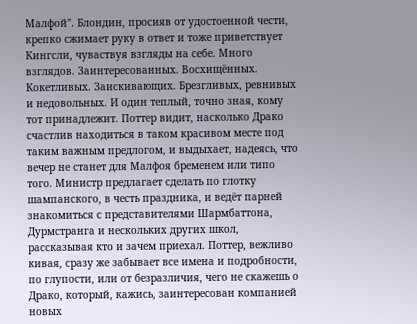Малфой". Блондин, просияв от удостоенной чести, крепко сжимает руку в ответ и тоже приветствует Кингсли, чуваствуя взгляды на себе. Много взглядов. Заинтересованных. Восхищённых. Кокетливых. Заискивающих. Брезгливых, ревнивых и недовольных. И один теплый, точно зная, кому тот принадлежит. Поттер видит, насколько Драко счастлив находиться в таком красивом месте под таким важным предлогом, и выдыхает, надеясь, что вечер не станет для Малфоя бременем или типо того. Министр предлагает сделать по глотку шампанского, в честь праздника, и ведёт парней знакомиться с представителями Шармбаттона, Дурмстранга и нескольких других школ, рассказывая кто и зачем приехал. Поттер, вежливо кивая, сразу же забывает все имена и подробности, по глупости, или от безразличия, чего не скажешь о Драко, который, кажись, заинтересован компанией новых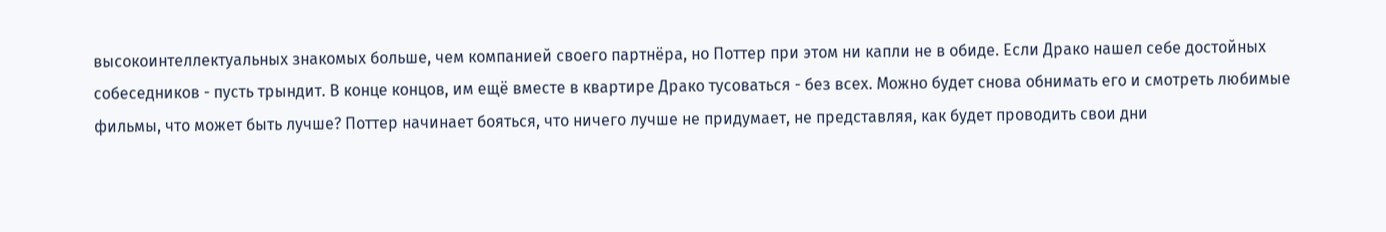высокоинтеллектуальных знакомых больше, чем компанией своего партнёра, но Поттер при этом ни капли не в обиде. Если Драко нашел себе достойных собеседников - пусть трындит. В конце концов, им ещё вместе в квартире Драко тусоваться - без всех. Можно будет снова обнимать его и смотреть любимые фильмы, что может быть лучше? Поттер начинает бояться, что ничего лучше не придумает, не представляя, как будет проводить свои дни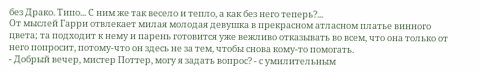без Драко. Типо... С ним же так весело и тепло, а как без него теперь?...
От мыслей Гарри отвлекает милая молодая девушка в прекрасном атласном платье винного цвета; та подходит к нему и парень готовится уже вежливо отказывать во всем, что она только от него попросит, потому-что он здесь не за тем, чтобы снова кому-то помогать.
- Добрый вечер, мистер Поттер, могу я задать вопрос? - с умилительным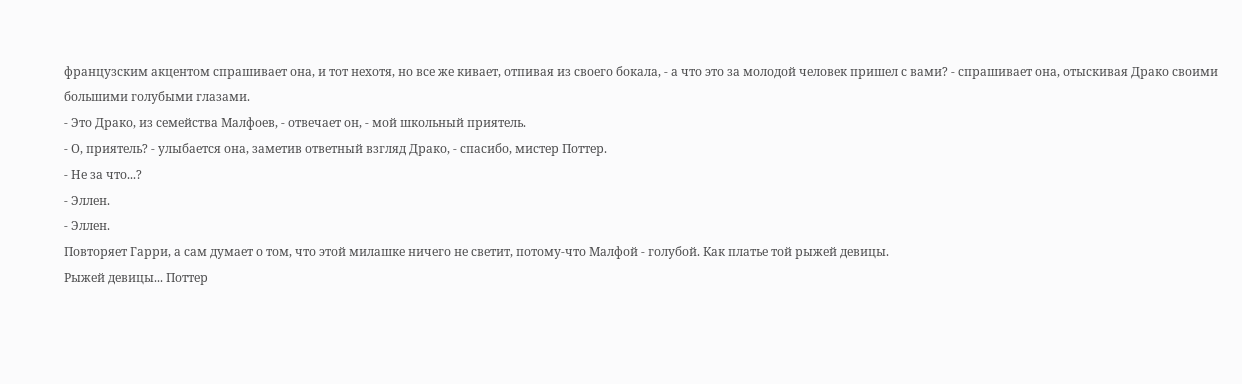французским акцентом спрашивает она, и тот нехотя, но все же кивает, отпивая из своего бокала, - а что это за молодой человек пришел с вами? - спрашивает она, отыскивая Драко своими большими голубыми глазами.
- Это Драко, из семейства Малфоев, - отвечает он, - мой школьный приятель.
- О, приятель? - улыбается она, заметив ответный взгляд Драко, - спасибо, мистер Поттер.
- Не за что...?
- Эллен.
- Эллен.
Повторяет Гарри, а сам думает о том, что этой милашке ничего не светит, потому-что Малфой - голубой. Как платье той рыжей девицы.
Рыжей девицы... Поттер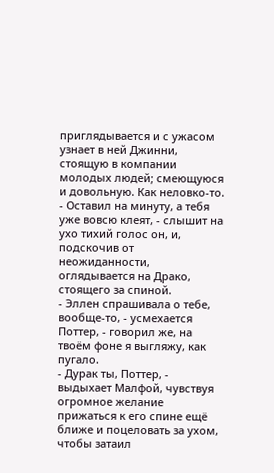приглядывается и с ужасом узнает в ней Джинни, стоящую в компании молодых людей; смеющуюся и довольную. Как неловко-то.
- Оставил на минуту, а тебя уже вовсю клеят, - слышит на ухо тихий голос он, и, подскочив от неожиданности, оглядывается на Драко, стоящего за спиной.
- Эллен спрашивала о тебе, вообще-то, - усмехается Поттер, - говорил же, на твоём фоне я выгляжу, как пугало.
- Дурак ты, Поттер, - выдыхает Малфой, чувствуя огромное желание прижаться к его спине ещё ближе и поцеловать за ухом, чтобы затаил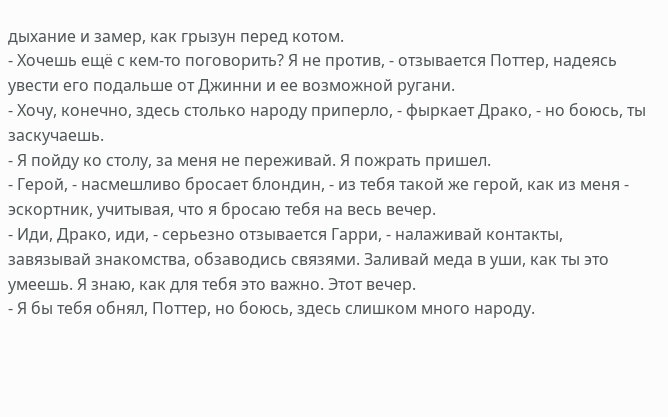дыхание и замер, как грызун перед котом.
- Хочешь ещё с кем-то поговорить? Я не против, - отзывается Поттер, надеясь увести его подальше от Джинни и ее возможной ругани.
- Хочу, конечно, здесь столько народу приперло, - фыркает Драко, - но боюсь, ты заскучаешь.
- Я пойду ко столу, за меня не переживай. Я пожрать пришел.
- Герой, - насмешливо бросает блондин, - из тебя такой же герой, как из меня - эскортник, учитывая, что я бросаю тебя на весь вечер.
- Иди, Драко, иди, - серьезно отзывается Гарри, - налаживай контакты, завязывай знакомства, обзаводись связями. Заливай меда в уши, как ты это умеешь. Я знаю, как для тебя это важно. Этот вечер.
- Я бы тебя обнял, Поттер, но боюсь, здесь слишком много народу.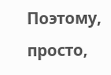Поэтому, просто,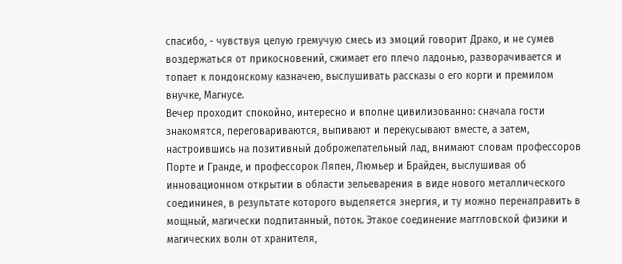спасибо, - чувствуя целую гремучую смесь из эмоций говорит Драко, и не сумев воздержаться от прикосновений, сжимает его плечо ладонью, разворачивается и топает к лондонскому казначею, выслушивать рассказы о его корги и премилом внучке, Магнусе.
Вечер проходит спокойно, интересно и вполне цивилизованно: сначала гости знакомятся, переговариваются, выпивают и перекусывают вместе, а затем, настроившись на позитивный доброжелательный лад, внимают словам профессоров Порте и Гранде, и профессорок Ляпен, Люмьер и Брайден, выслушивая об инновационном открытии в области зельеварения в виде нового металлического соедининея, в результате которого выделяется энергия, и ту можно перенаправить в мощный, магически подпитанный, поток. Этакое соединение маггловской физики и магических волн от хранителя,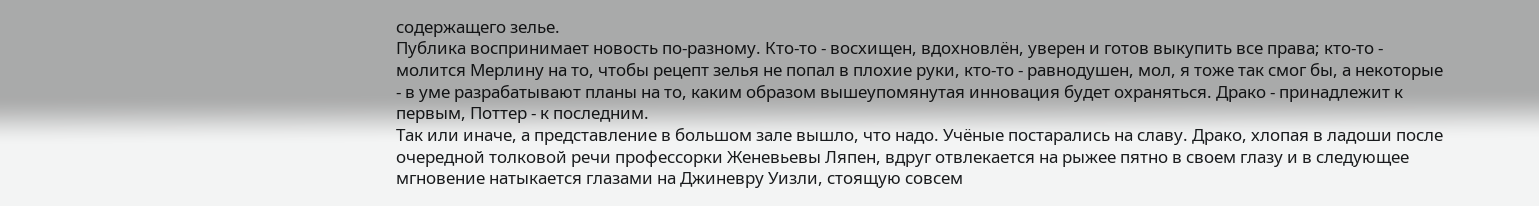содержащего зелье.
Публика воспринимает новость по-разному. Кто-то - восхищен, вдохновлён, уверен и готов выкупить все права; кто-то - молится Мерлину на то, чтобы рецепт зелья не попал в плохие руки, кто-то - равнодушен, мол, я тоже так смог бы, а некоторые - в уме разрабатывают планы на то, каким образом вышеупомянутая инновация будет охраняться. Драко - принадлежит к первым, Поттер - к последним.
Так или иначе, а представление в большом зале вышло, что надо. Учёные постарались на славу. Драко, хлопая в ладоши после очередной толковой речи профессорки Женевьевы Ляпен, вдруг отвлекается на рыжее пятно в своем глазу и в следующее мгновение натыкается глазами на Джиневру Уизли, стоящую совсем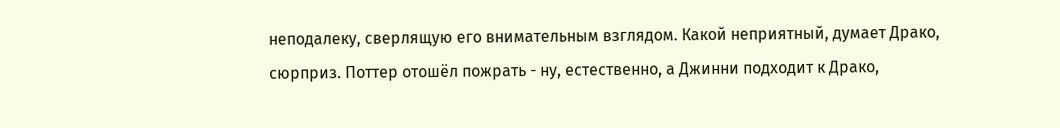неподалеку, сверлящую его внимательным взглядом. Какой неприятный, думает Драко, сюрприз. Поттер отошёл пожрать - ну, естественно, а Джинни подходит к Драко,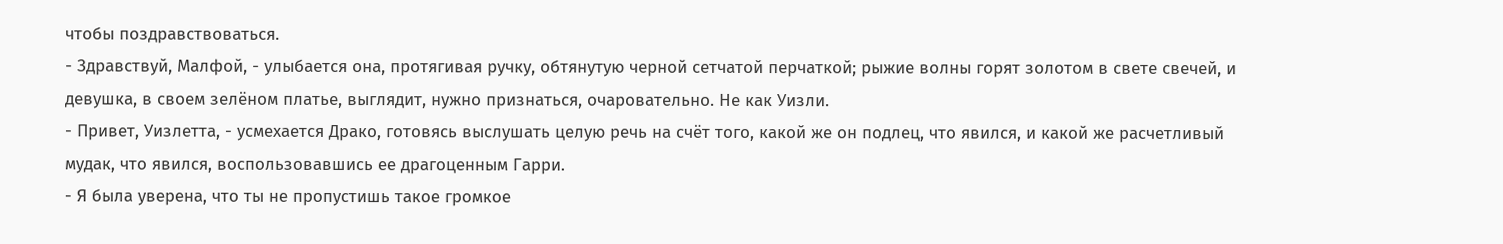чтобы поздравствоваться.
- Здравствуй, Малфой, - улыбается она, протягивая ручку, обтянутую черной сетчатой перчаткой; рыжие волны горят золотом в свете свечей, и девушка, в своем зелёном платье, выглядит, нужно признаться, очаровательно. Не как Уизли.
- Привет, Уизлетта, - усмехается Драко, готовясь выслушать целую речь на счёт того, какой же он подлец, что явился, и какой же расчетливый мудак, что явился, воспользовавшись ее драгоценным Гарри.
- Я была уверена, что ты не пропустишь такое громкое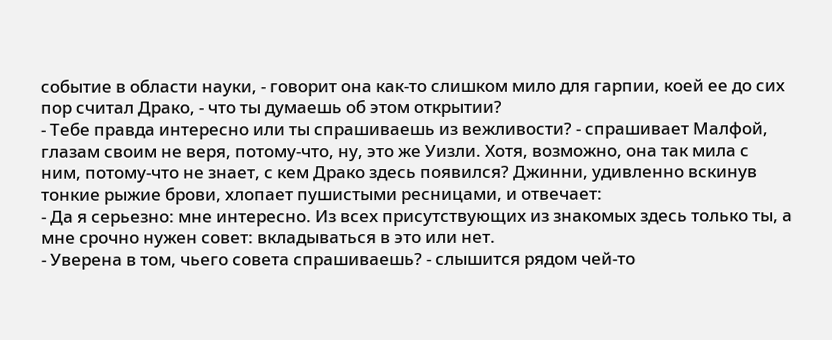событие в области науки, - говорит она как-то слишком мило для гарпии, коей ее до сих пор считал Драко, - что ты думаешь об этом открытии?
- Тебе правда интересно или ты спрашиваешь из вежливости? - спрашивает Малфой, глазам своим не веря, потому-что, ну, это же Уизли. Хотя, возможно, она так мила с ним, потому-что не знает, с кем Драко здесь появился? Джинни, удивленно вскинув тонкие рыжие брови, хлопает пушистыми ресницами, и отвечает:
- Да я серьезно: мне интересно. Из всех присутствующих из знакомых здесь только ты, а мне срочно нужен совет: вкладываться в это или нет.
- Уверена в том, чьего совета спрашиваешь? - слышится рядом чей-то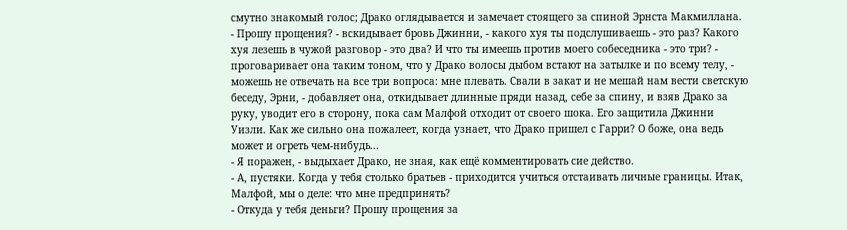смутно знакомый голос; Драко оглядывается и замечает стоящего за спиной Эрнста Макмиллана.
- Прошу прощения? - вскидывает бровь Джинни, - какого хуя ты подслушиваешь - это раз? Какого хуя лезешь в чужой разговор - это два? И что ты имеешь против моего собеседника - это три? - проговаривает она таким тоном, что у Драко волосы дыбом встают на затылке и по всему телу, - можешь не отвечать на все три вопроса: мне плевать. Свали в закат и не мешай нам вести светскую беседу, Эрни, - добавляет она, откидывает длинные пряди назад, себе за спину, и взяв Драко за руку, уводит его в сторону, пока сам Малфой отходит от своего шока. Его защитила Джинни Уизли. Как же сильно она пожалеет, когда узнает, что Драко пришел с Гарри? О боже, она ведь может и огреть чем-нибудь...
- Я поражен, - выдыхает Драко, не зная, как ещё комментировать сие действо.
- А, пустяки. Когда у тебя столько братьев - приходится учиться отстаивать личные границы. Итак, Малфой, мы о деле: что мне предпринять?
- Откуда у тебя деньги? Прошу прощения за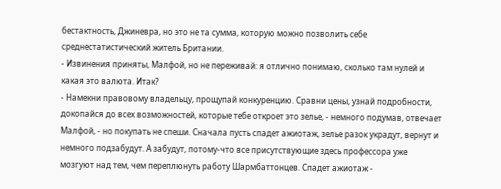бестактность, Джиневра, но это не та сумма, которую можно позволить себе среднестатистический житель Британии.
- Извинения приняты, Малфой, но не переживай: я отлично понимаю, сколько там нулей и какая это валюта. Итак?
- Намекни правовому владельцу, прощупай конкуренцию. Сравни цены, узнай подробности, докопайся до всех возможностей, которые тебе откроет это зелье, - немного подумав, отвечает Малфой, - но покупать не спеши. Сначала пусть спадет ажиотаж, зелье разок украдут, вернут и немного подзабудут. А забудут, потому-что все присутствующие здесь профессора уже мозгуют над тем, чем переплюнуть работу Шармбаттонцев. Спадет ажиотаж -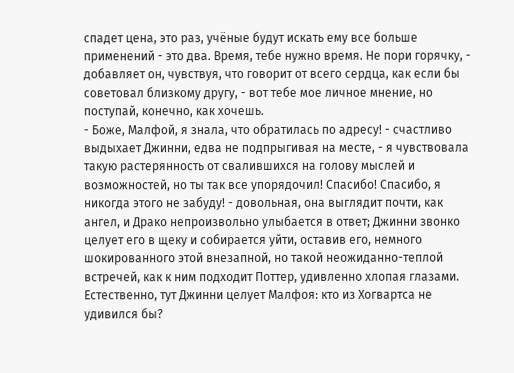спадет цена, это раз, учёные будут искать ему все больше применений - это два. Время, тебе нужно время. Не пори горячку, - добавляет он, чувствуя, что говорит от всего сердца, как если бы советовал близкому другу, - вот тебе мое личное мнение, но поступай, конечно, как хочешь.
- Боже, Малфой, я знала, что обратилась по адресу! - счастливо выдыхает Джинни, едва не подпрыгивая на месте, - я чувствовала такую растерянность от свалившихся на голову мыслей и возможностей, но ты так все упорядочил! Спасибо! Спасибо, я никогда этого не забуду! - довольная, она выглядит почти, как ангел, и Драко непроизвольно улыбается в ответ; Джинни звонко целует его в щеку и собирается уйти, оставив его, немного шокированного этой внезапной, но такой неожиданно-теплой встречей, как к ним подходит Поттер, удивленно хлопая глазами. Естественно, тут Джинни целует Малфоя: кто из Хогвартса не удивился бы?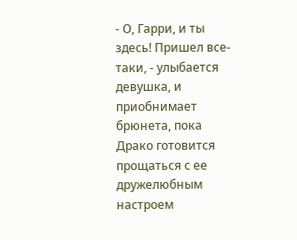- О, Гарри, и ты здесь! Пришел все-таки, - улыбается девушка, и приобнимает брюнета, пока Драко готовится прощаться с ее дружелюбным настроем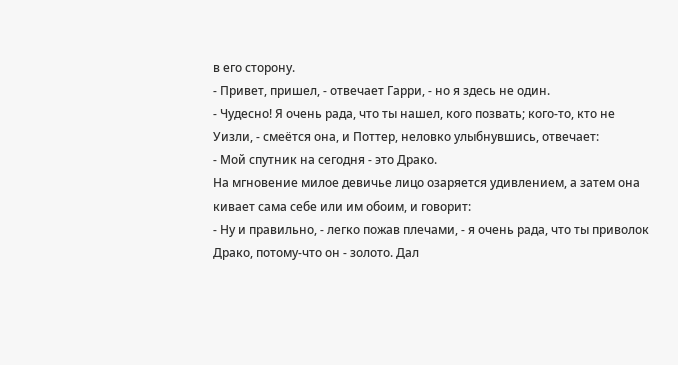в его сторону.
- Привет, пришел, - отвечает Гарри, - но я здесь не один.
- Чудесно! Я очень рада, что ты нашел, кого позвать; кого-то, кто не Уизли, - смеётся она, и Поттер, неловко улыбнувшись, отвечает:
- Мой спутник на сегодня - это Драко.
На мгновение милое девичье лицо озаряется удивлением, а затем она кивает сама себе или им обоим, и говорит:
- Ну и правильно, - легко пожав плечами, - я очень рада, что ты приволок Драко, потому-что он - золото. Дал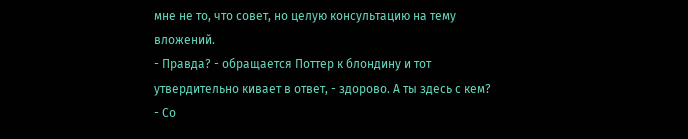мне не то, что совет, но целую консультацию на тему вложений.
- Правда? - обращается Поттер к блондину и тот утвердительно кивает в ответ, - здорово. А ты здесь с кем?
- Со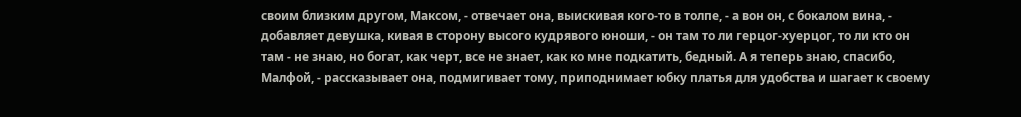своим близким другом, Максом, - отвечает она, выискивая кого-то в толпе, - а вон он, с бокалом вина, - добавляет девушка, кивая в сторону высого кудрявого юноши, - он там то ли герцог-хуерцог, то ли кто он там - не знаю, но богат, как черт, все не знает, как ко мне подкатить, бедный. А я теперь знаю, спасибо, Малфой, - рассказывает она, подмигивает тому, приподнимает юбку платья для удобства и шагает к своему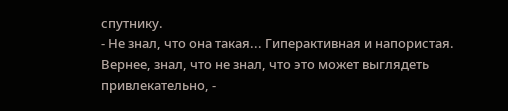спутнику.
- Не знал, что она такая... Гиперактивная и напористая. Вернее, знал, что не знал, что это может выглядеть привлекательно, -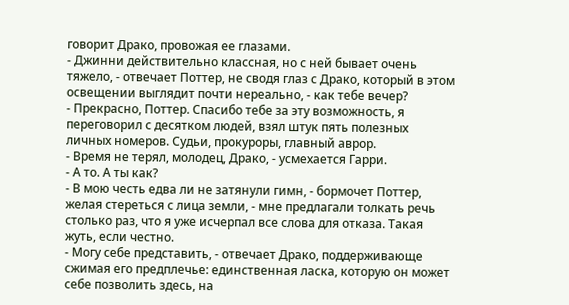говорит Драко, провожая ее глазами.
- Джинни действительно классная, но с ней бывает очень тяжело, - отвечает Поттер, не сводя глаз с Драко, который в этом освещении выглядит почти нереально, - как тебе вечер?
- Прекрасно, Поттер. Спасибо тебе за эту возможность, я переговорил с десятком людей, взял штук пять полезных личных номеров. Судьи, прокуроры, главный аврор.
- Время не терял, молодец, Драко, - усмехается Гарри.
- А то. А ты как?
- В мою честь едва ли не затянули гимн, - бормочет Поттер, желая стереться с лица земли, - мне предлагали толкать речь столько раз, что я уже исчерпал все слова для отказа. Такая жуть, если честно.
- Могу себе представить, - отвечает Драко, поддерживающе сжимая его предплечье: единственная ласка, которую он может себе позволить здесь, на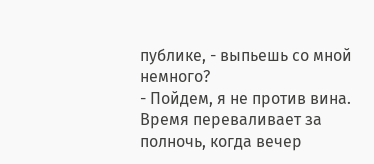публике, - выпьешь со мной немного?
- Пойдем, я не против вина.
Время переваливает за полночь, когда вечер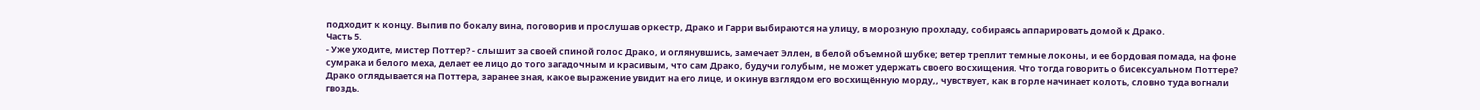подходит к концу. Выпив по бокалу вина, поговорив и прослушав оркестр, Драко и Гарри выбираются на улицу, в морозную прохладу, собираясь аппарировать домой к Драко.
Часть 5.
- Уже уходите, мистер Поттер? - слышит за своей спиной голос Драко, и оглянувшись, замечает Эллен, в белой объемной шубке; ветер треплит темные локоны, и ее бордовая помада, на фоне сумрака и белого меха, делает ее лицо до того загадочным и красивым, что сам Драко, будучи голубым, не может удержать своего восхищения. Что тогда говорить о бисексуальном Поттере? Драко оглядывается на Поттера, заранее зная, какое выражение увидит на его лице, и окинув взглядом его восхищённую морду,, чувствует, как в горле начинает колоть, словно туда вогнали гвоздь.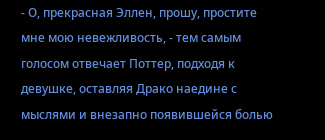- О, прекрасная Эллен, прошу, простите мне мою невежливость, - тем самым голосом отвечает Поттер, подходя к девушке, оставляя Драко наедине с мыслями и внезапно появившейся болью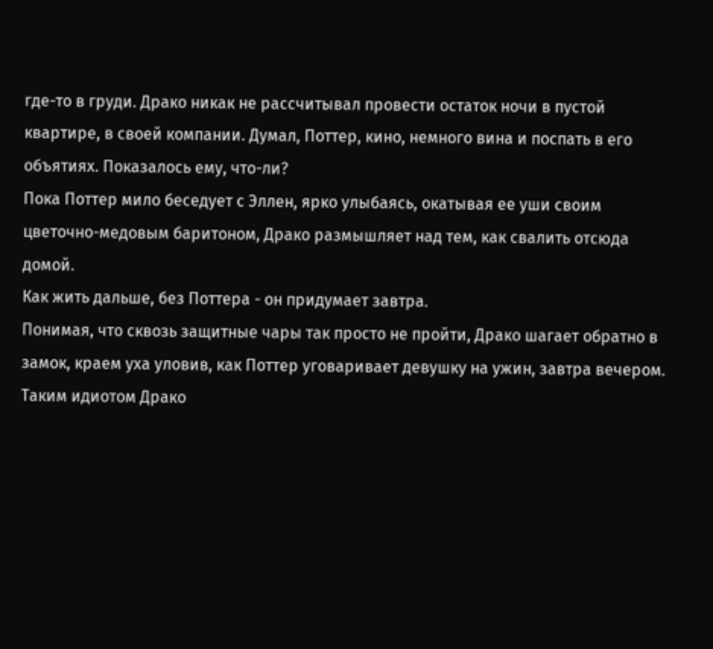где-то в груди. Драко никак не рассчитывал провести остаток ночи в пустой квартире, в своей компании. Думал, Поттер, кино, немного вина и поспать в его объятиях. Показалось ему, что-ли?
Пока Поттер мило беседует с Эллен, ярко улыбаясь, окатывая ее уши своим цветочно-медовым баритоном, Драко размышляет над тем, как свалить отсюда домой.
Как жить дальше, без Поттера - он придумает завтра.
Понимая, что сквозь защитные чары так просто не пройти, Драко шагает обратно в замок, краем уха уловив, как Поттер уговаривает девушку на ужин, завтра вечером. Таким идиотом Драко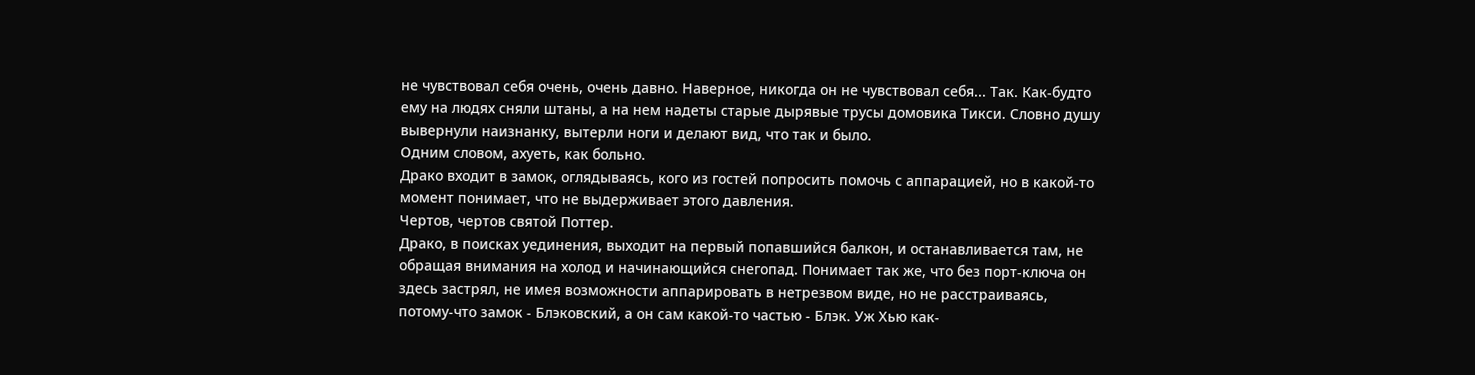не чувствовал себя очень, очень давно. Наверное, никогда он не чувствовал себя... Так. Как-будто ему на людях сняли штаны, а на нем надеты старые дырявые трусы домовика Тикси. Словно душу вывернули наизнанку, вытерли ноги и делают вид, что так и было.
Одним словом, ахуеть, как больно.
Драко входит в замок, оглядываясь, кого из гостей попросить помочь с аппарацией, но в какой-то момент понимает, что не выдерживает этого давления.
Чертов, чертов святой Поттер.
Драко, в поисках уединения, выходит на первый попавшийся балкон, и останавливается там, не обращая внимания на холод и начинающийся снегопад. Понимает так же, что без порт-ключа он здесь застрял, не имея возможности аппарировать в нетрезвом виде, но не расстраиваясь, потому-что замок - Блэковский, а он сам какой-то частью - Блэк. Уж Хью как-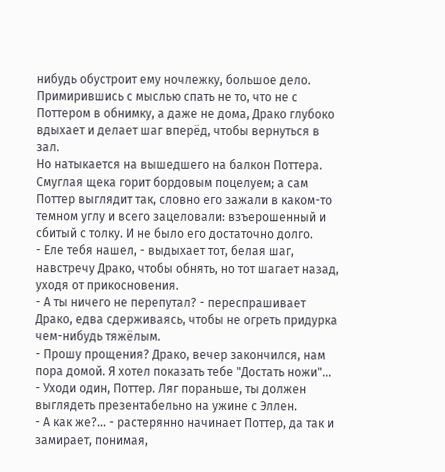нибудь обустроит ему ночлежку, большое дело.
Примирившись с мыслью спать не то, что не с Поттером в обнимку, а даже не дома, Драко глубоко вдыхает и делает шаг вперёд, чтобы вернуться в зал.
Но натыкается на вышедшего на балкон Поттера. Смуглая щека горит бордовым поцелуем; а сам Поттер выглядит так, словно его зажали в каком-то темном углу и всего зацеловали: взъерошенный и сбитый с толку. И не было его достаточно долго.
- Еле тебя нашел, - выдыхает тот, белая шаг, навстречу Драко, чтобы обнять, но тот шагает назад, уходя от прикосновения.
- А ты ничего не перепутал? - переспрашивает Драко, едва сдерживаясь, чтобы не огреть придурка чем-нибудь тяжёлым.
- Прошу прощения? Драко, вечер закончился, нам пора домой. Я хотел показать тебе "Достать ножи"...
- Уходи один, Поттер. Ляг пораньше, ты должен выглядеть презентабельно на ужине с Эллен.
- А как же?... - растерянно начинает Поттер, да так и замирает, понимая,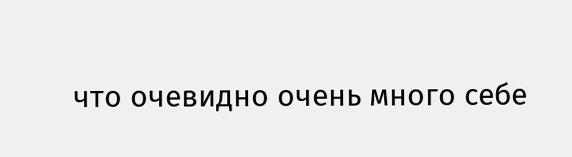что очевидно очень много себе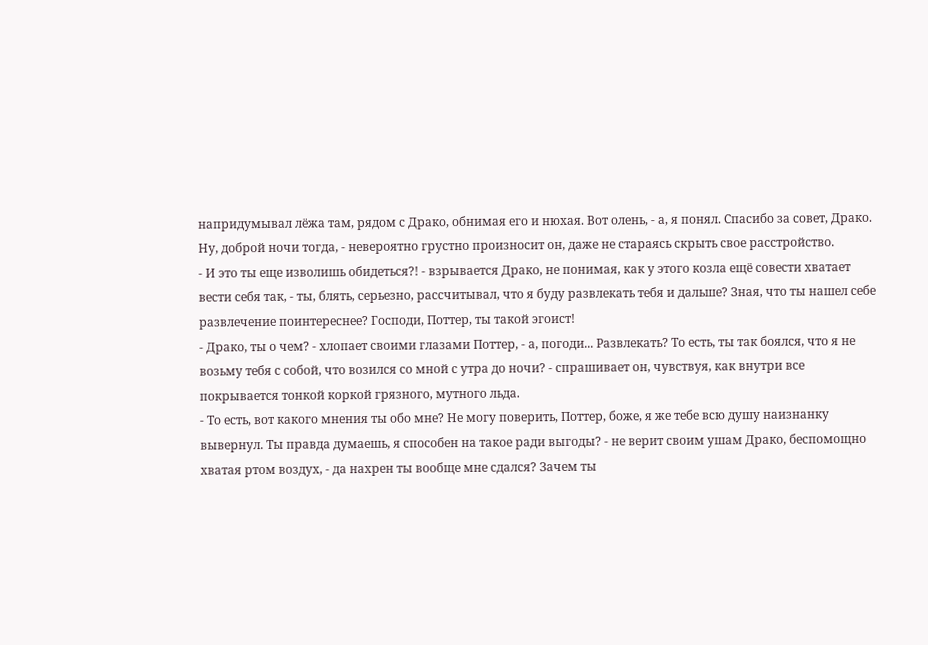напридумывал лёжа там, рядом с Драко, обнимая его и нюхая. Вот олень, - а, я понял. Спасибо за совет, Драко. Ну, доброй ночи тогда, - невероятно грустно произносит он, даже не стараясь скрыть свое расстройство.
- И это ты еще изволишь обидеться?! - взрывается Драко, не понимая, как у этого козла ещё совести хватает вести себя так, - ты, блять, серьезно, рассчитывал, что я буду развлекать тебя и дальше? Зная, что ты нашел себе развлечение поинтереснее? Господи, Поттер, ты такой эгоист!
- Драко, ты о чем? - хлопает своими глазами Поттер, - а, погоди... Развлекать? То есть, ты так боялся, что я не возьму тебя с собой, что возился со мной с утра до ночи? - спрашивает он, чувствуя, как внутри все покрывается тонкой коркой грязного, мутного льда.
- То есть, вот какого мнения ты обо мне? Не могу поверить, Поттер, боже, я же тебе всю душу наизнанку вывернул. Ты правда думаешь, я способен на такое ради выгоды? - не верит своим ушам Драко, беспомощно хватая ртом воздух, - да нахрен ты вообще мне сдался? Зачем ты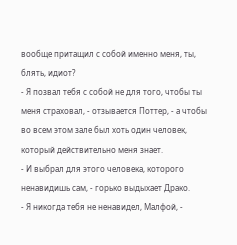вообще притащил с собой именно меня, ты, блять, идиот?
- Я позвал тебя с собой не для того, чтобы ты меня страховал, - отзывается Поттер, - а чтобы во всем этом зале был хоть один человек, который действительно меня знает.
- И выбрал для этого человека, которого ненавидишь сам, - горько выдыхает Драко.
- Я никогда тебя не ненавидел, Малфой, -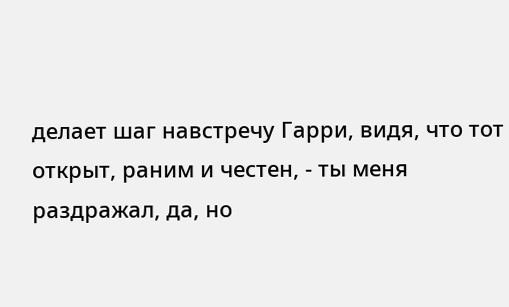делает шаг навстречу Гарри, видя, что тот открыт, раним и честен, - ты меня раздражал, да, но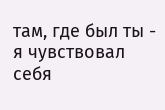там, где был ты - я чувствовал себя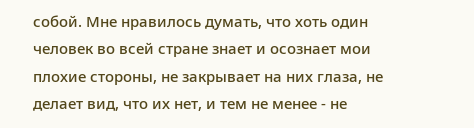собой. Мне нравилось думать, что хоть один человек во всей стране знает и осознает мои плохие стороны, не закрывает на них глаза, не делает вид, что их нет, и тем не менее - не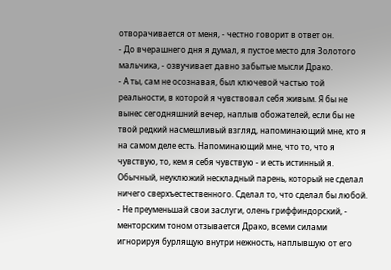отворачивается от меня, - честно говорит в ответ он.
- До вчерашнего дня я думал, я пустое место для Золотого мальчика, - озвучивает давно забытые мысли Драко.
- А ты, сам не осознавая, был ключевой частью той реальности, в которой я чувствовал себя живым. Я бы не вынес сегодняшний вечер, наплыв обожателей, если бы не твой редкий насмешливый взгляд, напоминающий мне, кто я на самом деле есть. Напоминающий мне, что то, что я чувствую, то, кем я себя чувствую - и есть истинный я. Обычный, неуклюжий нескладный парень, который не сделал ничего сверхъестественного. Сделал то, что сделал бы любой.
- Не преуменьшай свои заслуги, олень гриффиндорский, - менторским тоном отзывается Драко, всеми силами игнорируя бурлящую внутри нежность, наплывшую от его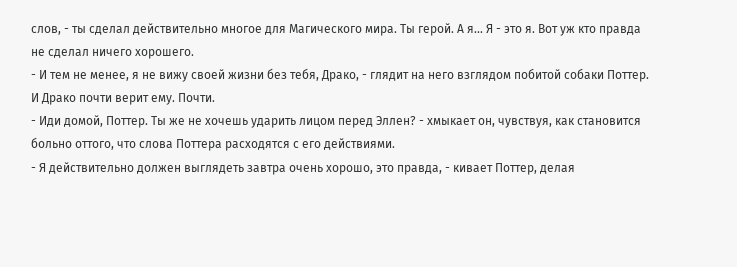слов, - ты сделал действительно многое для Магического мира. Ты герой. А я... Я - это я. Вот уж кто правда не сделал ничего хорошего.
- И тем не менее, я не вижу своей жизни без тебя, Драко, - глядит на него взглядом побитой собаки Поттер. И Драко почти верит ему. Почти.
- Иди домой, Поттер. Ты же не хочешь ударить лицом перед Эллен? - хмыкает он, чувствуя, как становится больно оттого, что слова Поттера расходятся с его действиями.
- Я действительно должен выглядеть завтра очень хорошо, это правда, - кивает Поттер, делая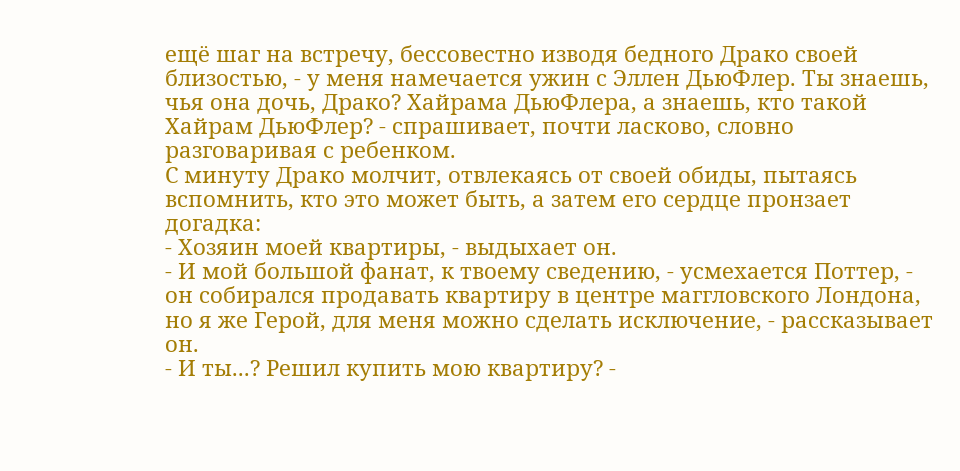ещё шаг на встречу, бессовестно изводя бедного Драко своей близостью, - у меня намечается ужин с Эллен ДьюФлер. Ты знаешь, чья она дочь, Драко? Хайрама ДьюФлера, а знаешь, кто такой Хайрам ДьюФлер? - спрашивает, почти ласково, словно разговаривая с ребенком.
С минуту Драко молчит, отвлекаясь от своей обиды, пытаясь вспомнить, кто это может быть, а затем его сердце пронзает догадка:
- Хозяин моей квартиры, - выдыхает он.
- И мой большой фанат, к твоему сведению, - усмехается Поттер, - он собирался продавать квартиру в центре маггловского Лондона, но я же Герой, для меня можно сделать исключение, - рассказывает он.
- И ты...? Решил купить мою квартиру? -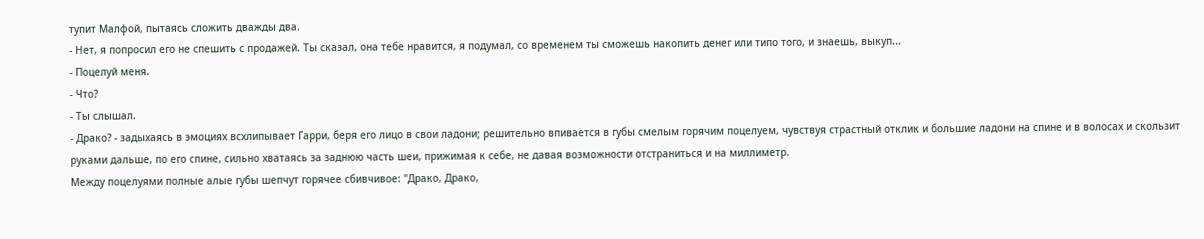тупит Малфой, пытаясь сложить дважды два.
- Нет, я попросил его не спешить с продажей. Ты сказал, она тебе нравится, я подумал, со временем ты сможешь накопить денег или типо того, и знаешь, выкуп...
- Поцелуй меня.
- Что?
- Ты слышал.
- Драко? - задыхаясь в эмоциях всхлипывает Гарри, беря его лицо в свои ладони; решительно впивается в губы смелым горячим поцелуем, чувствуя страстный отклик и большие ладони на спине и в волосах и скользит руками дальше, по его спине, сильно хватаясь за заднюю часть шеи, прижимая к себе, не давая возможности отстраниться и на миллиметр.
Между поцелуями полные алые губы шепчут горячее сбивчивое: "Драко, Драко,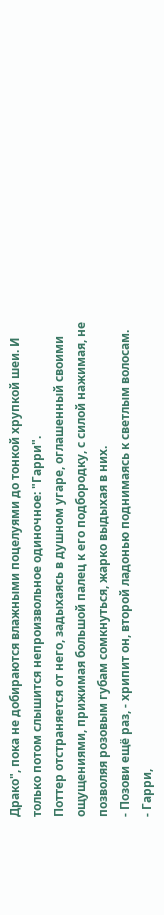Драко", пока не добираются влажными поцелуями до тонкой хрупкой шеи. И только потом слышится непроизвольное одиночное: "Гарри".
Поттер отстраняется от него, задыхаясь в душном угаре, оглашенный своими ощущениями, прижимая большой палец к его подбородку, с силой нажимая, не позволяя розовым губам сомкнуться, жарко выдыхая в них.
- Позови ещё раз, - хрипит он, второй ладонью поднимаясь к светлым волосам.
- Гарри,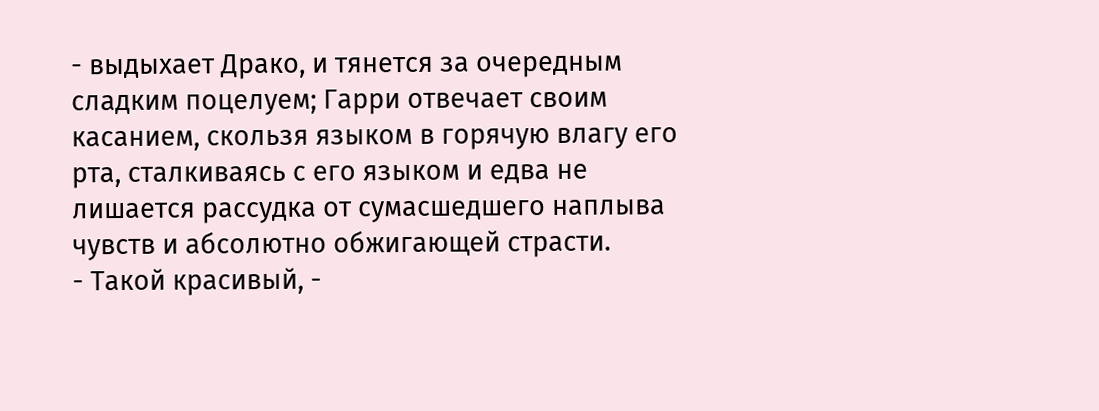- выдыхает Драко, и тянется за очередным сладким поцелуем; Гарри отвечает своим касанием, скользя языком в горячую влагу его рта, сталкиваясь с его языком и едва не лишается рассудка от сумасшедшего наплыва чувств и абсолютно обжигающей страсти.
- Такой красивый, -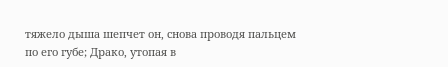тяжело дыша шепчет он, снова проводя пальцем по его губе; Драко, утопая в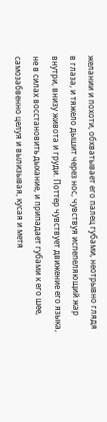желании и похоти, обхватывает его палец губами, неотрывно глядя в глаза, и тяжело дышит через нос, чувствуя испепеляющий жар внутри, внизу живота и груди. Поттер чувствует движение его языка, не в силах восстановить дыхание, и припадает губами к его шее, самозабвенно целуя и вылизывая, кусая и метя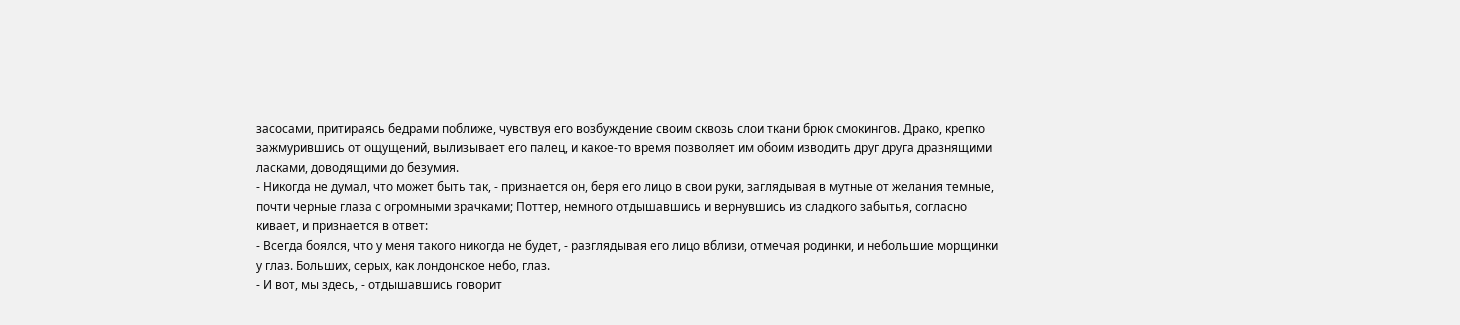засосами, притираясь бедрами поближе, чувствуя его возбуждение своим сквозь слои ткани брюк смокингов. Драко, крепко зажмурившись от ощущений, вылизывает его палец, и какое-то время позволяет им обоим изводить друг друга дразнящими ласками, доводящими до безумия.
- Никогда не думал, что может быть так, - признается он, беря его лицо в свои руки, заглядывая в мутные от желания темные, почти черные глаза с огромными зрачками; Поттер, немного отдышавшись и вернувшись из сладкого забытья, согласно кивает, и признается в ответ:
- Всегда боялся, что у меня такого никогда не будет, - разглядывая его лицо вблизи, отмечая родинки, и небольшие морщинки у глаз. Больших, серых, как лондонское небо, глаз.
- И вот, мы здесь, - отдышавшись говорит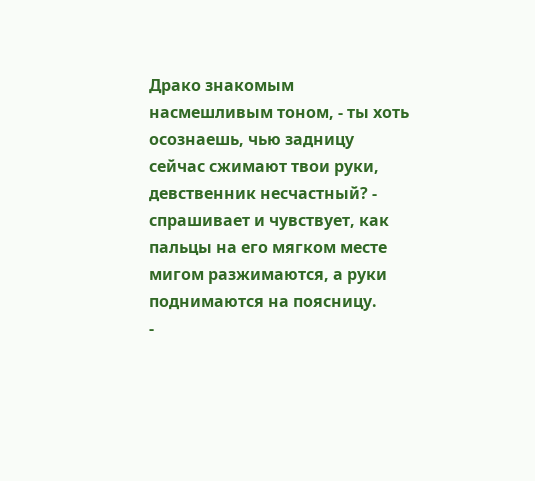Драко знакомым насмешливым тоном, - ты хоть осознаешь, чью задницу сейчас сжимают твои руки, девственник несчастный? - спрашивает и чувствует, как пальцы на его мягком месте мигом разжимаются, а руки поднимаются на поясницу.
-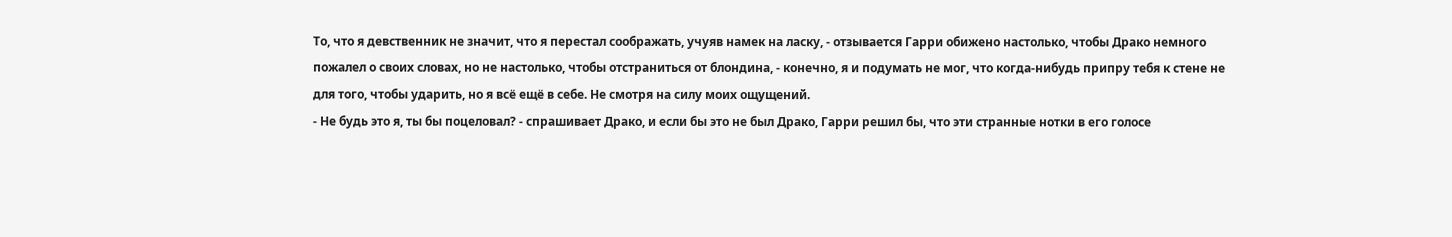То, что я девственник не значит, что я перестал соображать, учуяв намек на ласку, - отзывается Гарри обижено настолько, чтобы Драко немного пожалел о своих словах, но не настолько, чтобы отстраниться от блондина, - конечно, я и подумать не мог, что когда-нибудь припру тебя к стене не для того, чтобы ударить, но я всё ещё в себе. Не смотря на силу моих ощущений.
- Не будь это я, ты бы поцеловал? - спрашивает Драко, и если бы это не был Драко, Гарри решил бы, что эти странные нотки в его голосе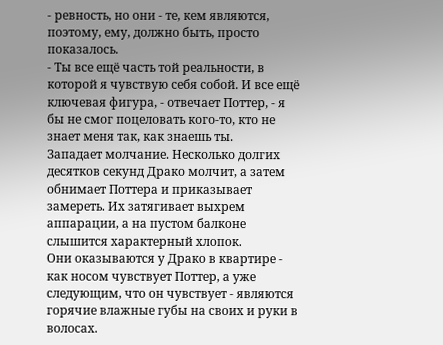- ревность, но они - те, кем являются, поэтому, ему, должно быть, просто показалось.
- Ты все ещё часть той реальности, в которой я чувствую себя собой. И все ещё ключевая фигура, - отвечает Поттер, - я бы не смог поцеловать кого-то, кто не знает меня так, как знаешь ты.
Западает молчание. Несколько долгих десятков секунд Драко молчит, а затем обнимает Поттера и приказывает замереть. Их затягивает выхрем аппарации, а на пустом балконе слышится характерный хлопок.
Они оказываются у Драко в квартире - как носом чувствует Поттер, а уже следующим, что он чувствует - являются горячие влажные губы на своих и руки в волосах.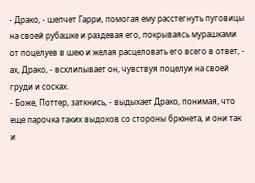- Драко, - шепчет Гарри, помогая ему расстегнуть пуговицы на своей рубашке и раздевая его, покрываясь мурашками от поцелуев в шею и желая расцеловать его всего в ответ, - ах, Драко, - всхлипывает он, чувствуя поцелуи на своей груди и сосках.
- Боже, Поттер, заткнись, - выдыхает Драко, понимая, что еще парочка таких выдохов со стороны брюнета, и они так и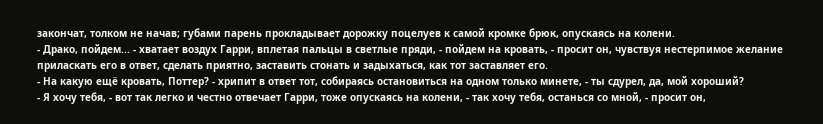закончат, толком не начав; губами парень прокладывает дорожку поцелуев к самой кромке брюк, опускаясь на колени.
- Драко, пойдем... - хватает воздух Гарри, вплетая пальцы в светлые пряди, - пойдем на кровать, - просит он, чувствуя нестерпимое желание приласкать его в ответ, сделать приятно, заставить стонать и задыхаться, как тот заставляет его.
- На какую ещё кровать, Поттер? - хрипит в ответ тот, собираясь остановиться на одном только минете, - ты сдурел, да, мой хороший?
- Я хочу тебя, - вот так легко и честно отвечает Гарри, тоже опускаясь на колени, - так хочу тебя, останься со мной, - просит он,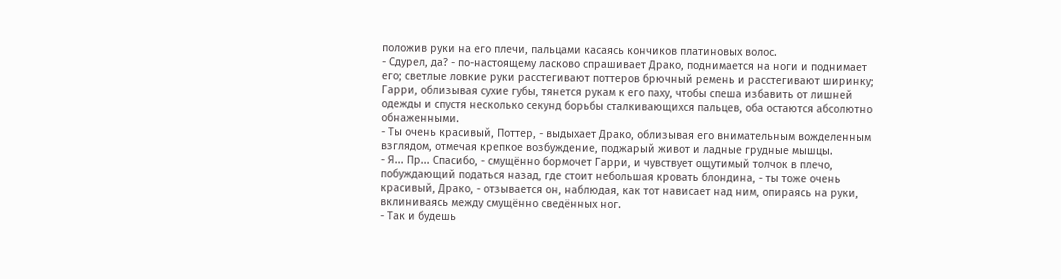положив руки на его плечи, пальцами касаясь кончиков платиновых волос.
- Сдурел, да? - по-настоящему ласково спрашивает Драко, поднимается на ноги и поднимает его; светлые ловкие руки расстегивают поттеров брючный ремень и расстегивают ширинку; Гарри, облизывая сухие губы, тянется рукам к его паху, чтобы спеша избавить от лишней одежды и спустя несколько секунд борьбы сталкивающихся пальцев, оба остаются абсолютно обнаженными.
- Ты очень красивый, Поттер, - выдыхает Драко, облизывая его внимательным вожделенным взглядом, отмечая крепкое возбуждение, поджарый живот и ладные грудные мышцы.
- Я... Пр... Спасибо, - смущённо бормочет Гарри, и чувствует ощутимый толчок в плечо, побуждающий податься назад, где стоит небольшая кровать блондина, - ты тоже очень красивый, Драко, - отзывается он, наблюдая, как тот нависает над ним, опираясь на руки, вклиниваясь между смущённо сведённых ног.
- Так и будешь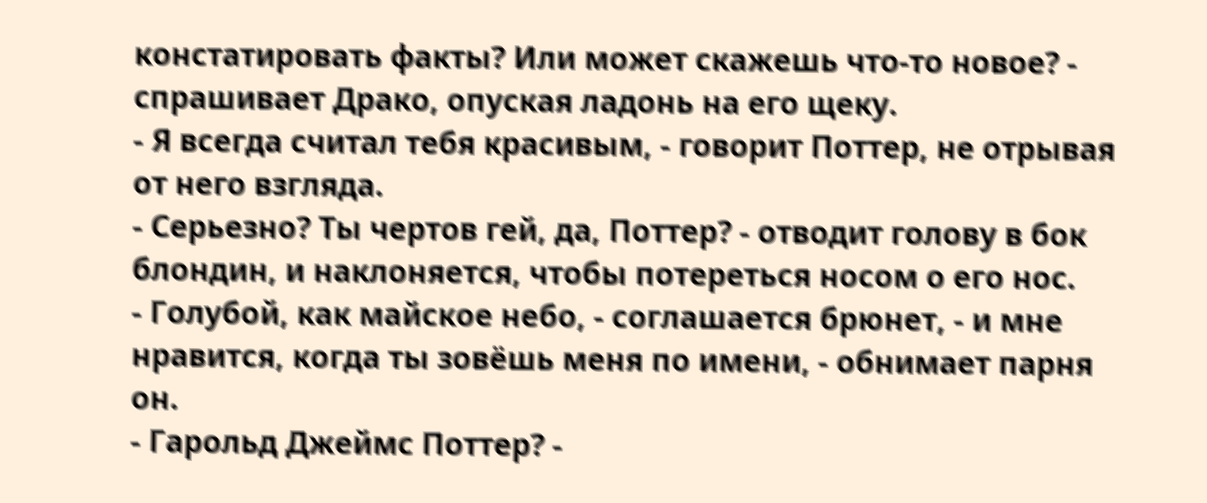констатировать факты? Или может скажешь что-то новое? - спрашивает Драко, опуская ладонь на его щеку.
- Я всегда считал тебя красивым, - говорит Поттер, не отрывая от него взгляда.
- Серьезно? Ты чертов гей, да, Поттер? - отводит голову в бок блондин, и наклоняется, чтобы потереться носом о его нос.
- Голубой, как майское небо, - соглашается брюнет, - и мне нравится, когда ты зовёшь меня по имени, - обнимает парня он.
- Гарольд Джеймс Поттер? -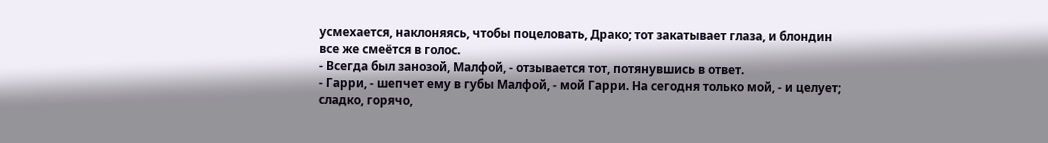усмехается, наклоняясь, чтобы поцеловать, Драко; тот закатывает глаза, и блондин все же смеётся в голос.
- Всегда был занозой, Малфой, - отзывается тот, потянувшись в ответ.
- Гарри, - шепчет ему в губы Малфой, - мой Гарри. На сегодня только мой, - и целует; сладко, горячо,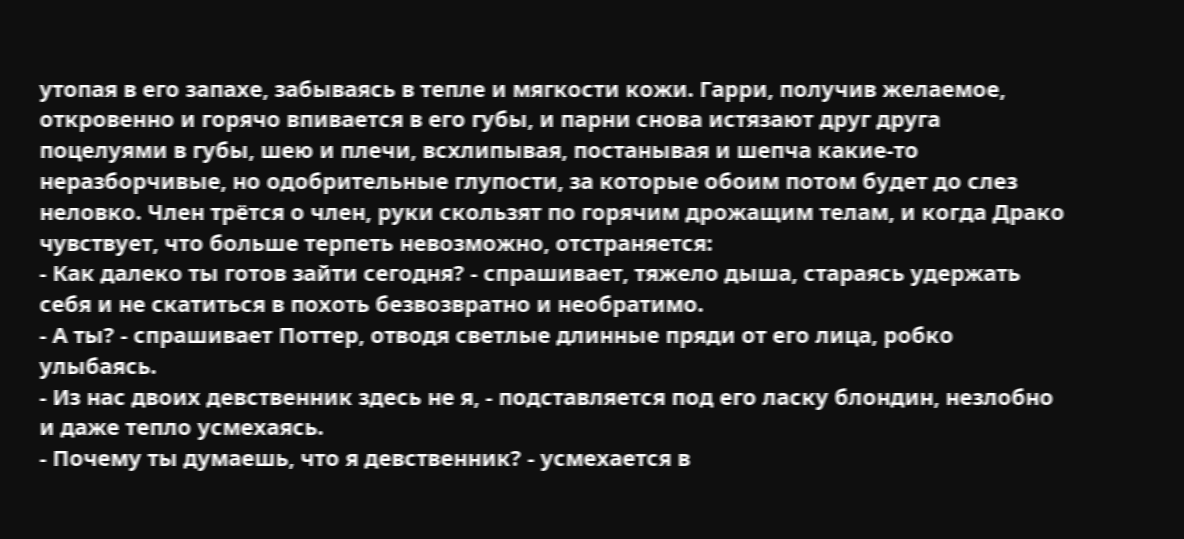утопая в его запахе, забываясь в тепле и мягкости кожи. Гарри, получив желаемое, откровенно и горячо впивается в его губы, и парни снова истязают друг друга поцелуями в губы, шею и плечи, всхлипывая, постанывая и шепча какие-то неразборчивые, но одобрительные глупости, за которые обоим потом будет до слез неловко. Член трётся о член, руки скользят по горячим дрожащим телам, и когда Драко чувствует, что больше терпеть невозможно, отстраняется:
- Как далеко ты готов зайти сегодня? - спрашивает, тяжело дыша, стараясь удержать себя и не скатиться в похоть безвозвратно и необратимо.
- А ты? - спрашивает Поттер, отводя светлые длинные пряди от его лица, робко улыбаясь.
- Из нас двоих девственник здесь не я, - подставляется под его ласку блондин, незлобно и даже тепло усмехаясь.
- Почему ты думаешь, что я девственник? - усмехается в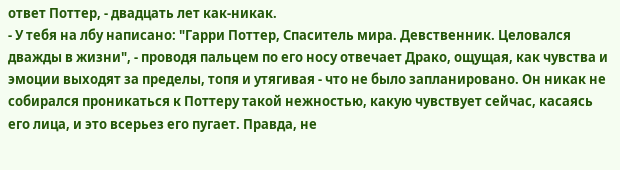ответ Поттер, - двадцать лет как-никак.
- У тебя на лбу написано: "Гарри Поттер, Спаситель мира. Девственник. Целовался дважды в жизни", - проводя пальцем по его носу отвечает Драко, ощущая, как чувства и эмоции выходят за пределы, топя и утягивая - что не было запланировано. Он никак не собирался проникаться к Поттеру такой нежностью, какую чувствует сейчас, касаясь его лица, и это всерьез его пугает. Правда, не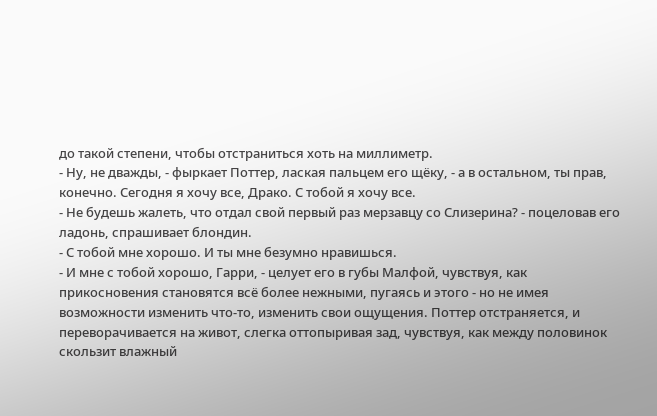до такой степени, чтобы отстраниться хоть на миллиметр.
- Ну, не дважды, - фыркает Поттер, лаская пальцем его щёку, - а в остальном, ты прав, конечно. Сегодня я хочу все, Драко. С тобой я хочу все.
- Не будешь жалеть, что отдал свой первый раз мерзавцу со Слизерина? - поцеловав его ладонь, спрашивает блондин.
- С тобой мне хорошо. И ты мне безумно нравишься.
- И мне с тобой хорошо, Гарри, - целует его в губы Малфой, чувствуя, как прикосновения становятся всё более нежными, пугаясь и этого - но не имея возможности изменить что-то, изменить свои ощущения. Поттер отстраняется, и переворачивается на живот, слегка оттопыривая зад, чувствуя, как между половинок скользит влажный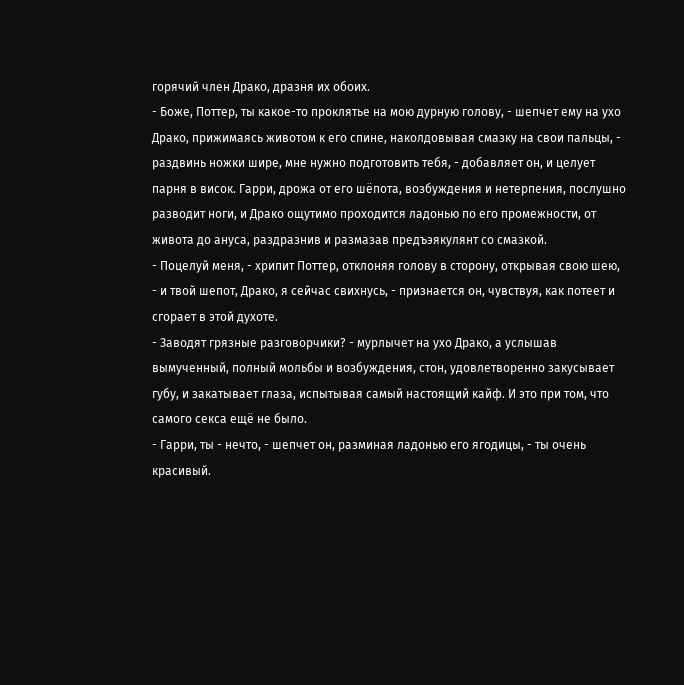горячий член Драко, дразня их обоих.
- Боже, Поттер, ты какое-то проклятье на мою дурную голову, - шепчет ему на ухо Драко, прижимаясь животом к его спине, наколдовывая смазку на свои пальцы, - раздвинь ножки шире, мне нужно подготовить тебя, - добавляет он, и целует парня в висок. Гарри, дрожа от его шёпота, возбуждения и нетерпения, послушно разводит ноги, и Драко ощутимо проходится ладонью по его промежности, от живота до ануса, раздразнив и размазав предъэякулянт со смазкой.
- Поцелуй меня, - хрипит Поттер, отклоняя голову в сторону, открывая свою шею, - и твой шепот, Драко, я сейчас свихнусь, - признается он, чувствуя, как потеет и сгорает в этой духоте.
- Заводят грязные разговорчики? - мурлычет на ухо Драко, а услышав вымученный, полный мольбы и возбуждения, стон, удовлетворенно закусывает губу, и закатывает глаза, испытывая самый настоящий кайф. И это при том, что самого секса ещё не было.
- Гарри, ты - нечто, - шепчет он, разминая ладонью его ягодицы, - ты очень красивый.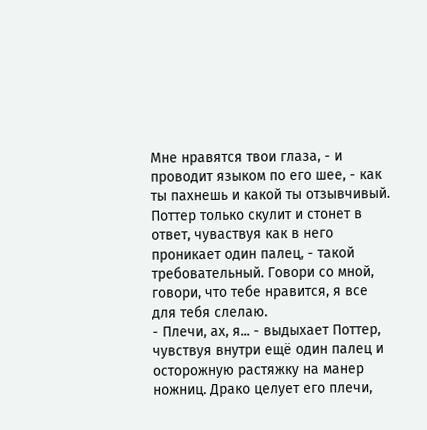Мне нравятся твои глаза, - и проводит языком по его шее, - как ты пахнешь и какой ты отзывчивый.
Поттер только скулит и стонет в ответ, чуваствуя как в него проникает один палец, - такой требовательный. Говори со мной, говори, что тебе нравится, я все для тебя слелаю.
- Плечи, ах, я... - выдыхает Поттер, чувствуя внутри ещё один палец и осторожную растяжку на манер ножниц. Драко целует его плечи,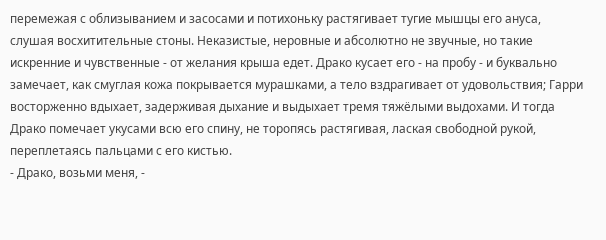перемежая с облизыванием и засосами и потихоньку растягивает тугие мышцы его ануса, слушая восхитительные стоны. Неказистые, неровные и абсолютно не звучные, но такие искренние и чувственные - от желания крыша едет. Драко кусает его - на пробу - и буквально замечает, как смуглая кожа покрывается мурашками, а тело вздрагивает от удовольствия; Гарри восторженно вдыхает, задерживая дыхание и выдыхает тремя тяжёлыми выдохами. И тогда Драко помечает укусами всю его спину, не торопясь растягивая, лаская свободной рукой, переплетаясь пальцами с его кистью.
- Драко, возьми меня, -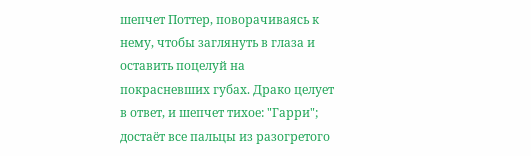шепчет Поттер, поворачиваясь к нему, чтобы заглянуть в глаза и оставить поцелуй на покрасневших губах. Драко целует в ответ, и шепчет тихое: "Гарри"; достаёт все пальцы из разогретого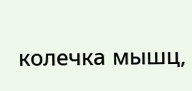колечка мышц,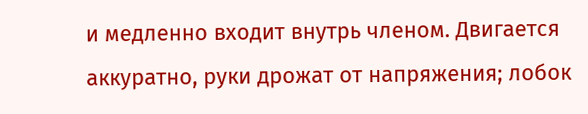и медленно входит внутрь членом. Двигается аккуратно, руки дрожат от напряжения; лобок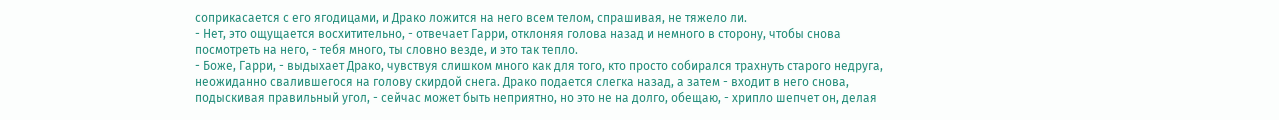соприкасается с его ягодицами, и Драко ложится на него всем телом, спрашивая, не тяжело ли.
- Нет, это ощущается восхитительно, - отвечает Гарри, отклоняя голова назад и немного в сторону, чтобы снова посмотреть на него, - тебя много, ты словно везде, и это так тепло.
- Боже, Гарри, - выдыхает Драко, чувствуя слишком много как для того, кто просто собирался трахнуть старого недруга, неожиданно свалившегося на голову скирдой снега. Драко подается слегка назад, а затем - входит в него снова, подыскивая правильный угол, - сейчас может быть неприятно, но это не на долго, обещаю, - хрипло шепчет он, делая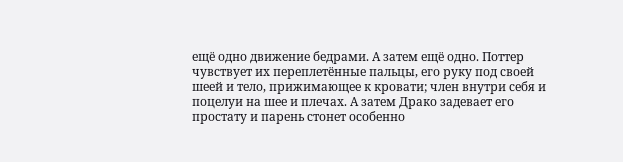ещё одно движение бедрами. А затем ещё одно. Поттер чувствует их переплетённые пальцы, его руку под своей шеей и тело, прижимающее к кровати; член внутри себя и поцелуи на шее и плечах. А затем Драко задевает его простату и парень стонет особенно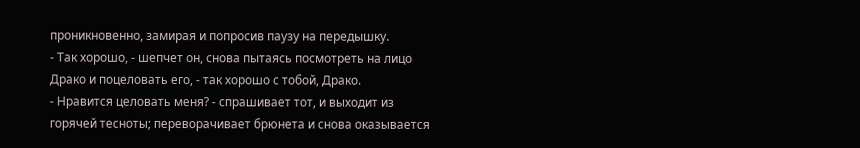проникновенно, замирая и попросив паузу на передышку.
- Так хорошо, - шепчет он, снова пытаясь посмотреть на лицо Драко и поцеловать его, - так хорошо с тобой, Драко.
- Нравится целовать меня? - спрашивает тот, и выходит из горячей тесноты; переворачивает брюнета и снова оказывается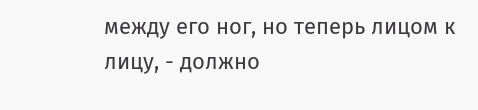между его ног, но теперь лицом к лицу, - должно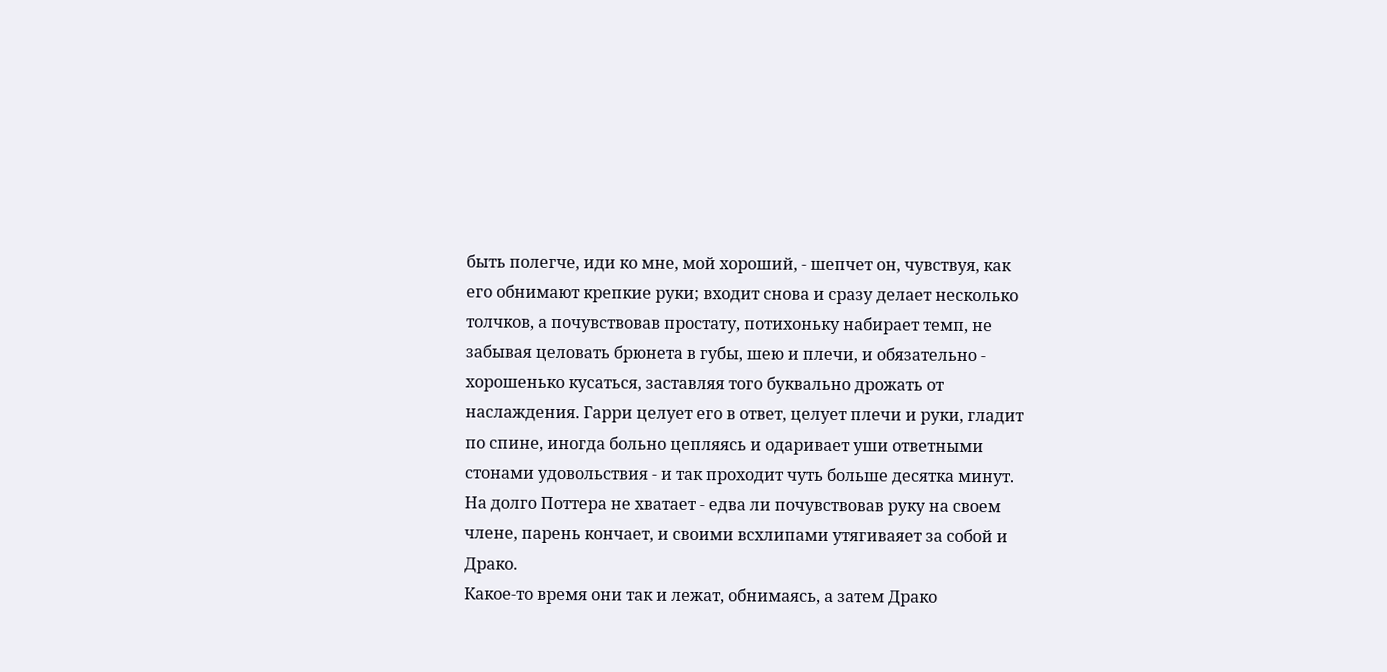быть полегче, иди ко мне, мой хороший, - шепчет он, чувствуя, как его обнимают крепкие руки; входит снова и сразу делает несколько толчков, а почувствовав простату, потихоньку набирает темп, не забывая целовать брюнета в губы, шею и плечи, и обязательно - хорошенько кусаться, заставляя того буквально дрожать от наслаждения. Гарри целует его в ответ, целует плечи и руки, гладит по спине, иногда больно цепляясь и одаривает уши ответными стонами удовольствия - и так проходит чуть больше десятка минут. На долго Поттера не хватает - едва ли почувствовав руку на своем члене, парень кончает, и своими всхлипами утягиваяет за собой и Драко.
Какое-то время они так и лежат, обнимаясь, а затем Драко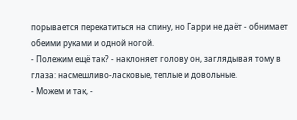порывается перекатиться на спину, но Гарри не даёт - обнимает обеими руками и одной ногой.
- Полежим ещё так? - наклоняет голову он, заглядывая тому в глаза: насмешливо-ласковые, теплые и довольные.
- Можем и так, -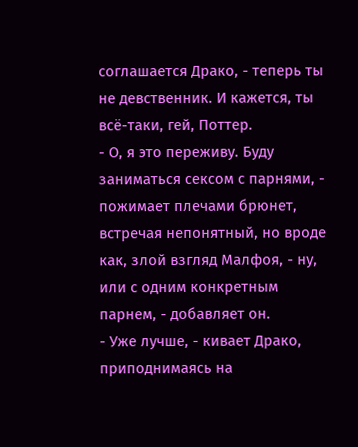соглашается Драко, - теперь ты не девственник. И кажется, ты всё-таки, гей, Поттер.
- О, я это переживу. Буду заниматься сексом с парнями, - пожимает плечами брюнет, встречая непонятный, но вроде как, злой взгляд Малфоя, - ну, или с одним конкретным парнем, - добавляет он.
- Уже лучше, - кивает Драко, приподнимаясь на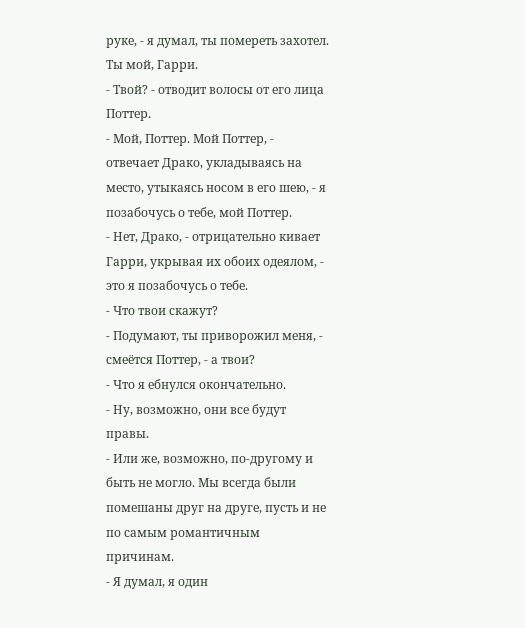руке, - я думал, ты помереть захотел. Ты мой, Гарри.
- Твой? - отводит волосы от его лица Поттер.
- Мой, Поттер. Мой Поттер, - отвечает Драко, укладываясь на место, утыкаясь носом в его шею, - я позабочусь о тебе, мой Поттер.
- Нет, Драко, - отрицательно кивает Гарри, укрывая их обоих одеялом, - это я позабочусь о тебе.
- Что твои скажут?
- Подумают, ты приворожил меня, - смеётся Поттер, - а твои?
- Что я ебнулся окончательно.
- Ну, возможно, они все будут правы.
- Или же, возможно, по-другому и быть не могло. Мы всегда были помешаны друг на друге, пусть и не по самым романтичным причинам.
- Я думал, я один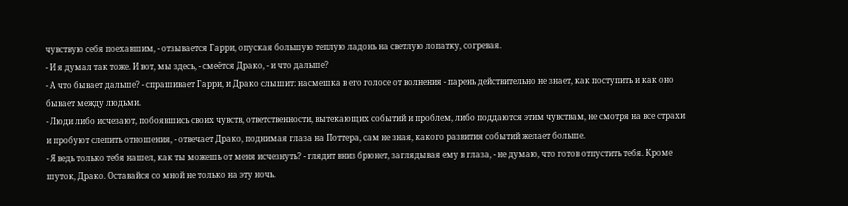чувствую себя поехавшим, - отзывается Гарри, опуская большую теплую ладонь на светлую лопатку, согревая.
- И я думал так тоже. И вот, мы здесь, - смеётся Драко, - и что дальше?
- А что бывает дальше? - спрашивает Гарри, и Драко слышит: насмешка в его голосе от волнения - парень действительно не знает, как поступить и как оно бывает между людьми.
- Люди либо исчезают, побоявшись своих чувств, ответственности, вытекающих событий и проблем, либо поддаются этим чувствам, не смотря на все страхи и пробуют слепить отношения, - отвечает Драко, поднимая глаза на Поттера, сам не зная, какого развития событий желает больше.
- Я ведь только тебя нашел, как ты можешь от меня исчезнуть? - глядит вниз брюнет, заглядывая ему в глаза, - не думаю, что готов отпустить тебя. Кроме шуток, Драко. Оставайся со мной не только на эту ночь.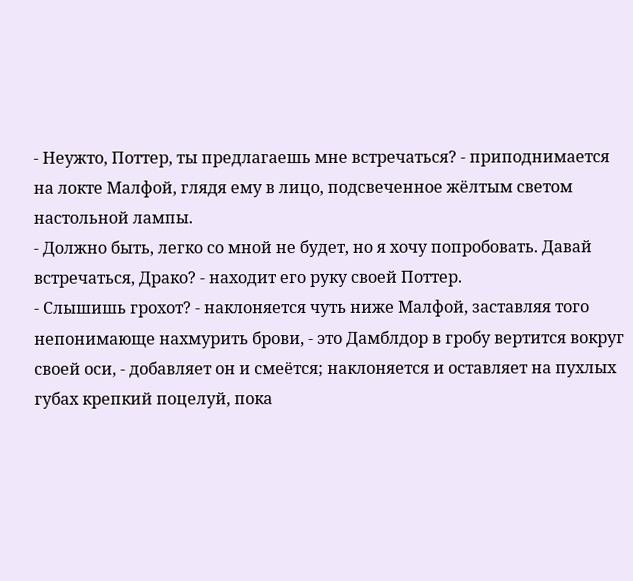- Неужто, Поттер, ты предлагаешь мне встречаться? - приподнимается на локте Малфой, глядя ему в лицо, подсвеченное жёлтым светом настольной лампы.
- Должно быть, легко со мной не будет, но я хочу попробовать. Давай встречаться, Драко? - находит его руку своей Поттер.
- Слышишь грохот? - наклоняется чуть ниже Малфой, заставляя того непонимающе нахмурить брови, - это Дамблдор в гробу вертится вокруг своей оси, - добавляет он и смеётся; наклоняется и оставляет на пухлых губах крепкий поцелуй, пока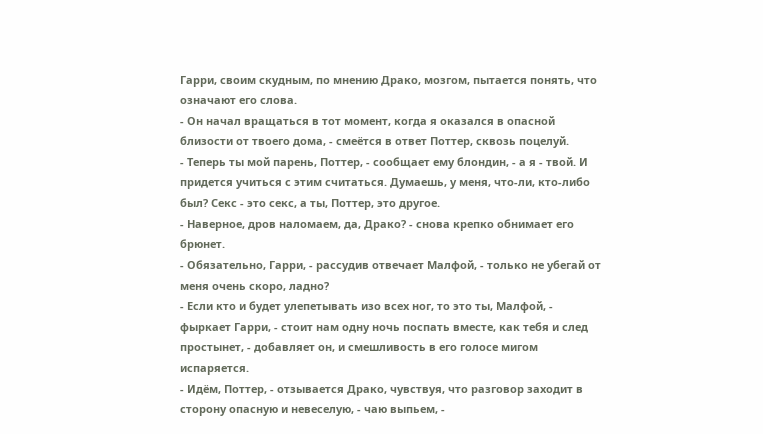Гарри, своим скудным, по мнению Драко, мозгом, пытается понять, что означают его слова.
- Он начал вращаться в тот момент, когда я оказался в опасной близости от твоего дома, - смеётся в ответ Поттер, сквозь поцелуй.
- Теперь ты мой парень, Поттер, - сообщает ему блондин, - а я - твой. И придется учиться с этим считаться. Думаешь, у меня, что-ли, кто-либо был? Секс - это секс, а ты, Поттер, это другое.
- Наверное, дров наломаем, да, Драко? - снова крепко обнимает его брюнет.
- Обязательно, Гарри, - рассудив отвечает Малфой, - только не убегай от меня очень скоро, ладно?
- Если кто и будет улепетывать изо всех ног, то это ты, Малфой, - фыркает Гарри, - стоит нам одну ночь поспать вместе, как тебя и след простынет, - добавляет он, и смешливость в его голосе мигом испаряется.
- Идём, Поттер, - отзывается Драко, чувствуя, что разговор заходит в сторону опасную и невеселую, - чаю выпьем, -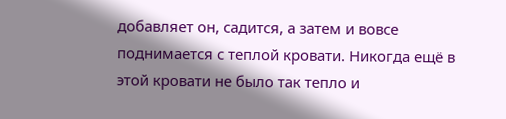добавляет он, садится, а затем и вовсе поднимается с теплой кровати. Никогда ещё в этой кровати не было так тепло и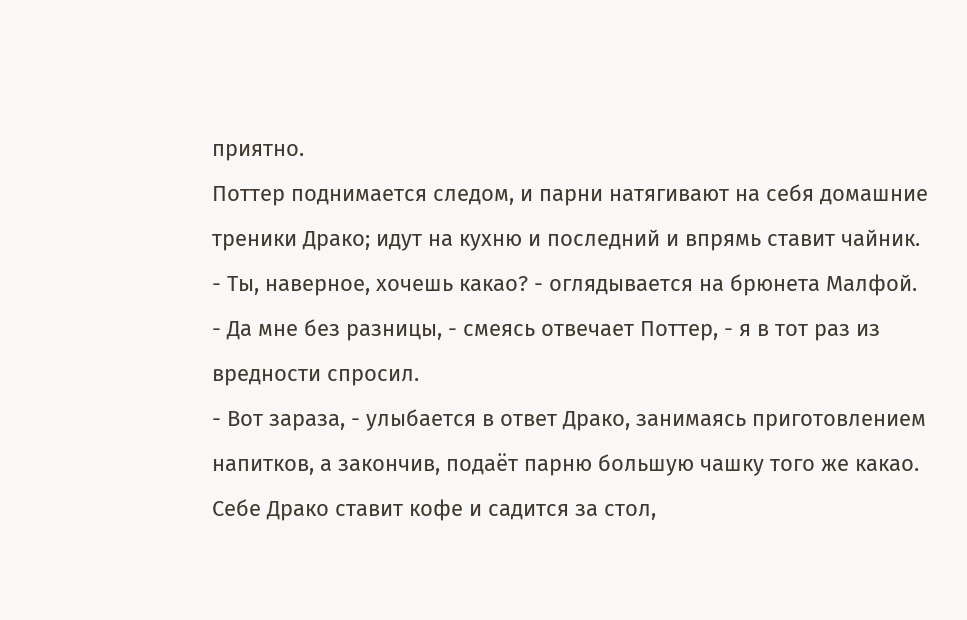приятно.
Поттер поднимается следом, и парни натягивают на себя домашние треники Драко; идут на кухню и последний и впрямь ставит чайник.
- Ты, наверное, хочешь какао? - оглядывается на брюнета Малфой.
- Да мне без разницы, - смеясь отвечает Поттер, - я в тот раз из вредности спросил.
- Вот зараза, - улыбается в ответ Драко, занимаясь приготовлением напитков, а закончив, подаёт парню большую чашку того же какао. Себе Драко ставит кофе и садится за стол,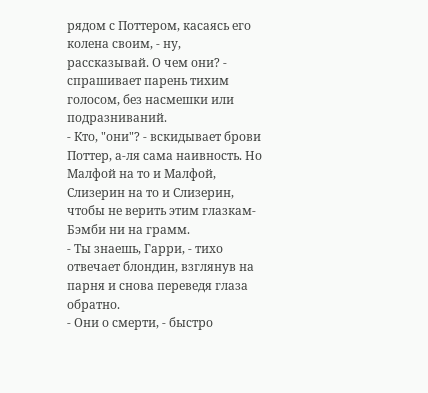рядом с Поттером, касаясь его колена своим, - ну, рассказывай. О чем они? - спрашивает парень тихим голосом, без насмешки или подразниваний.
- Кто, "они"? - вскидывает брови Поттер, а-ля сама наивность. Но Малфой на то и Малфой, Слизерин на то и Слизерин, чтобы не верить этим глазкам-Бэмби ни на грамм.
- Ты знаешь, Гарри, - тихо отвечает блондин, взглянув на парня и снова переведя глаза обратно.
- Они о смерти, - быстро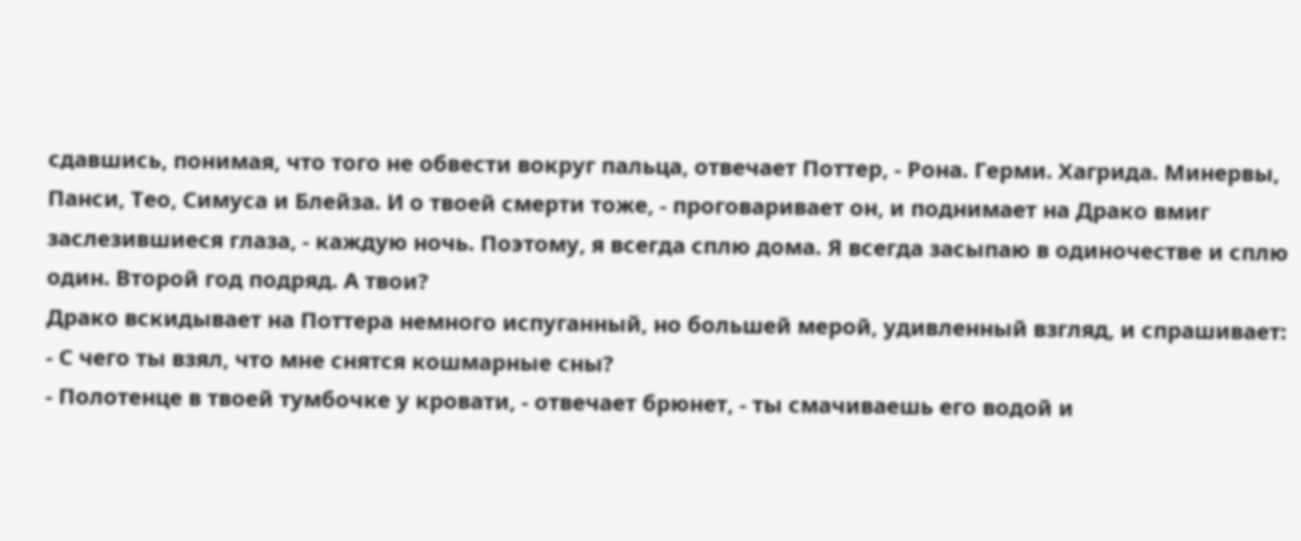сдавшись, понимая, что того не обвести вокруг пальца, отвечает Поттер, - Рона. Герми. Хагрида. Минервы, Панси, Тео, Симуса и Блейза. И о твоей смерти тоже, - проговаривает он, и поднимает на Драко вмиг заслезившиеся глаза, - каждую ночь. Поэтому, я всегда сплю дома. Я всегда засыпаю в одиночестве и сплю один. Второй год подряд. А твои?
Драко вскидывает на Поттера немного испуганный, но большей мерой, удивленный взгляд, и спрашивает:
- С чего ты взял, что мне снятся кошмарные сны?
- Полотенце в твоей тумбочке у кровати, - отвечает брюнет, - ты смачиваешь его водой и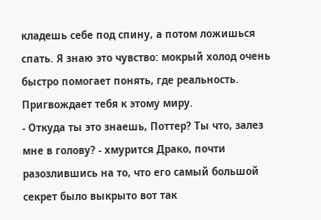кладешь себе под спину, а потом ложишься спать. Я знаю это чувство: мокрый холод очень быстро помогает понять, где реальность. Пригвождает тебя к этому миру.
- Откуда ты это знаешь, Поттер? Ты что, залез мне в голову? - хмурится Драко, почти разозлившись на то, что его самый большой секрет было выкрыто вот так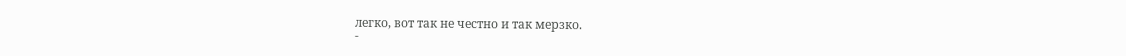легко, вот так не честно и так мерзко.
-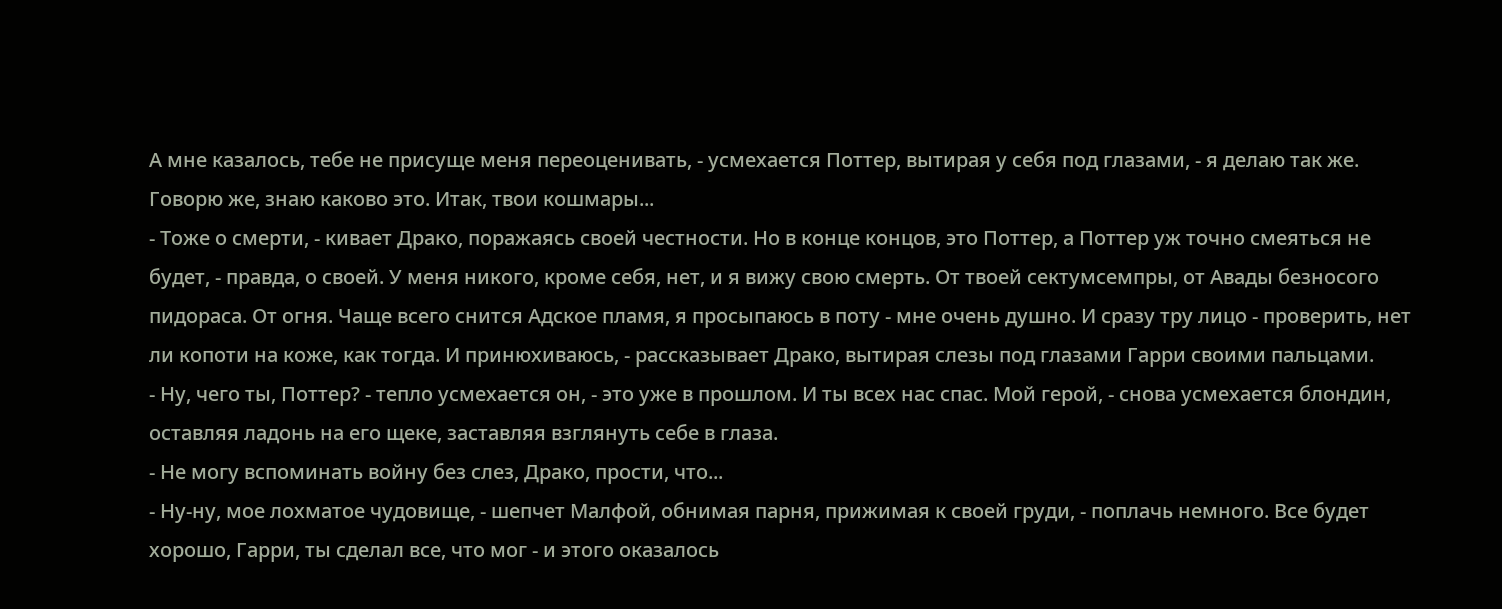А мне казалось, тебе не присуще меня переоценивать, - усмехается Поттер, вытирая у себя под глазами, - я делаю так же. Говорю же, знаю каково это. Итак, твои кошмары...
- Тоже о смерти, - кивает Драко, поражаясь своей честности. Но в конце концов, это Поттер, а Поттер уж точно смеяться не будет, - правда, о своей. У меня никого, кроме себя, нет, и я вижу свою смерть. От твоей сектумсемпры, от Авады безносого пидораса. От огня. Чаще всего снится Адское пламя, я просыпаюсь в поту - мне очень душно. И сразу тру лицо - проверить, нет ли копоти на коже, как тогда. И принюхиваюсь, - рассказывает Драко, вытирая слезы под глазами Гарри своими пальцами.
- Ну, чего ты, Поттер? - тепло усмехается он, - это уже в прошлом. И ты всех нас спас. Мой герой, - снова усмехается блондин, оставляя ладонь на его щеке, заставляя взглянуть себе в глаза.
- Не могу вспоминать войну без слез, Драко, прости, что...
- Ну-ну, мое лохматое чудовище, - шепчет Малфой, обнимая парня, прижимая к своей груди, - поплачь немного. Все будет хорошо, Гарри, ты сделал все, что мог - и этого оказалось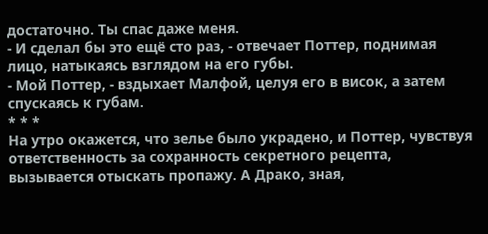достаточно. Ты спас даже меня.
- И сделал бы это ещё сто раз, - отвечает Поттер, поднимая лицо, натыкаясь взглядом на его губы.
- Мой Поттер, - вздыхает Малфой, целуя его в висок, а затем спускаясь к губам.
* * *
На утро окажется, что зелье было украдено, и Поттер, чувствуя ответственность за сохранность секретного рецепта, вызывается отыскать пропажу. А Драко, зная,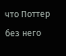что Поттер без него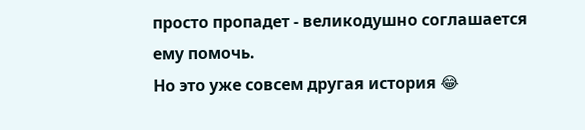просто пропадет - великодушно соглашается ему помочь.
Но это уже совсем другая история 😂